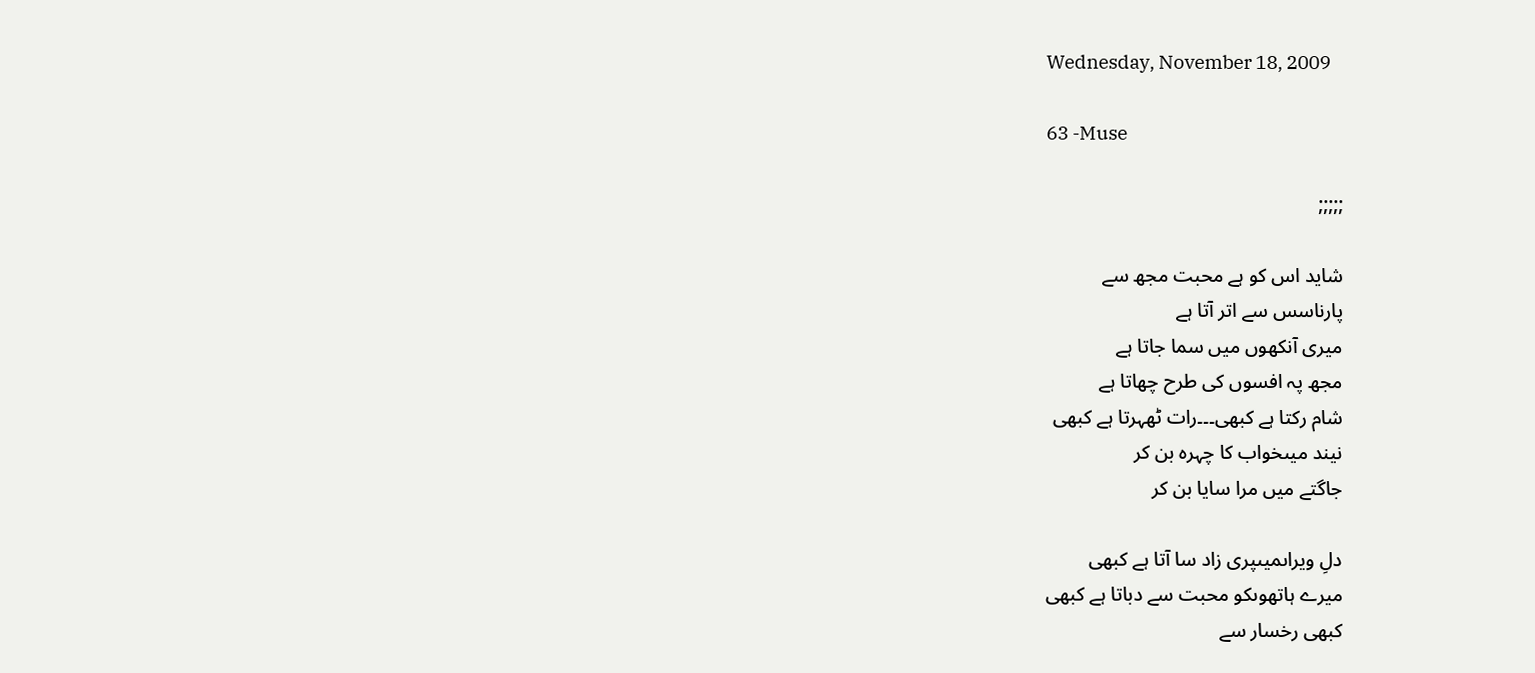Wednesday, November 18, 2009

63 -Muse

;;;;;

شاید اس کو ہے محبت مجھ سے
پارناسس سے اتر آتا ہے
میری آنکھوں میں سما جاتا ہے
مجھ پہ افسوں کی طرح چھاتا ہے
شام رکتا ہے کبھی۔۔۔رات ٹھہرتا ہے کبھی
نیند میںخواب کا چہرہ بن کر
جاگتے میں مرا سایا بن کر

دلِ ویراںمیںپری زاد سا آتا ہے کبھی
میرے ہاتھوںکو محبت سے دباتا ہے کبھی
کبھی رخسار سے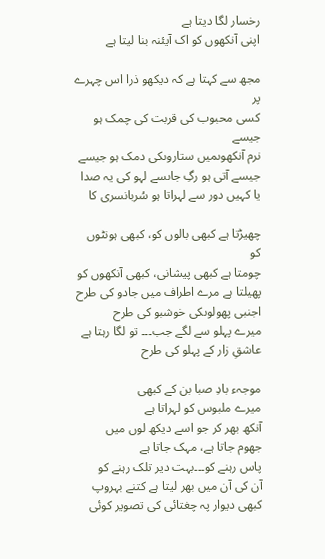رخسار لگا دیتا ہے
اپنی آنکھوں کو اک آیئنہ بنا لیتا ہے

مجھ سے کہتا ہے کہ دیکھو ذرا اس چہرے پر
کسی محبوب کی قربت کی چمک ہو جیسے
نرم آنکھوںمیں ستاروںکی دمک ہو جیسے
جیسے آتی ہو رگِ جاںسے لہو کی یہ صدا
یا کہیں دور سے لہراتا ہو سُربانسری کا

چھیڑتا ہے کبھی بالوں کو، کبھی ہونٹوں کو
چومتا ہے کبھی پیشانی، کبھی آنکھوں کو
پھیلتا ہے مرے اطراف میں جادو کی طرح
اجنبی پھولوںکی خوشبو کی طرح
میرے پہلو سے لگے جب۔۔۔ تو لگا رہتا ہے
عاشقِ زار کے پہلو کی طرح

موجہء بادِ صبا بن کے کبھی
میرے ملبوس کو لہراتا ہے
آنکھ بھر کر جو اسے دیکھ لوں میں
جھوم جاتا ہے، مہک جاتا ہے
پاس رہنے کو۔۔۔بہت دیر تلک رہنے کو
آن کی آن میں بھر لیتا ہے کتنے بہروپ
کبھی دیوار پہ چغتائی کی تصویر کوئی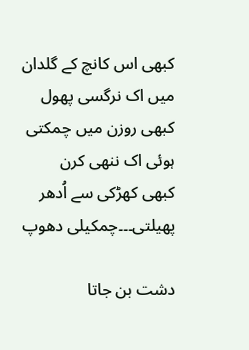کبھی اس کانچ کے گلدان میں اک نرگسی پھول
کبھی روزن میں چمکتی ہوئی اک ننھی کرن
کبھی کھڑکی سے اُدھر پھیلتی۔۔۔چمکیلی دھوپ

دشت بن جاتا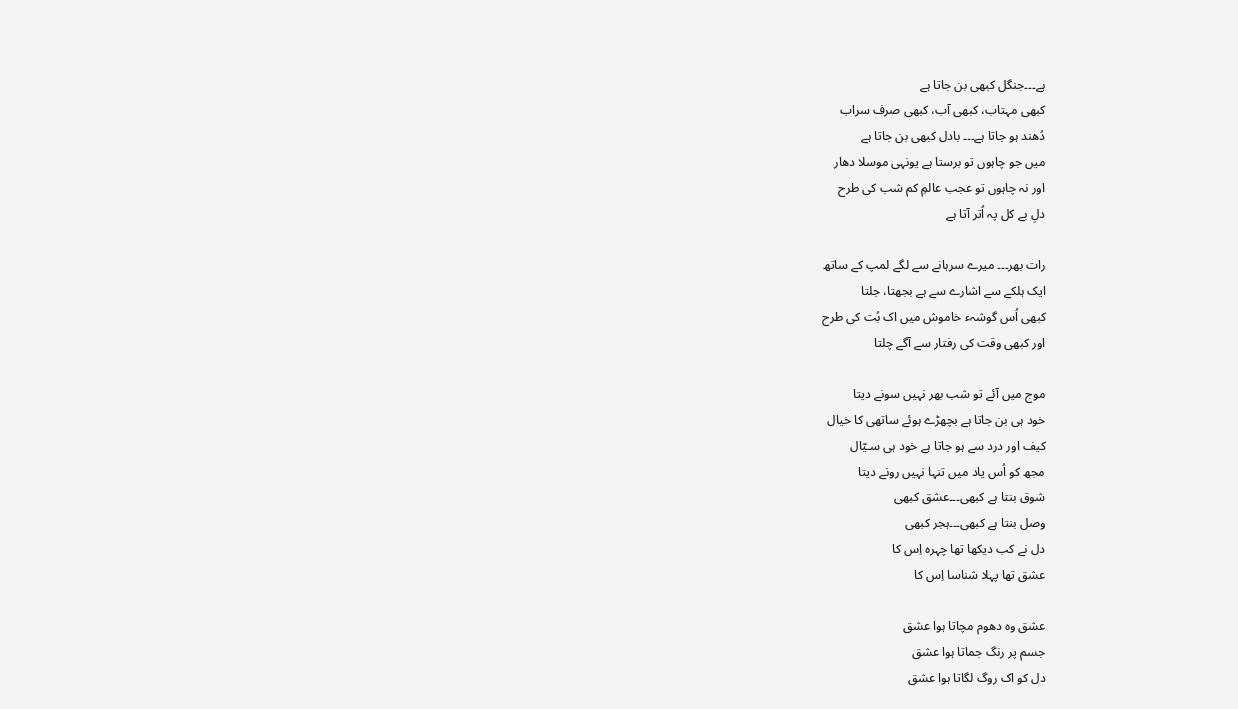ہے۔۔۔جنگل کبھی بن جاتا ہے
کبھی مہتاب، کبھی آب، کبھی صرف سراب
دُھند ہو جاتا ہے۔۔۔ بادل کبھی بن جاتا ہے
میں جو چاہوں تو برستا ہے یونہی موسلا دھار
اور نہ چاہوں تو عجب عالمِ کم شب کی طرح
دلِ بے کل پہ اُتر آتا ہے

رات بھر۔۔۔ میرے سرہانے سے لگے لمپ کے ساتھ
ایک ہلکے سے اشارے سے ہے بجھتا، جلتا
کبھی اُس گوشہء خاموش میں اک بُت کی طرح
اور کبھی وقت کی رفتار سے آگے چلتا

موج میں آئے تو شب بھر نہیں سونے دیتا
خود ہی بن جاتا ہے بچھڑے ہوئے ساتھی کا خیال
کیف اور درد سے ہو جاتا ہے خود ہی سـیّال
مجھ کو اُس یاد میں تنہا نہیں رونے دیتا
شوق بنتا ہے کبھی۔۔۔عشق کبھی
وصل بنتا ہے کبھی۔۔۔ہجر کبھی
دل نے کب دیکھا تھا چہرہ اِس کا
عشق تھا پہلا شناسا اِس کا

عشق وہ دھوم مچاتا ہوا عشق
جسم پر رنگ جماتا ہوا عشق
دل کو اک روگ لگاتا ہوا عشق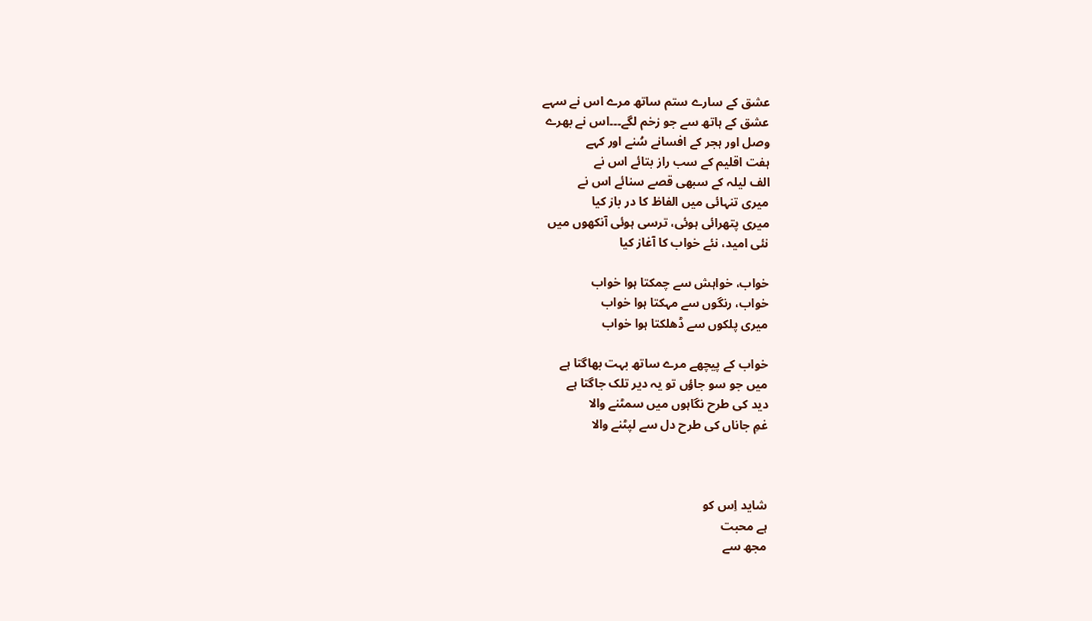عشق کے سارے ستم ساتھ مرے اس نے سہے
عشق کے ہاتھ سے جو زخم لگے۔۔۔اس نے بھرے
وصل اور ہجر کے افسانے سُنے اور کہے
ہفت اقلیم کے سب راز بتائے اس نے
الف لیلہ کے سبھی قصے سنائے اس نے
میری تنہائی میں الفاظ کا در باز کیا
میری پتھرائی ہوئی، ترسی ہوئی آنکھوں میں
نئی امید، نئے خواب کا آغاز کیا

خواب، خواہش سے چمکتا ہوا خواب
خواب، رنگوں سے مہکتا ہوا خواب
میری پلکوں سے ڈھلکتا ہوا خواب

خواب کے پیچھے مرے ساتھ بہت بھاگتا ہے
میں جو سو جاؤں تو یہ دیر تلک جاگتا ہے
دید کی طرح نگاہوں میں سمٹنے والا
غمِ جاناں کی طرح دل سے لپٹنے والا



شاید اِس کو
ہے محبت
مجھ سے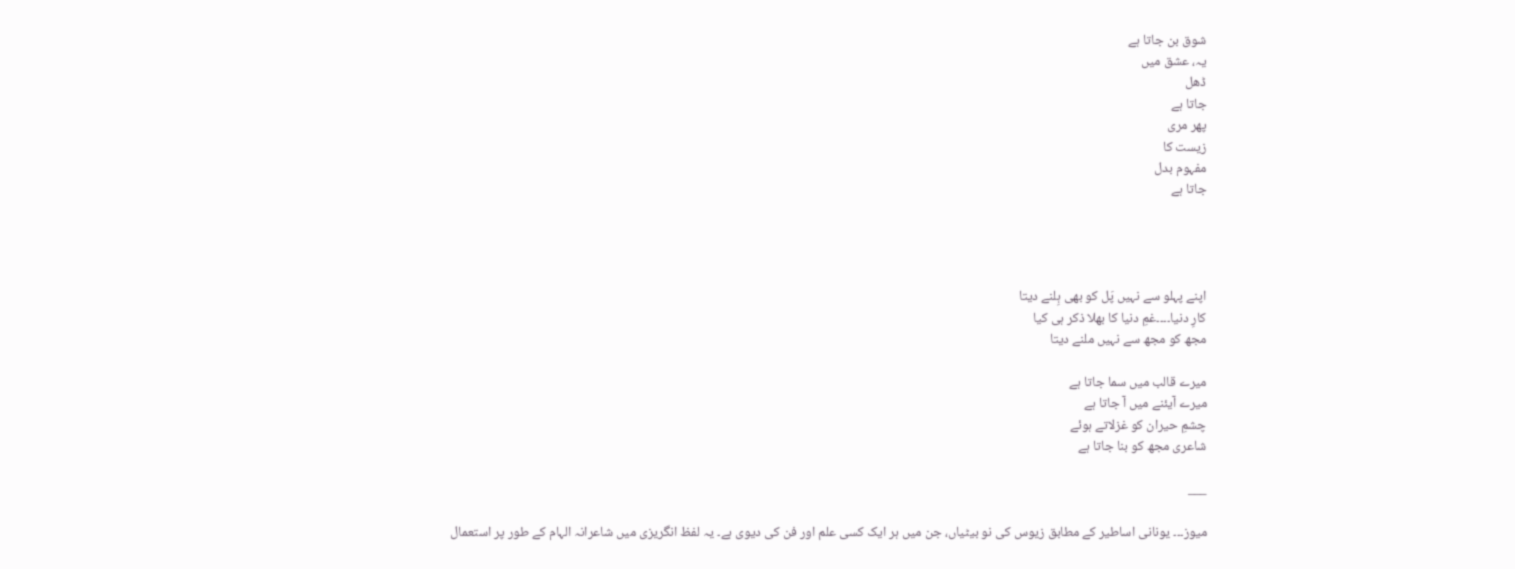شوق بن جاتا ہے
یہ، عشق میں
ڈھل
جاتا ہے
پھر مری
زیست کا
مفہوم بدل
جاتا ہے




اپنے پہلو سے نہیں پَل کو بھی ہِلنے دیتا
کارِ دنیا۔۔۔۔غمِ دنیا کا بھلا ذکر ہی کیا
مجھ کو مجھ سے نہیں ملنے دیتا

میرے قالب میں سما جاتا ہے
میرے آیئنے میں آ جاتا ہے
چشمِ حیران کو غزلاتے ہوئے
شاعری مجھ کو بنا جاتا ہے

___

میوز۔۔۔ یونانی اساطیر کے مطابق زیوس کی نو بیٹیاں، جن میں ہر ایک کسی علم اور فن کی دیوی ہے۔ یہ لفظ انگریزی میں شاعرانہ الہام کے طور پر استعمال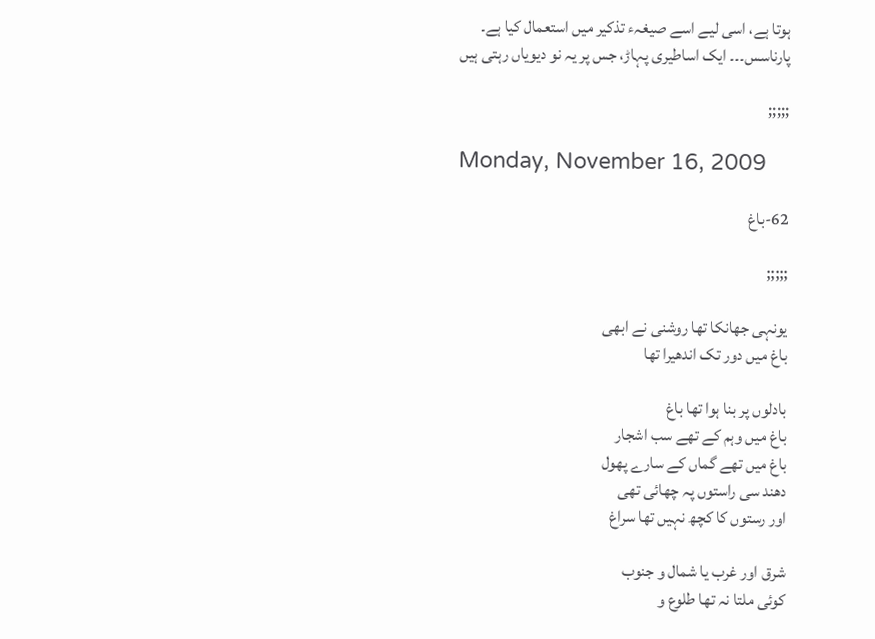ہوتا ہے، اسی لیے اسے صیغہء تذکیر میں استعمال کیا ہے۔
پارناسس۔۔۔ ایک اساطیری پہاڑ، جس پر یہ نو دیویاں رہتی ہیں

;;;;;

Monday, November 16, 2009

62-باغ

;;;;;

یونہی جھانکا تھا روشنی نے ابھی
باغ میں دور تک اندھیرا تھا

بادلوں پر بنا ہوا تھا باغ
باغ میں وہم کے تھے سب اشجار
باغ میں تھے گماں کے سارے پھول
دھند سی راستوں پہ چھائی تھی
اور رستوں کا کچھ نہیں تھا سراغ

شرق اور غرب یا شمال و جنوب
کوئی ملتا نہ تھا طلوع و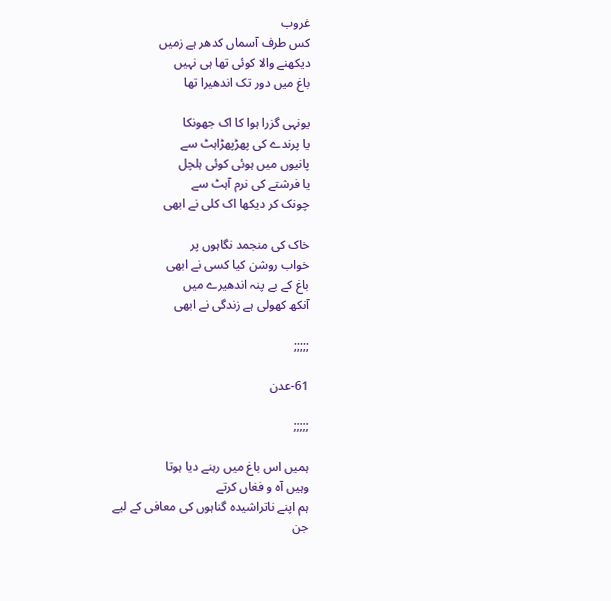غروب
کس طرف آسماں کدھر ہے زمیں
دیکھنے والا کوئی تھا ہی نہیں
باغ میں دور تک اندھیرا تھا

یونہی گزرا ہوا کا اک جھونکا
یا پرندے کی پھڑپھڑاہٹ سے
پانیوں میں ہوئی کوئی ہلچل
یا فرشتے کی نرم آہٹ سے
چونک کر دیکھا اک کلی نے ابھی

خاک کی منجمد نگاہوں پر
خواب روشن کیا کسی نے ابھی
باغ کے بے پنہ اندھیرے میں
آنکھ کھولی ہے زندگی نے ابھی

;;;;;

61-عدن

;;;;;

ہمیں اس باغ میں رہنے دیا ہوتا
وہیں آہ و فغاں کرتے
ہم اپنے ناتراشیدہ گناہوں کی معافی کے لیے
جن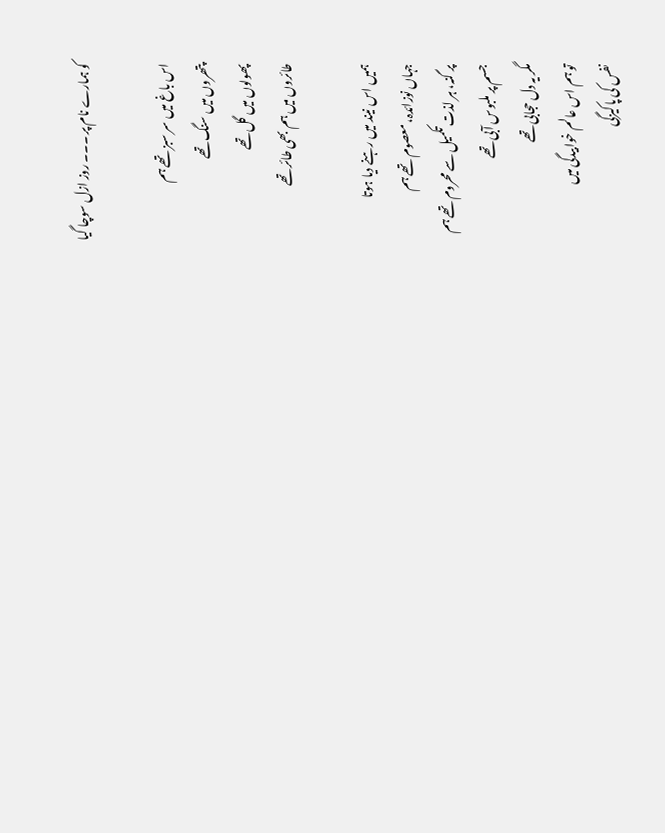کو ہمارے نام پر ۔۔۔ روز ازل سوچا گیا

اس باغ میں سر سبز تھے ہم
پتھروں میں سنگ تھے
پھولوں میں گل تھے
طائروں میں ہم بھی طائر تھے

ہمیں اس نیند میں رہنے دیا ہوتا
جہاں نوزائدہ، معصوم تھے ہم
پر گنہ، ہر لذت تکمیل سے محروم تھے ہم
جسم پر ملبوس آبی تھے
مگر یہ دل حجابی تھے
تو ہم اس عالم خوابیدگی میں
نفس کی پاکیزگی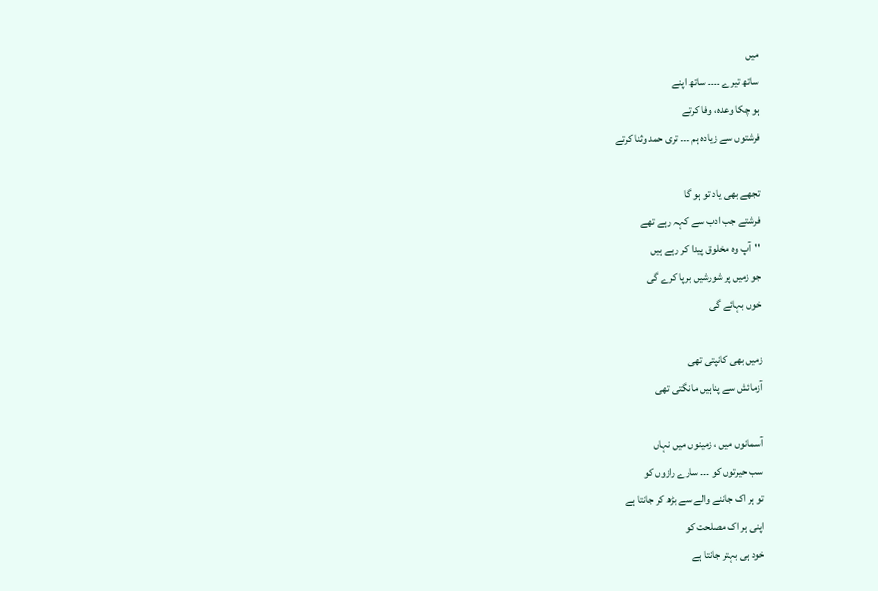میں
ساتھ تیرے ۔۔۔۔ ساتھ اپنے
ہو چکا وعدہ، وفا کرتے
فرشتوں سے زیادہ ہم ۔۔۔ تری حمد وثنا کرتے

تجھے بھی یاد تو ہو گا
فرشتے جب ادب سے کہہ رہے تھے
''آپ وہ مخلوق پیدا کر رہے ہیں
جو زمیں پر شورشیں برپا کرے گی
خوں بہائے گی

زمیں بھی کانپتی تھی
آزمائش سے پناہیں مانگتی تھی

آسمانوں میں ، زمینوں میں نہاں
سب حیرتوں کو ۔۔۔ سارے رازوں کو
تو ہر اک جاننے والے سے بڑھ کر جانتا ہے
اپنی ہر اک مصلحت کو
خود ہی بہتر جانتا ہے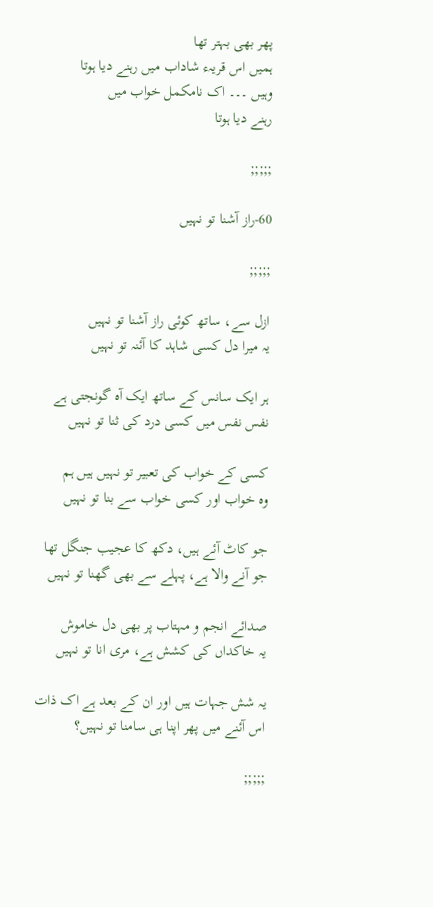پھر بھی بہتر تھا
ہمیں اس قریہء شاداب میں رہنے دیا ہوتا
وہیں ۔۔۔ اک نامکمل خواب میں
رہنے دیا ہوتا

;;;;;

60-راز آشنا تو نہیں

;;;;;

ازل سے، ساتھ کوئی راز آشنا تو نہیں
یہ میرا دل کسی شاہد کا آئنہ تو نہیں

ہر ایک سانس کے ساتھ ایک آہ گونجتی ہے
نفس نفس میں کسی درد کی ثنا تو نہیں

کسی کے خواب کی تعبیر تو نہیں ہیں ہم
وہ خواب اور کسی خواب سے بنا تو نہیں

جو کاٹ آئے ہیں، دکھ کا عجیب جنگل تھا
جو آنے والا ہے، پہلے سے بھی گھنا تو نہیں

صدائے انجم و مہتاب پر بھی دل خاموش
یہ خاکداں کی کشش ہے، مری انا تو نہیں

یہ شش جہات ہیں اور ان کے بعد ہے اک ذات
اس آئنے میں پھر اپنا ہی سامنا تو نہیں؟

;;;;;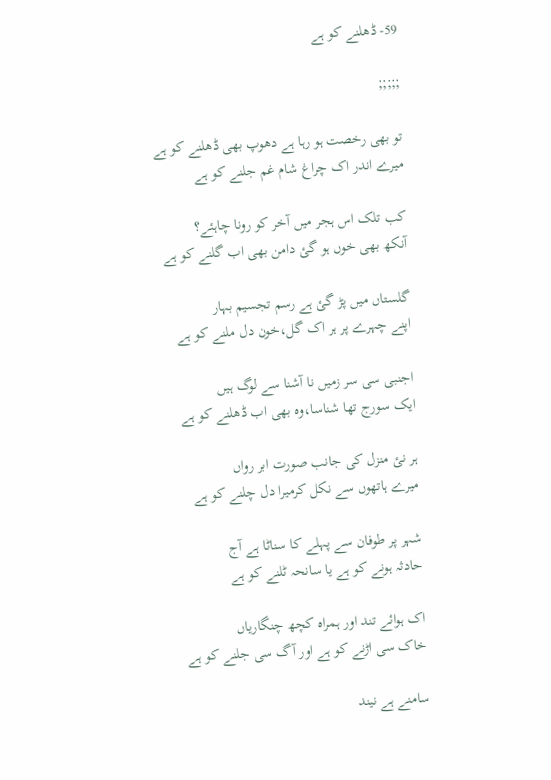59- ڈھلنے کو ہے

;;;;;

تو بھی رخصت ہو رہا ہے دھوپ بھی ڈھلنے کو ہے
میرے اندر اک چراغ شام غم جلنے کو ہے

کب تلک اس ہجر میں آخر کو رونا چاہئے؟
آنکھ بھی خوں ہو گئ دامن بھی اب گلنے کو ہے

گلستاں میں پڑ گئ ہے رسم تجسیم بہار
اپنے چہرے پر ہر اک گل،خون دل ملنے کو ہے

اجنبی سی سر زمیں نا آشنا سے لوگ ہیں
ایک سورج تھا شناسا،وہ بھی اب ڈھلنے کو ہے

ہر نئ منزل کی جانب صورت ابر رواں
میرے ہاتھوں سے نکل کرمیرا دل چلنے کو ہے

شہر پر طوفان سے پہلے کا سناٹا ہے آج
حادثہ ہونے کو ہے یا سانحہ ٹلنے کو ہے

اک ہوائے تند اور ہمراہ کچھ چنگاریاں
خاک سی اڑنے کو ہے اور آگ سی جلنے کو ہے

سامنے ہے نیند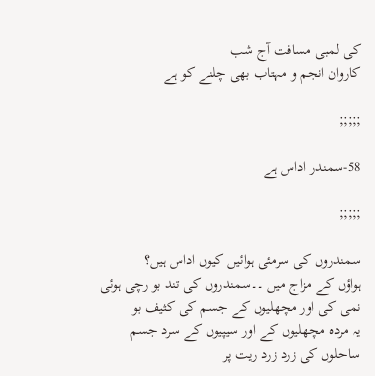کی لمبی مسافت آج شب
کاروان انجم و مہتاب بھی چلنے کو ہے

;;;;;

58-سمندر اداس ہے

;;;;;

سمندروں کی سرمئی ہوائیں کیوں اداس ہیں؟
ہواؤں کے مزاج میں ۔۔سمندروں کی تند بو رچی ہوئی
نمی کی اور مچھلیوں کے جسم کی کثیف بو
یہ مردہ مچھلیوں کے اور سیپیوں کے سرد جسم
ساحلوں کی زرد زرد ریت پر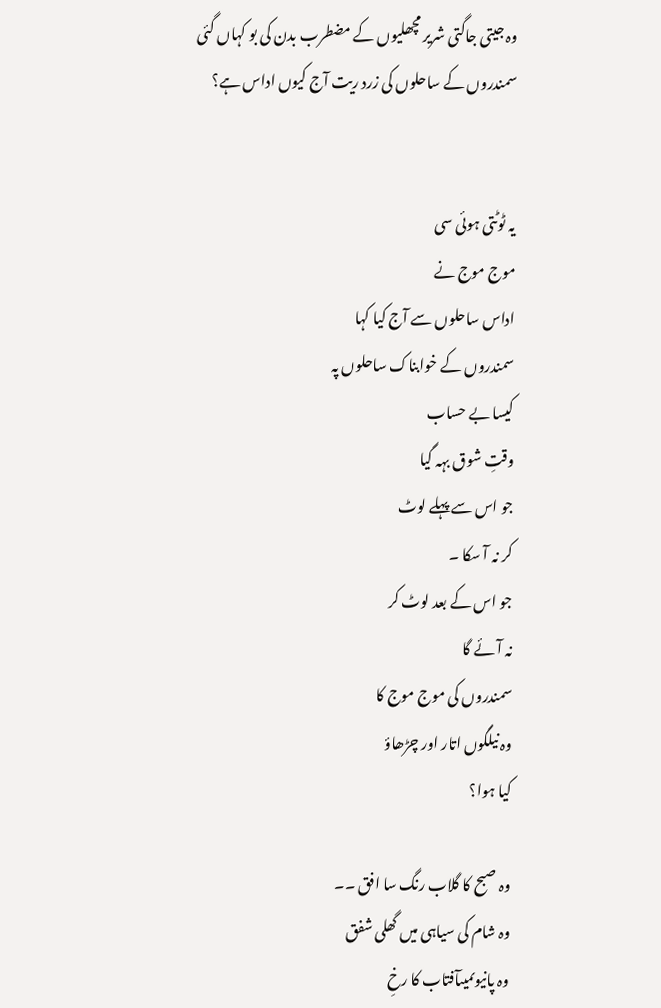وہ جیتی جاگتی شریر مچھلیوں کے مضطرب بدن کی بو کہاں گئی
سمندروں کے ساحلوں کی زرد ریت آج کیوں اداس ہے؟


یہ ٹوٹتی ہوئی سی
موج موج نے
اداس ساحلوں سے آج کیا کہا
سمندروں کے خوابناک ساحلوں پہ
کیسا بے حساب
وقتِ شوق بہہ گیا
جو اس سے پہلے لوٹ
کر نہ آ سکا ۔
جو اس کے بعد لوٹ کر
نہ آئے گا
سمندروں کی موج موج کا
وہ نیلگوں اتار اور چڑھاؤ
کیا ہوا؟

وہ صبح کا گلاب رنگ سا افق ۔۔
وہ شام کی سیاہی میں گھلی شفق
وہ پانیوںمیںآفتاب کا رخِ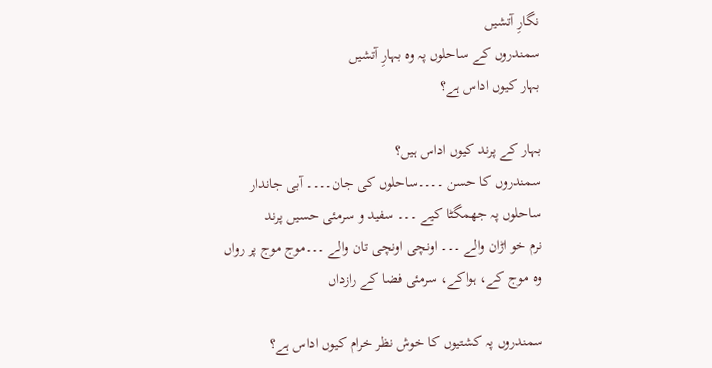نگارِ آتشیں
سمندروں کے ساحلوں پہ وہ بہارِ آتشیں
بہار کیوں اداس ہے؟

بہار کے پرند کیوں اداس ہیں؟
سمندروں کا حسن ۔۔۔۔ساحلوں کی جان۔۔۔۔ آبی جاندار
ساحلوں پہ جھمگٹا کیے ۔۔۔ سفید و سرمئی حسیں پرند
نرم خو اڑان والے ۔۔۔ اونچی اونچی تان والے ۔۔۔موج موج پر رواں
وہ موج کے، ہواکے، سرمئی فضا کے رازداں

سمندروں پہ کشتیوں کا خوش نظر خرام کیوں اداس ہے؟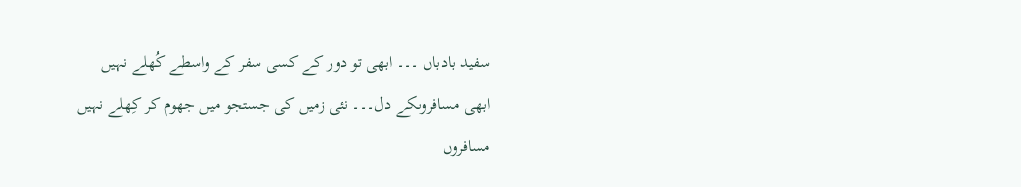سفید بادباں ۔۔۔ ابھی تو دور کے کسی سفر کے واسطے کُھلے نہیں
ابھی مسافروںکے دل۔۔۔ نئی زمیں کی جستجو میں جھوم کر کِھلے نہیں
مسافروں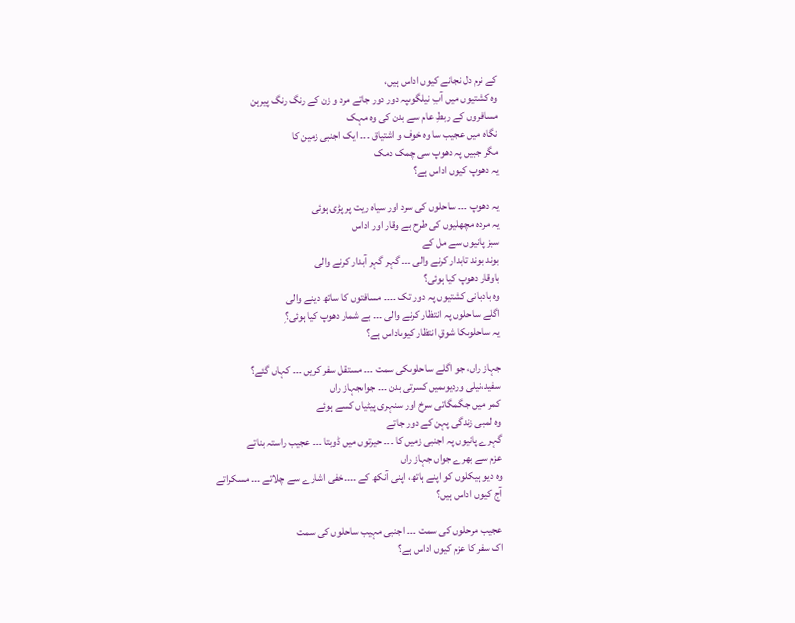کے نرم دل نجانے کیوں اداس ہیں،
وہ کشتیوں میں آبِ نیلگوںپہ دور دور جاتے مرد و زن کے رنگ رنگ پیرہن
مسافروں کے ربطِ عام سے بدن کی وہ مہک
نگاہ میں عجیب سا وہ خوف و اشتیاق ۔۔۔ ایک اجنبی زمین کا
مگر جبیں پہ دھوپ سی چمک دمک
یہ دھوپ کیوں اداس ہے؟

یہ دھوپ ۔۔۔ ساحلوں کی سرد اور سیاہ ریت پر پڑی ہوئی
یہ مردہ مچھلیوں کی طرح بے وقار اور اداس
سبز پانیوں سے مل کے
بوند بوند تابدار کرنے والی ۔۔۔ گہر گہر آبدار کرنے والی
باوقار دھوپ کیا ہوئی؟
وہ بادبانی کشتیوں پہ دور تک ۔۔۔۔ مسافتوں کا ساتھ دینے والی
اگلے ساحلوں پہ انتظار کرنے والی ۔۔۔ بے شمار دھوپ کیا ہوئی؟ِ
یہ ساحلوںکا شوقِ انتظار کیوںاداس ہے؟

جہاز راں، جو اگلے ساحلوںکی سمت ۔۔۔ مستقل سفر کریں ۔۔۔ کہاں گئے؟
سفید،نیلی وردیوںمیں کسرتی بدن ۔۔۔ جواںجہاز راں
کمر میں جگمگاتی سرخ اور سنہری پیٹیاں کسے ہوئے
وہ لمبی زندگی پہن کے دور جاتے
گہرے پانیوں پہ اجنبی زمیں کا ۔۔۔ حیرتوں میں ڈوبتا ۔۔۔ عجیب راستہ بناتے
عزم سے بھرے جواں جہاز راں
وہ دیو ہیکلوں کو اپنے ہاتھ، اپنی آنکھ کے ۔۔۔۔خفی اشارے سے چلاتے ۔۔۔ مسکراتے
آج کیوں اداس ہیں؟

عجیب مرحلوں کی سمت ۔۔۔ اجنبی مہیب ساحلوں کی سمت
اک سفر کا عزم کیوں اداس ہے؟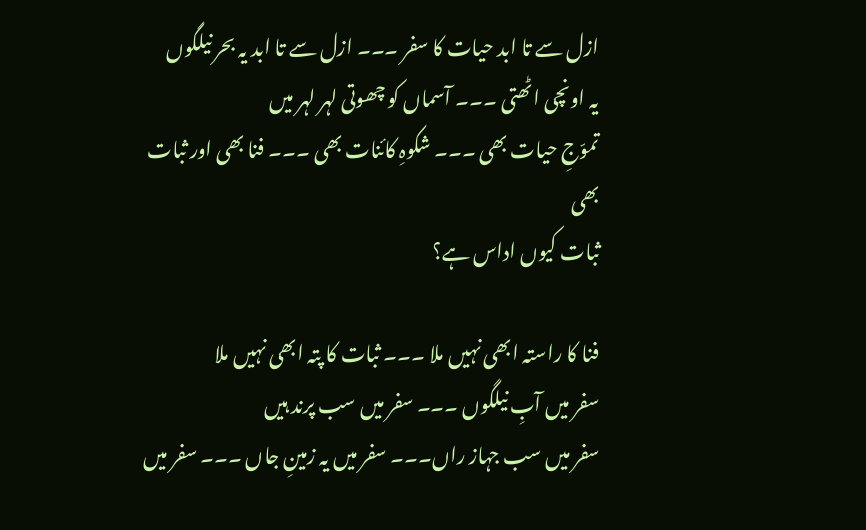ازل سے تا ابد حیات کا سفر ۔۔۔ ازل سے تا ابد یہ بحر نیلگوں
یہ اونچی اٹھتی ۔۔۔ آسماں کو چھوتی لہر لہر میں
تموّجِ حیات بھی ۔۔۔ شکوہِ کائنات بھی ۔۔۔ فنا بھی اور ثبات بھی
ثبات کیوں اداس ہے؟

فنا کا راستہ ابھی نہیں ملا ۔۔۔ ثبات کا پتہ ابھی نہیں ملا
سفر میں آبِ نیلگوں ۔۔۔ سفر میں سب پرند ہیں
سفر میں سب جہاز راں۔۔۔ سفر میں یہ زمینِ جاں ۔۔۔ سفر میں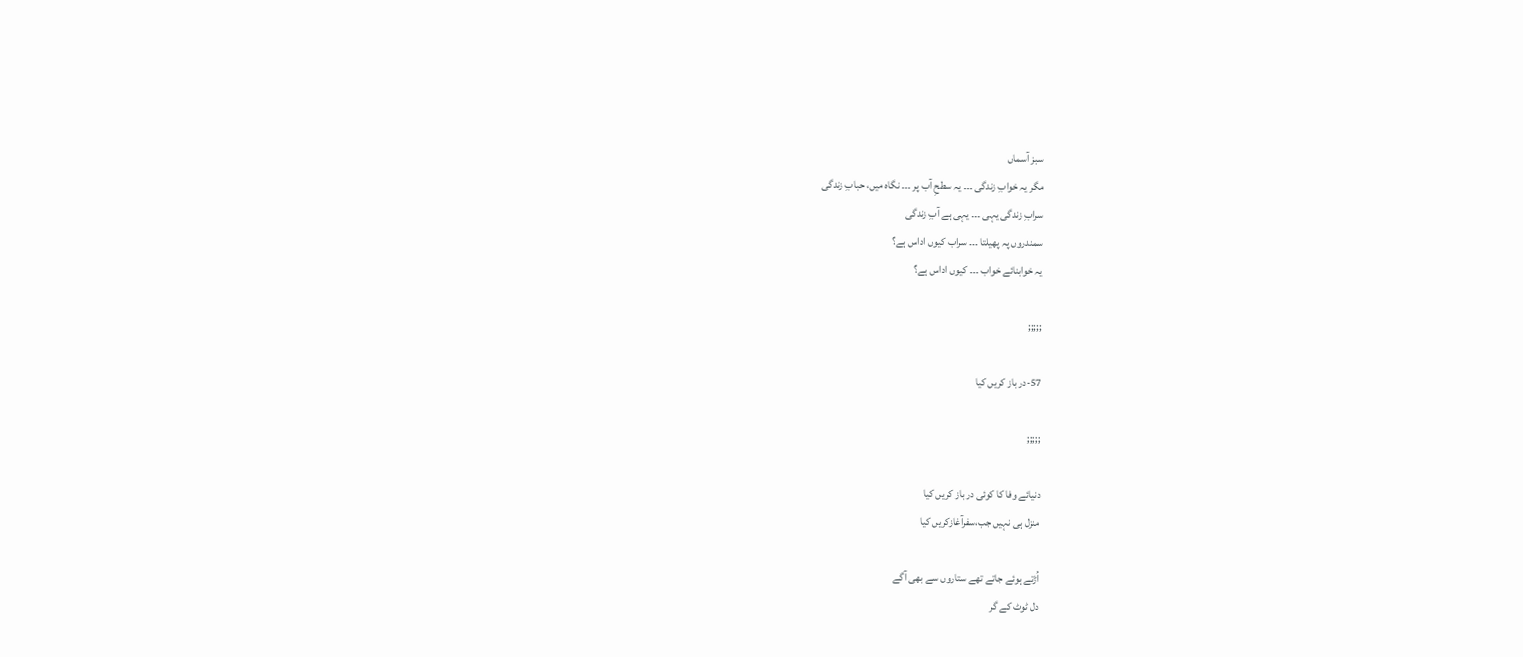سبز آسماں
مگر یہ خوابِ زندگی ۔۔۔ یہ سطحِ آب پر ۔۔۔ نگاہ میں، حبابِ زندگی
سرابِ زندگی یہی ۔۔۔ یہی ہے آبِ زندگی
سمندروں پہ پھیلتا ۔۔۔ سراب کیوں اداس ہے؟
یہ خوابنائے خواب ۔۔۔ کیوں اداس ہے؟

;;;;;

57-در باز کریں کیا

;;;;;

دنیائے وفا کا کوئی در باز کریں کیا
منزل ہی نہیں جب،سفرآغازکریں کیا

اُڑتے ہوئے جاتے تھے ستاروں سے بھی آگے
دل ٹوٹ کے گر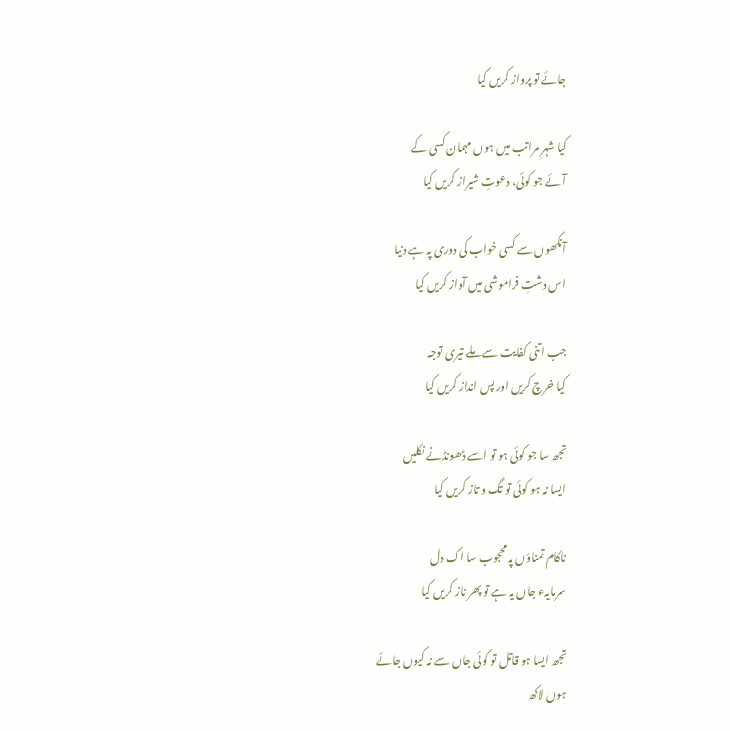جائے تو پرواز کریں کیا

کیا شہرِ مراتب میں ہوں مہمان کسی کے
آئے جو کوئی، دعوتِ شیراز کریں کیا

آنکھوں سے کسی خواب کی دوری پہ ہے دنیا
اس دشتِ فراموشی میں آواز کریں کیا

جب اتنی کفایت سے ملے تیری توجہ
کیا خرچ کریں اور پس انداز کریں کیا

تجھ سا جو کوئی ہو تو اسے ڈھونڈنے نکلیں
ایسا نہ ہو کوئی تو تگ و تاز کریں کیا

ناکام تمناؤں پہ محجوب سا اک دل
سرمایہء جاں یہ ہے تو پھر ناز کریں کیا

تجھ ایسا ہو قاتل تو کوئی جاں سے نہ کیوں جائے
ہوں لاکھ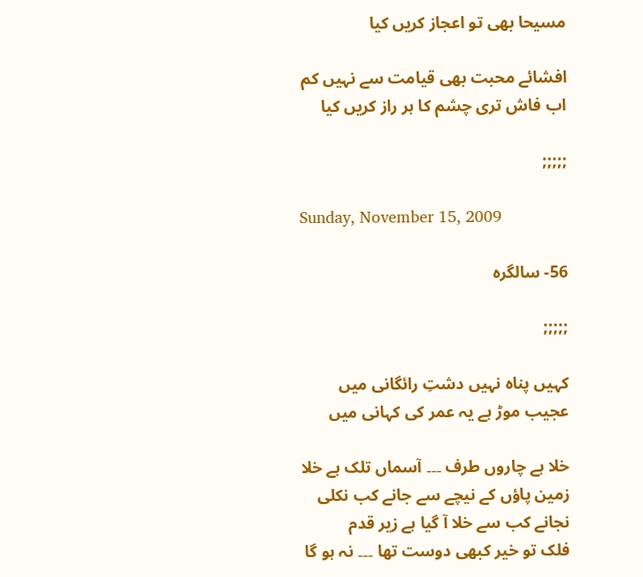مسیحا بھی تو اعجاز کریں کیا

افشائے محبت بھی قیامت سے نہیں کم
اب فاش تری چشم کا ہر راز کریں کیا

;;;;;

Sunday, November 15, 2009

56- سالگرہ

;;;;;

کہیں پناہ نہیں دشتِ رائگانی میں
عجیب موڑ ہے یہ عمر کی کہانی میں

خلا ہے چاروں طرف ۔۔۔ آسماں تلک ہے خلا
زمین پاؤں کے نیچے سے جانے کب نکلی
نجانے کب سے خلا آ گیا ہے زیر قدم
فلک تو خیر کبھی دوست تھا ۔۔۔ نہ ہو گا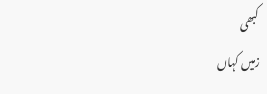کبھی
زمیں کہاں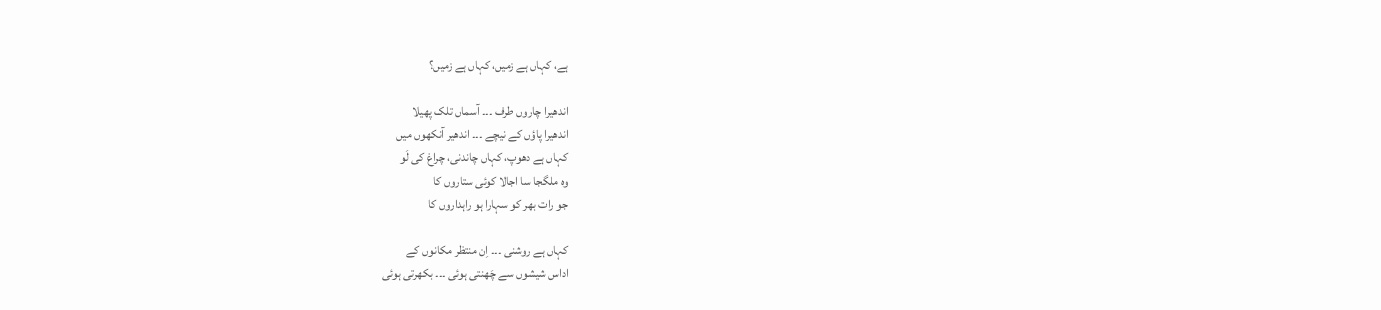ہے، کہاں ہے زمیں، کہاں ہے زمیں؟

اندھیرا چاروں طرف ۔۔۔ آسماں تلک پھیلا
اندھیرا پاؤں کے نیچے ۔۔۔ اندھیر آنکھوں میں
کہاں ہے دھوپ، کہاں چاندنی، چراغ کی لَو
وہ ملگجا سا اجالا کوئی ستاروں کا
جو رات بھر کو سہارا ہو راہداروں کا

کہاں ہے روشنی ۔۔۔ اِن منتظر مکانوں کے
اداس شیشوں سے چَھنتی ہوئی ۔۔۔ بکھرتی ہوئی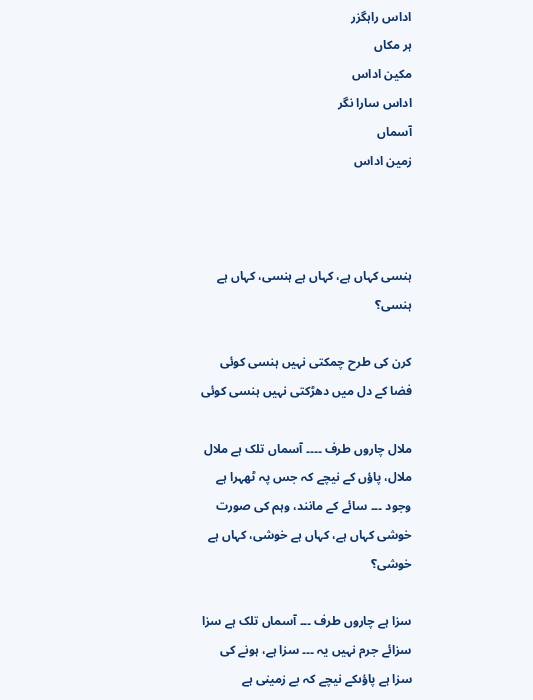اداس راہگزر
ہر مکاں
مکین اداس
اداس سارا نگر
آسماں
زمین اداس



ہنسی کہاں ہے، کہاں ہے ہنسی، کہاں ہے ہنسی؟

کرن کی طرح چمکتی نہیں ہنسی کوئی
فضا کے دل میں دھڑکتی نہیں ہنسی کوئی

ملال چاروں طرف ۔۔۔۔ آسماں تلک ہے ملال
ملال، پاؤں کے نیچے کہ جس پہ ٹھہرا ہے
وجود ۔۔۔ سائے کے مانند، وہم کی صورت
خوشی کہاں ہے، کہاں ہے خوشی، کہاں ہے خوشی؟

سزا ہے چاروں طرف ۔۔۔ آسماں تلک ہے سزا
سزائے جرم نہیں یہ ۔۔۔ سزا ہے، ہونے کی
سزا ہے پاؤںکے نیچے کہ بے زمینی ہے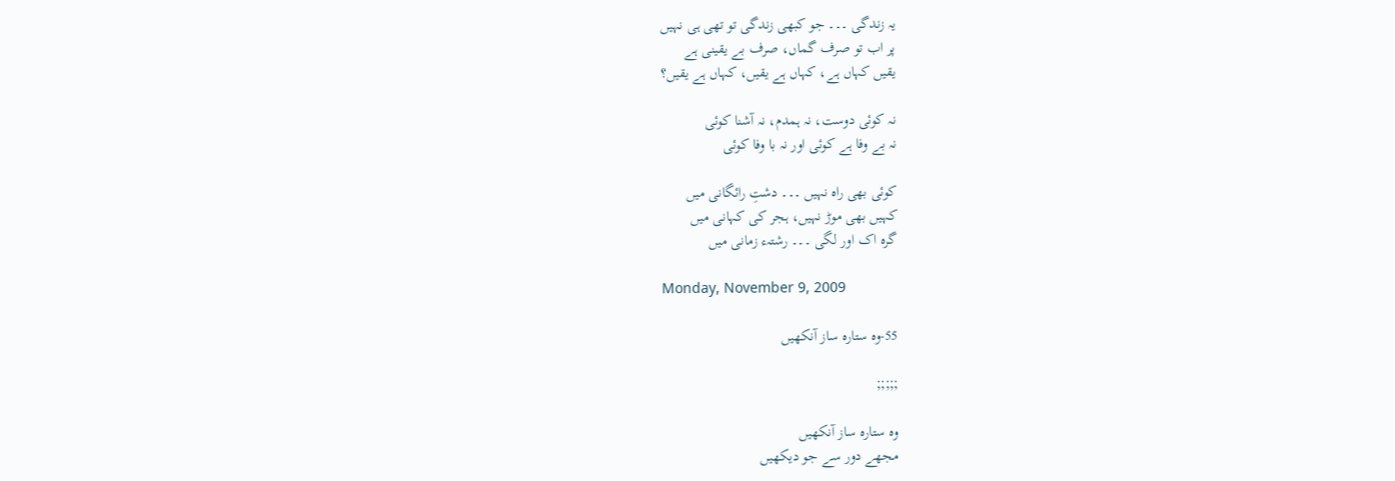یہ زندگی ۔۔۔ جو کبھی زندگی تو تھی ہی نہیں
پر اب تو صرف گماں، صرف بے یقینی ہے
یقیں کہاں ہے، کہاں ہے یقیں، کہاں ہے یقیں؟

نہ کوئی دوست، نہ ہمدم، نہ آشنا کوئی
نہ بے وفا ہے کوئی اور نہ با وفا کوئی

کوئی بھی راہ نہیں ۔۔۔ دشتِ رائگانی میں
کہیں بھی موڑ نہیں، ہجر کی کہانی میں
گرہ اک اور لگی ۔۔۔ رشتہء زمانی میں

Monday, November 9, 2009

55-وہ ستارہ ساز آنکھیں

;;;;;

وہ ستارہ ساز آنکھیں
مجھے دور سے جو دیکھیں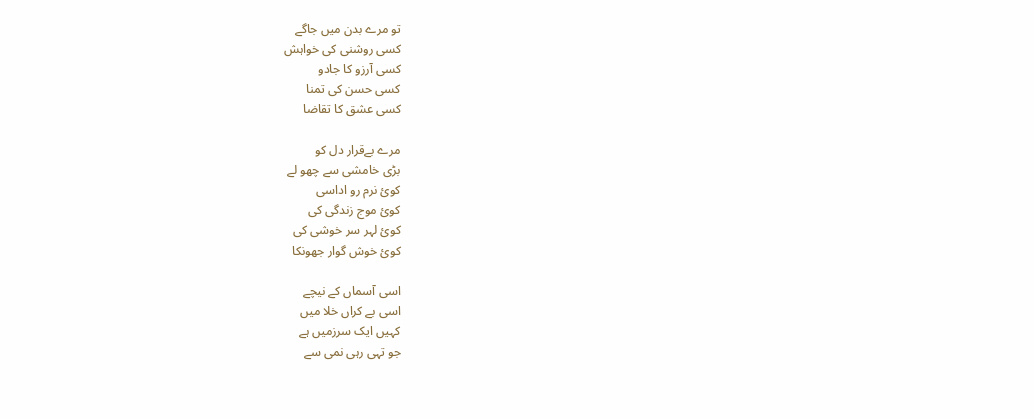تو مرے بدن میں جاگے
کسی روشنی کی خواہش
کسی آرزو کا جادو
کسی حسن کی تمنا
کسی عشق کا تقاضا

مرے بےقرار دل کو
بڑی خامشی سے چھو لے
کوئ نرم رو اداسی
کوئ موج زندگی کی
کوئ لہر سر خوشی کی
کوئ خوش گوار جھونکا

اسی آسماں کے نیچے
اسی بے کراں خلا میں
کہیں ایک سرزمیں ہے
جو تہی رہی نمی سے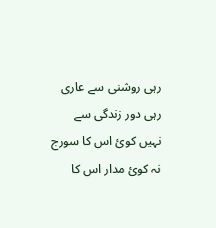رہی روشنی سے عاری
رہی دور زندگی سے
نہیں کوئ اس کا سورج
نہ کوئ مدار اس کا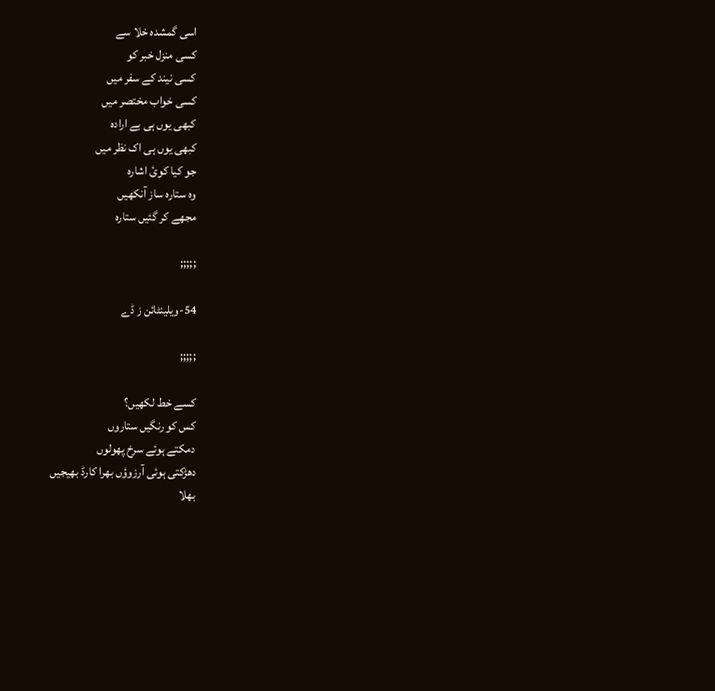اسی گمشدہ خلا سے
کسی منزل خبر کو
کسی نیند کے سفر میں
کسی خواب مختصر میں
کبھی یوں ہی بے ارادہ
کبھی یوں ہی اک نظر میں
جو کیا کوئ اشارہ
وہ ستارہ ساز آنکھیں
مجھے کر گئيں ستارہ

;;;;;

54-ویلینٹائن ز ڈے

;;;;;

کسے خط لکھیں؟
کس کو رنگیں ستاروں
دمکتے ہوئے سرخ پھولوں
دھڑکتی ہوئی آرزوؤں بھرا کارڈ بھیجیں
بھلا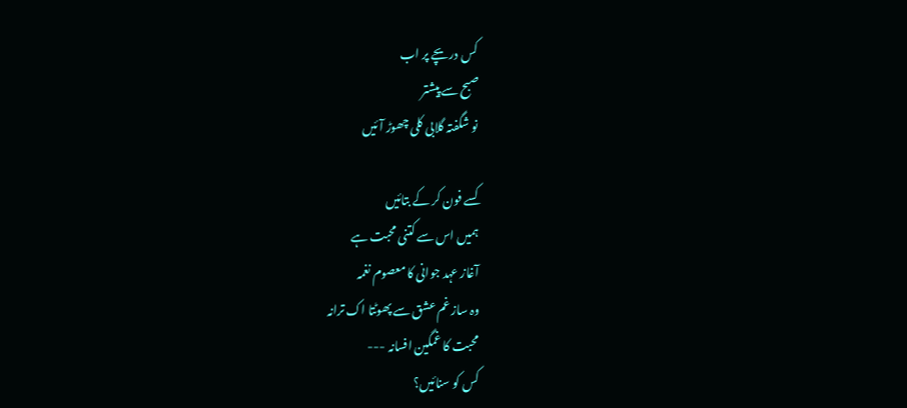کس دریچے پر اب
صبح سے پیشتر
نو شگفتہ گلابی کلی چھوڑ آئیں

کسے فون کر کے بتائیں
ہمیں اس سے کتنی محبت ہے
آغاز عہد جوانی کا معصوم نغمہ
وہ ساز غم عشق سے پھوٹتا اک ترانہ
محبت کا غمگین افسانہ ---
کس کو سنائیں؟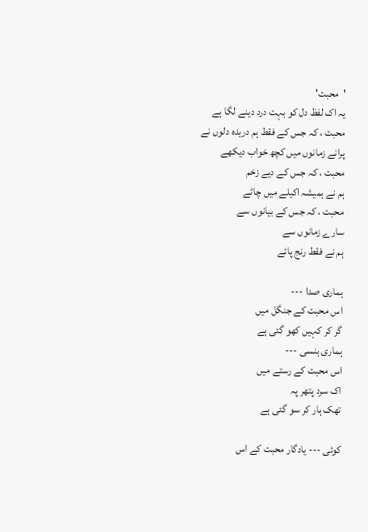'محبت'
یہ اک لفظ دل کو بہت درد دینے لگا ہے
محبت ، کہ جس کے فقط ہم دریدہ دلوں نے
پرانے زمانوں میں کچھ خواب دیکھے
محبت ، کہ جس کے دیے زخم
ہم نے ہمیشہ اکیلے میں چاٹے
محبت ، کہ جس کے بیانوں سے
سارے زمانوں سے
ہم نے فقط رنج پائے

ہماری صدا ---
اس محبت کے جنگل میں
گر کر کہیں کھو گئی ہے
ہماری ہنسی ---
اس محبت کے رستے میں
اک سرد پتھر پہ
تھک ہار کر سو گئی ہے

کوئی --- یادگار محبت کے اس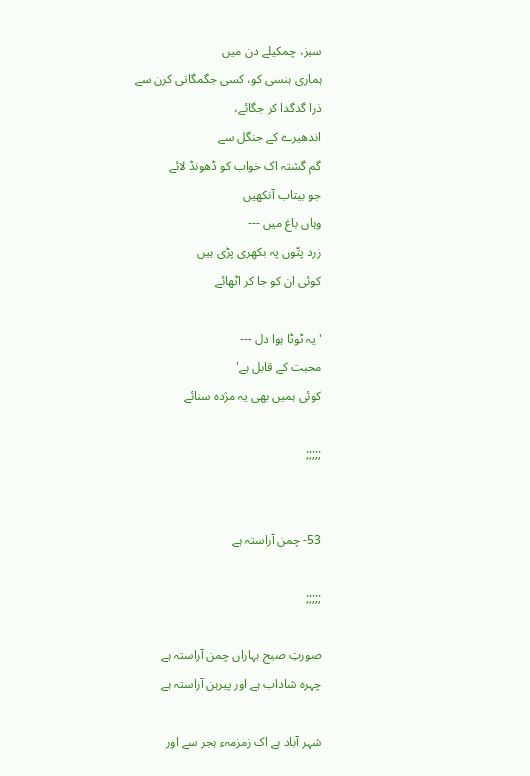سبز، چمکیلے دن میں
ہماری ہنسی کو، کسی جگمگاتی کرن سے
ذرا گدگدا کر جگائے،
اندھیرے کے جنگل سے
گم گشتہ اک خواب کو ڈھونڈ لائے
جو بیتاب آنکھیں
وہاں باغ میں ---
زرد پتّوں پہ بکھری پڑی ہیں
کوئی ان کو جا کر اٹھائے

'یہ ٹوٹا ہوا دل ---
محبت کے قابل ہے'
کوئی ہمیں بھی یہ مژدہ سنائے

;;;;;


53- چمن آراستہ ہے

;;;;;

صورتِ صبح بہاراں چمن آراستہ ہے
چہرہ شاداب ہے اور پیرہن آراستہ ہے

شہر آباد ہے اک زمزمہء ہجر سے اور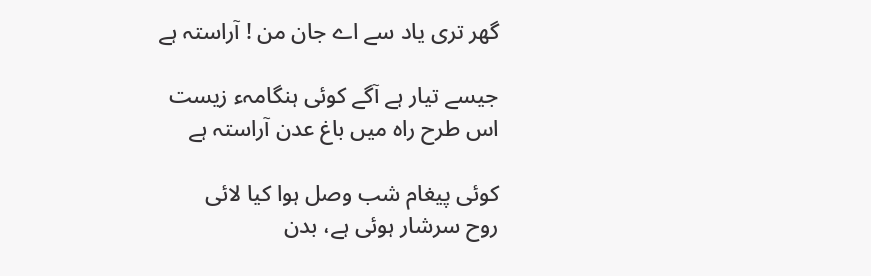گھر تری یاد سے اے جان من ! آراستہ ہے

جیسے تیار ہے آگے کوئی ہنگامہء زیست
اس طرح راہ میں باغ عدن آراستہ ہے

کوئی پیغام شب وصل ہوا کیا لائی
روح سرشار ہوئی ہے، بدن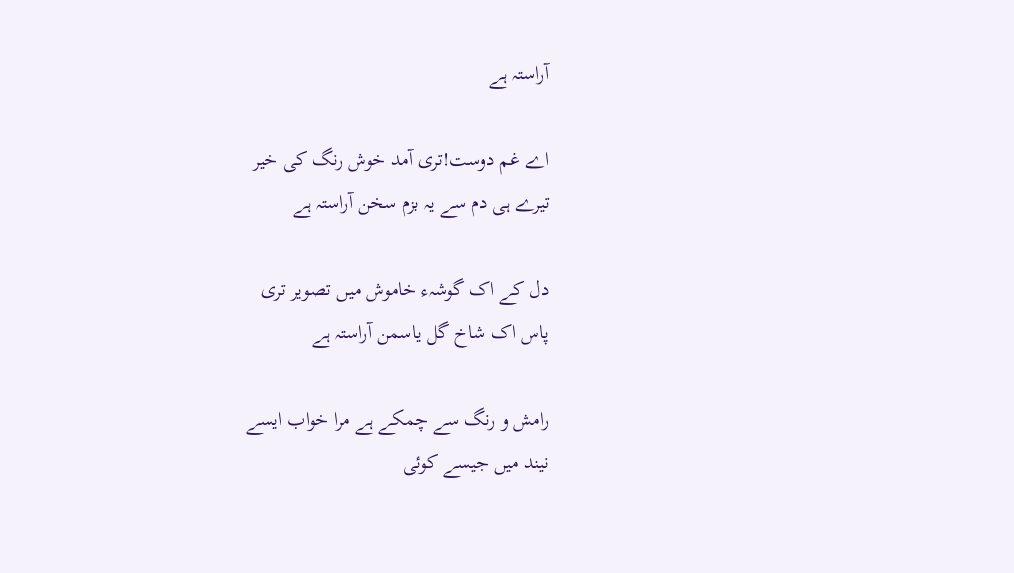آراستہ ہے

اے غم دوست!تری آمد خوش رنگ کی خیر
تیرے ہی دم سے یہ بزم سخن آراستہ ہے

دل کے اک گوشہء خاموش میں تصویر تری
پاس اک شاخ گل یاسمن آراستہ ہے

رامش و رنگ سے چمکے ہے مرا خواب ایسے
نیند میں جیسے کوئی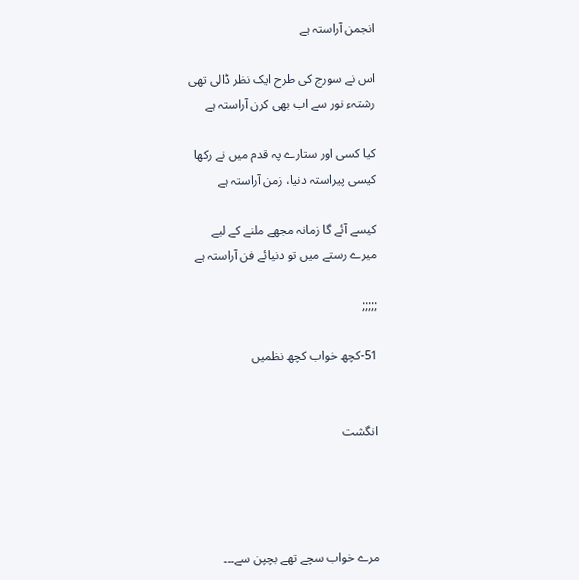انجمن آراستہ ہے

اس نے سورج کی طرح ایک نظر ڈالی تھی
رشتہء نور سے اب بھی کرن آراستہ ہے

کیا کسی اور ستارے پہ قدم میں نے رکھا
کیسی پیراستہ دنیا، زمن آراستہ ہے

کیسے آئے گا زمانہ مجھے ملنے کے لیے
میرے رستے میں تو دنیائے فن آراستہ ہے

;;;;;

51-کچھ خواب کچھ نظمیں


انگشت




مرے خواب سچے تھے بچپن سے۔۔۔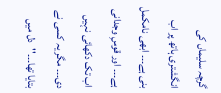گرچہ سلیماں کی انگشتری ہاتھ پر اب بنی ہے۔۔۔ ابھی نامکمل ہے۔۔۔ اور قوسِ وجدانی اب تک دکھائی نہیں دی۔۔۔ مگر یہ کسی نے بتایا تھا۔۔۔''دل میں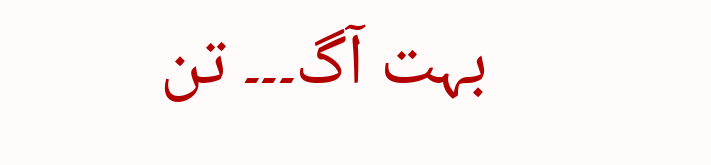بہت آگ۔۔۔ تن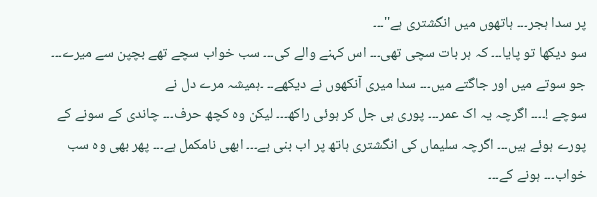پر سدا ہجر۔۔۔ ہاتھوں میں انگشتری ہے''۔۔۔
سو دیکھا تو پایا۔۔۔ کہ ہر بات سچی تھی۔۔۔ اس کہنے والے کی۔۔۔ سب خواب سچے تھے بچپن سے میرے۔۔۔ جو سوتے میں اور جاگتے میں۔۔۔ سدا میری آنکھوں نے دیکھے۔۔ ۔ہمیشہ مرے دل نے
سوچے !۔۔۔۔ اگرچہ یہ اک عمر۔۔۔ پوری ہی جل کر ہوئی راکھ۔۔۔ لیکن وہ کچھ حرف۔۔۔ چاندی کے سونے کے پورے ہوئے ہیں۔۔۔ اگرچہ سلیماں کی انگشتری ہاتھ پر اب بنی ہے۔۔۔ ابھی نامکمل ہے۔۔۔ پھر بھی وہ سب خواب۔۔۔ ہونے کے۔۔۔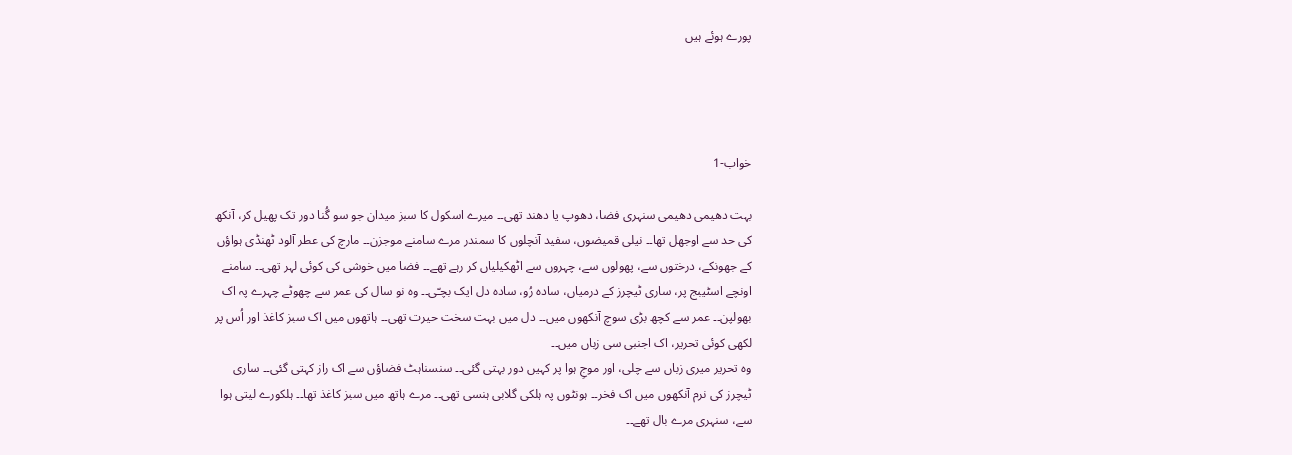پورے ہوئے ہیں




خواب-1

بہت دھیمی دھیمی سنہری فضا، دھوپ یا دھند تھی۔۔ میرے اسکول کا سبز میدان جو سو گُنا دور تک پھیل کر، آنکھ کی حد سے اوجھل تھا۔۔ نیلی قمیضوں، سفید آنچلوں کا سمندر مرے سامنے موجزن۔۔ مارچ کی عطر آلود ٹھنڈی ہواؤں کے جھونکے، درختوں سے، پھولوں سے، چہروں سے اٹھکیلیاں کر رہے تھے۔۔ فضا میں خوشی کی کوئی لہر تھی۔۔ سامنے اونچے اسٹیبج پر، ساری ٹیچرز کے درمیاں، سادہ رُو، سادہ دل ایک بچـّی۔۔ وہ نو سال کی عمر سے چھوٹے چہرے پہ اک بھولپن۔۔ عمر سے کچھ بڑی سوچ آنکھوں میں۔۔ دل میں بہت سخت حیرت تھی۔۔ ہاتھوں میں اک سبز کاغذ اور اُس پر لکھی کوئی تحریر، اک اجنبی سی زباں میں۔۔
وہ تحریر میری زباں سے چلی، اور موجِ‌ ہوا پر کہیں دور بہتی گئی۔۔ سنسناہٹ فضاؤں سے اک راز کہتی گئی۔۔ ساری ٹیچرز کی نرم آنکھوں میں اک فخر۔۔ ہونٹوں پہ ہلکی گلابی ہنسی تھی۔۔ مرے ہاتھ میں سبز کاغذ تھا۔۔ ہلکورے لیتی ہوا سے، سنہری مرے بال تھے۔۔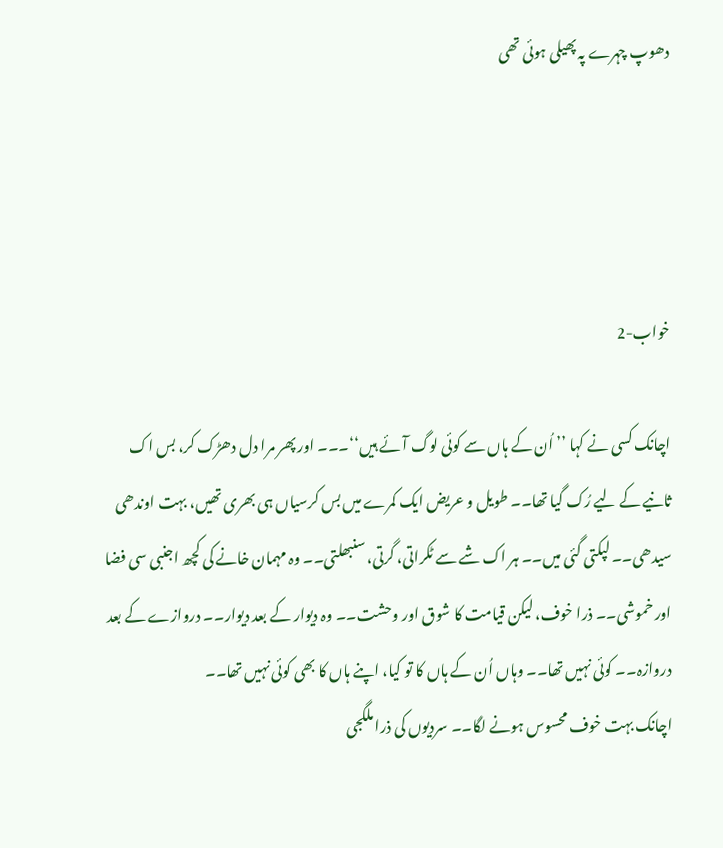دھوپ چہرے پہ پھیلی ہوئی تھی




خواب-2

اچانک کسی نے کہا ’’ اُن کے ہاں سے کوئی لوگ آئے ہیں‘‘۔۔۔ اور پھر مرا دل دھڑک کر، بس اک ثانیے کے لیے رُک گیا تھا۔۔ طویل و عریض ایک کمرے میں بس کرسیاں ہی بھری تھیں، بہت اوندھی سیدھی۔۔ لپکتی گئی میں۔۔ ہر اک شے سے ٹکراتی، گرتی، سنبھلتی۔۔ وہ مہمان خانے کی کچھ اجنبی سی فضا اور خموشی۔۔ ذرا خوف، لیکن قیامت کا شوق اور وحشت۔۔ وہ دیوار کے بعد دیوار۔۔ دروازے کے بعد دروازہ۔۔ کوئی نہیں تھا۔۔ وہاں اُن کے ہاں کا تو کیا، اپنے ہاں کا بھی کوئی نہیں تھا۔۔
اچانک بہت خوف محسوس ہونے لگا۔۔ سردیوں کی ذرا ملگجی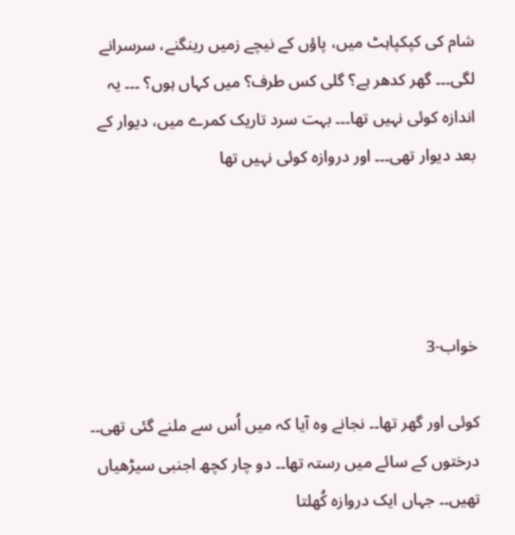شام کی کپکپاہٹ میں، پاؤں کے نیچے زمیں رینگنے، سرسرانے لگی۔۔۔ گھر کدھر ہے؟ گلی کس طرف؟ میں کہاں ہوں؟ ۔۔۔ یہ اندازہ کوئی نہیں تھا۔۔۔ بہت سرد تاریک کمرے میں، دیوار کے بعد دیوار تھی۔۔۔ اور دروازہ کوئی نہیں تھا




خواب-3

کوئی اور گھر تھا۔۔ نجانے وہ آیا کہ میں اُس سے ملنے گئی تھی۔۔ درختوں کے سائے میں رستہ تھا۔۔ دو چار کچھ اجنبی سیڑھیاں تھیں۔۔ جہاں ایک دروازہ کُھلتا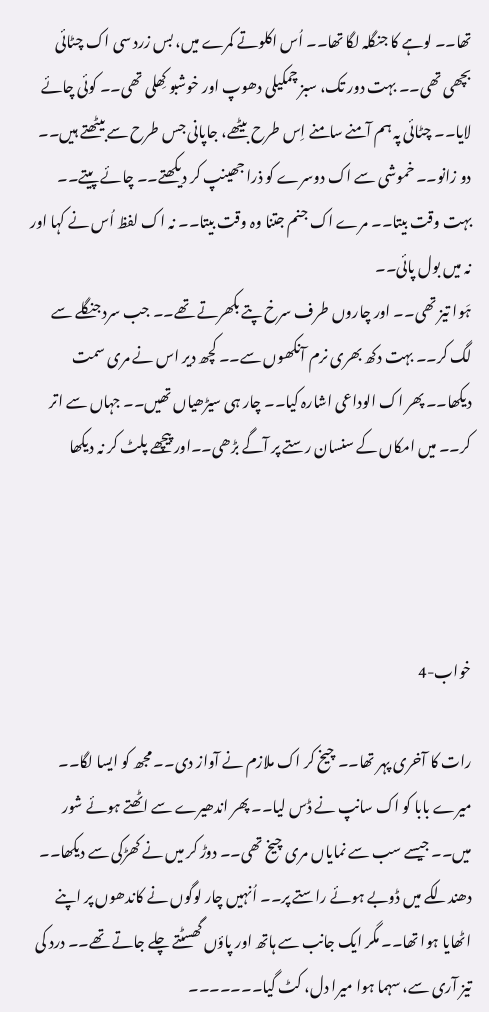تھا۔۔ لوہے کا جنگلہ لگا تھا۔۔ اُس اکلوتے کمرے میں، بس زرد سی اک چٹائی بچھی تھی۔۔ بہت دور تک، سبز چمکیلی دھوپ اور خوشبو کِھلی تھی۔۔ کوئی چائے لایا۔۔ چٹائی پہ ہم آمنے سامنے اِس طرح بیٹھے، جاپانی جس طرح سے بیٹھتے ہیں۔۔ دو زانو۔۔ خموشی سے اک دوسرے کو ذرا جھینپ کر دیکھتے۔۔ چائے پیتے۔۔ بہت وقت بیتا۔۔ مرے اک جنم جتنا وہ وقت بیتا۔۔ نہ اک لفظ اُس نے کہا اور نہ میں بول پائی۔۔
ہَوا تیز تھی۔۔ اور چاروں طرف سرخ پتے بکھرتے تھے۔۔ جب سرد جنگلے سے لگ کر۔۔ بہت دکھ بھری نرم آنکھوں سے۔۔ کچھ دیر اس نے مری سمت دیکھا۔۔ پھر اک الوداعی اشارہ کیا۔۔ چار ہی سیڑھیاں تھیں۔۔ جہاں سے اتر کر۔۔ میں امکاں کے سنسان رستے پر آگے بڑھی۔۔اور پیچھے پلٹ کر نہ دیکھا




خواب-4

رات کا آخری پہر تھا۔۔ چیخ کر اک ملازم نے آواز دی۔۔ مجھ کو ایسا لگا۔۔ میرے بابا کو اک سانپ نے ڈس لیا۔۔ پھر اندھیرے سے اٹھتے ہوئے شور میں۔۔ جیسے سب سے نمایاں مری چیخ تھی۔۔ دوڑ کر میں نے کھڑکی سے دیکھا۔۔ دھندلکے میں ڈوبے ہوئے راستے پر۔۔ اُنہیں چار لوگوں نے کاندھوں پر اپنے اٹھایا ہوا تھا۔۔ مگر ایک جانب سے ہاتھ اور پاؤں گھسٹتے چلے جاتے تھے۔۔ درد کی تیز آری سے، سہما ہوا میرا دل، کٹ گیا۔۔۔۔۔۔۔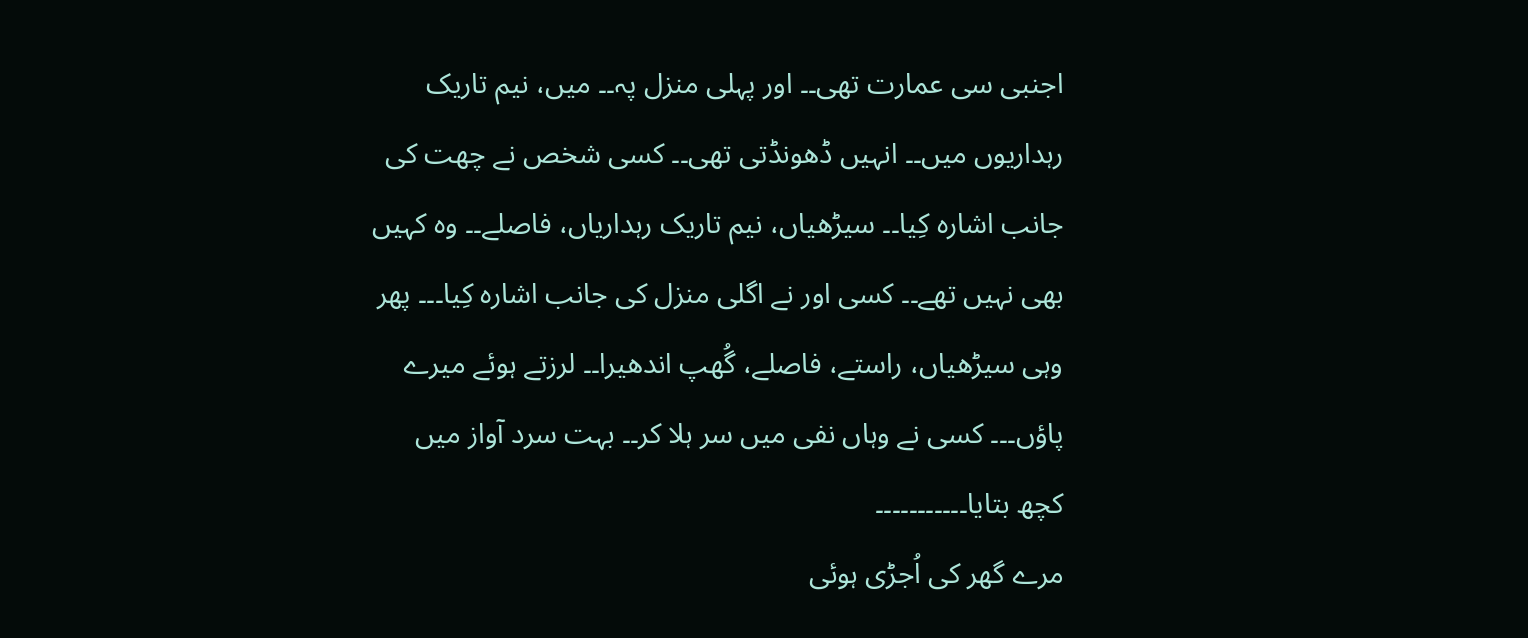اجنبی سی عمارت تھی۔۔ اور پہلی منزل پہ۔۔ میں، نیم تاریک رہداریوں میں۔۔ انہیں ڈھونڈتی تھی۔۔ کسی شخص نے چھت کی جانب اشارہ کِیا۔۔ سیڑھیاں، نیم تاریک رہداریاں، فاصلے۔۔ وہ کہیں بھی نہیں تھے۔۔ کسی اور نے اگلی منزل کی جانب اشارہ کِیا۔۔۔ پھر وہی سیڑھیاں، راستے، فاصلے، گُھپ اندھیرا۔۔ لرزتے ہوئے میرے پاؤں۔۔۔ کسی نے وہاں نفی میں سر ہلا کر۔۔ بہت سرد آواز میں کچھ بتایا۔۔۔۔۔۔۔۔۔۔۔
مرے گھر کی اُجڑی ہوئی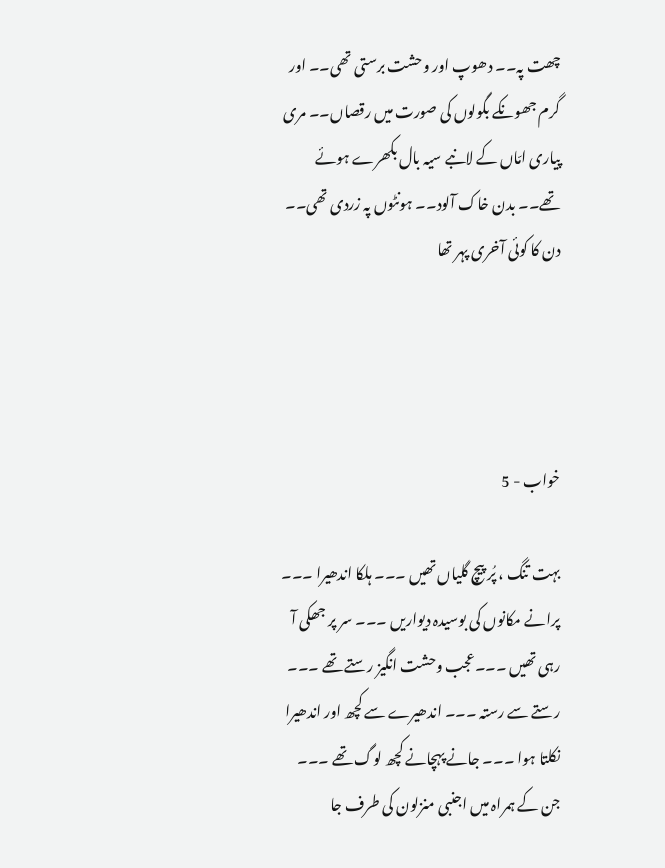چھت پہ۔۔ دھوپ اور وحشت برستی تھی۔۔ اور گرم جھونکے بگولوں کی صورت میں رقصاں۔۔ مری پیاری امّاں کے لانبے سیہ بال بکھرے ہوئے تھے۔۔ بدن خاک آلود۔۔ ہونٹوں پہ زردی تھی۔۔
دن کا کوئی آخری پہر تھا




خواب - 5

بہت تنگ ، پُر پیچ گلیاں تھیں ۔۔۔ ہلکا اندھیرا ۔۔۔ پرانے مکانوں کی بوسیدہ دیواریں ۔۔۔ سر پر جھکی آ رہی تھیں ۔۔۔عجب وحشت انگیز رستے تھے ۔۔۔ رستے سے رستہ ۔۔۔ اندھیرے سے کچھ اور اندھیرا نکلتا ہوا ۔۔۔ جانے پہچانے کچھ لوگ تھے ۔۔۔ جن کے ہمراہ میں اجنبی منزلون کی طرف جا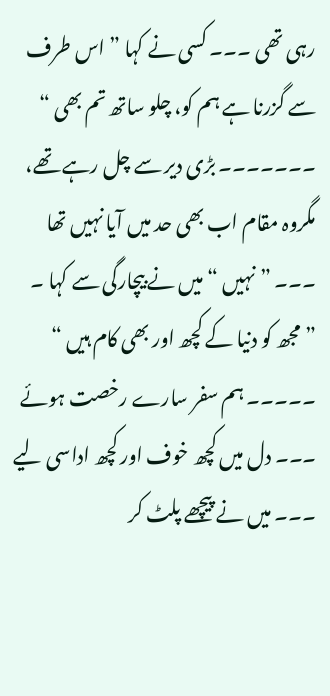رہی تھی ۔۔۔ کسی نے کہا ” اس طرف سے گزرنا ہے ہم کو، چلو ساتھ تم بھی “ ۔۔۔۔۔۔۔ بڑی دیر سے چل رہے تھے، مگروہ مقام اب بھی حد میں آیا نہیں تھا ۔۔۔ ” نہیں “ میں نے بیچارگی سے کہا ۔ ”مجھ کو دنیا کے کچھ اور بھی کام ہیں “ ۔۔۔۔۔ ہم سفر سارے رخصت ہوئے ۔۔۔ دل میں کچھ خوف اور کچھ اداسی لیے ۔۔۔ میں نے پیچھے پلٹ کر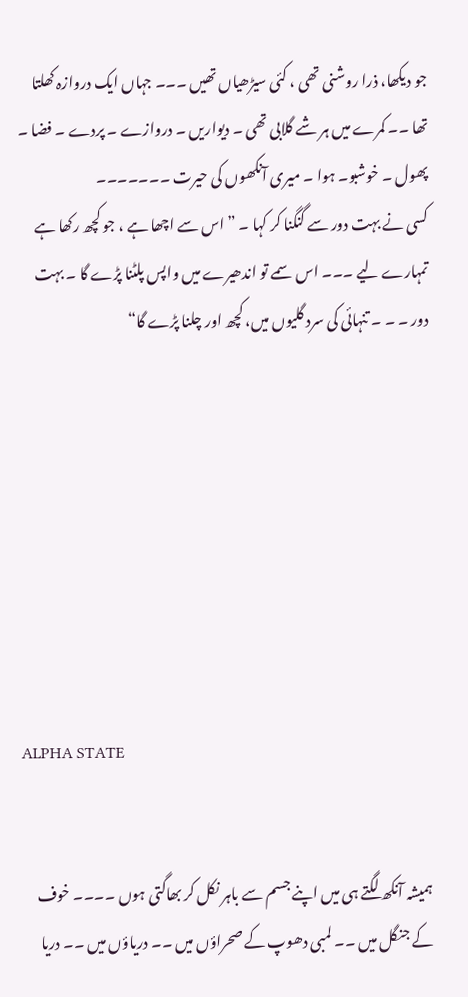جو دیکھا، ذرا روشنی تھی ، کئی سیڑھیاں تھیں ۔۔۔ جہاں ایک دروازہ کھلتا تھا ۔۔ کمرے میں ہر شے گلابی تھی ۔ دیواریں ۔ دروازے ۔ پردے ۔ فضا ۔ پھول ۔ خوشبو۔ ہوا ۔ میری آنکھوں کی حیرت ۔۔۔۔۔۔۔
کسی نے بہت دور سے گنگنا کر کہا ۔ ” اس سے اچھا ہے ، جو کچھ رکھا ہے تمہارے لیے ۔۔۔ اس سمے تو اندھیرے میں واپس پلٹنا پڑے گا ۔ بہت دور ۔ ۔ ۔ تنہائی کی سرد گلیوں میں، کچھ اور چلنا پڑے گا“








ALPHA STATE


ہمیشہ آنکھ لگتے ہی میں اپنے جسم سے باہر نکل کر بھاگتی ہوں ۔۔۔۔ خوف کے جنگل میں ۔۔ لمبی دھوپ کے صحراؤں میں ۔۔ دریاؤں میں ۔۔ دریا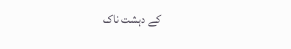کے دہشت ناک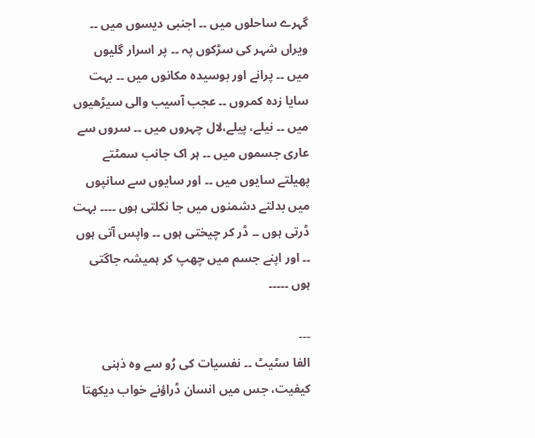گہرے ساحلوں میں ۔۔ اجنبی دیسوں میں ۔۔ ویراں شہر کی سڑکوں پہ ۔۔ پر اسرار گلیوں میں ۔۔ پرانے اور بوسیدہ مکانوں میں ۔۔ بہت سایا زدہ کمروں ۔۔ عجب آسیب والی سیڑھیوں میں ۔۔ نیلے، پیلے،لال چہروں میں ۔۔ سروں سے عاری جسموں میں ۔۔ ہر اک جانب سمٹتے پھیلتے سایوں میں ۔۔ اور سایوں سے سانپوں میں بدلتے دشمنوں میں جا نکلتی ہوں ۔۔۔۔ بہت ڈرتی ہوں ۔۔ ڈر کر چیختی ہوں ۔۔ واپس آتی ہوں ۔۔ اور اپنے جسم میں چھپ کر ہمیشہ جاگتی ہوں ۔۔۔۔۔

---
الفا سٹیٹ ۔۔ نفسیات کی رُو سے وہ ذہنی کیفیت، جس میں انسان ڈراؤنے خواب دیکھتا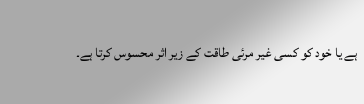ہے یا خود کو کسی غیر مرئی طاقت کے زیر اثر محسوس کرتا ہے۔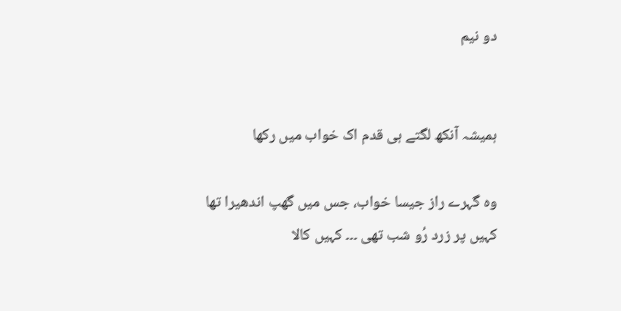دو نیم


ہمیشہ آنکھ لگتے ہی قدم اک خواب میں رکھا

وہ گہرے راز جیسا خواب، جس میں گھپ اندھیرا تھا
کہیں پر زرد رُو شب تھی ۔۔۔ کہیں کالا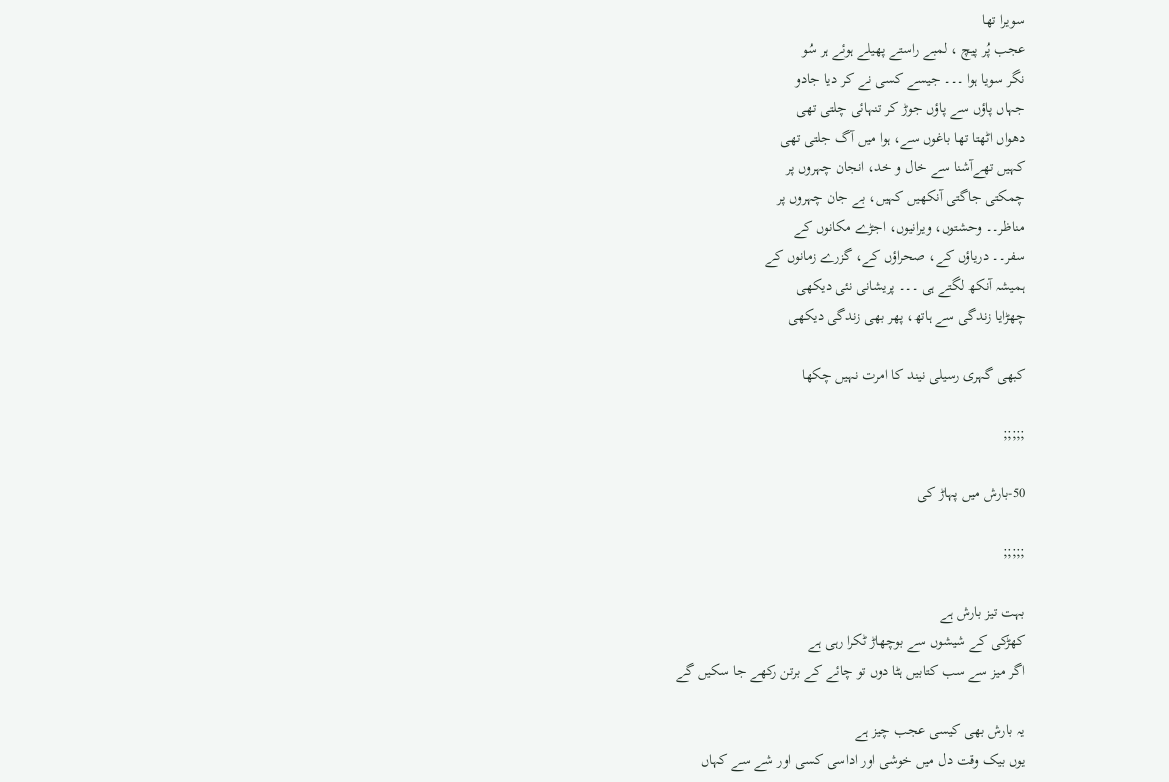سویرا تھا
عجب پُر پیچ ، لمبے راستے پھیلے ہوئے ہر سُو
نگر سویا ہوا ۔۔۔ جیسے کسی نے کر دیا جادو
جہاں پاؤں سے پاؤں جوڑ کر تنہائی چلتی تھی
دھواں اٹھتا تھا باغوں سے، ہوا میں آگ جلتی تھی
کہیں تھےآشنا سے خال و خد، انجان چہروں پر
چمکتی جاگتی آنکھیں کہیں، بے جان چہروں پر
مناظر۔۔ وحشتوں، ویرانیوں، اجڑے مکانوں کے
سفر۔۔ دریاؤں کے، صحراؤں کے، گزرے زمانوں کے
ہمیشہ آنکھ لگتے ہی ۔۔۔ پریشانی نئی دیکھی
چھڑایا زندگی سے ہاتھ، پھر بھی زندگی دیکھی

کبھی گہری رسیلی نیند کا امرت نہیں چکھا

;;;;;

50-بارش میں پہاڑ کی

;;;;;

بہت تیز بارش ہے
کھڑکی کے شیشوں سے بوچھاڑ ٹکرا رہی ہے
اگر میز سے سب کتابیں ہٹا دوں تو چائے کے برتن رکھے جا سکیں گے

یہ بارش بھی کیسی عجب چیز ہے
یوں بیک وقت دل میں خوشی اور اداسی کسی اور شے سے کہاں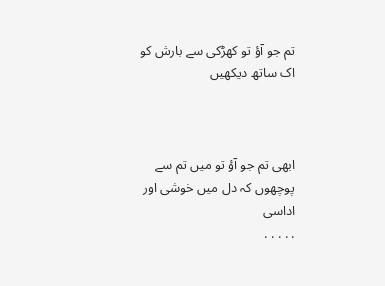تم جو آؤ تو کھڑکی سے بارش کو اک ساتھ دیکھیں



ابھی تم جو آؤ تو میں تم سے پوچھوں کہ دل میں خوشی اور اداسی
. . . . .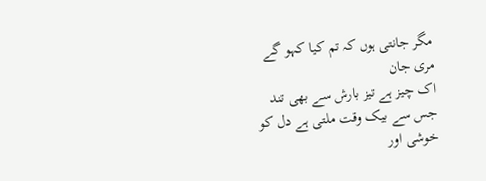مگر جانتی ہوں کہ تم کیا کہو گے
مری جان
اک چیز ہے تیز بارش سے بھی تند
جس سے بیک وقت ملتی ہے دل کو خوشی اور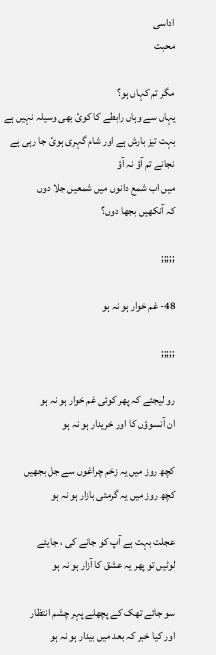اداسی
محبت

مگر تم کہاں ہو؟
یہاں سے وہاں رابطے کا کوئ بھی وسیلہ نہیں ہے
بہت تیز بارش ہے اور شام گہری ہوئ جا رہی ہے
نجانے تم آؤ نہ آؤ
میں اب شمع دانوں میں شمعیں جلا دوں
کہ آنکھیں بجھا دوں؟

;;;;;

48- غم خوار ہو نہ ہو

;;;;;

رو لیجئے کہ پھر کوئی غم خوار ہو نہ ہو
ان آنسوؤں کا اور خریدار ہو نہ ہو

کچھ روز میں یہ زخم چراغوں سے جل بجھیں
کچھ روز میں یہ گرمئی بازار ہو نہ ہو

عجلت بہت ہے آپ کو جانے کی ، جایئے
لوٹیں تو پھر یہ عشق کا آزار ہو نہ ہو

سو جائے تھک کے پچھلے پہر چشم انتظار
اور کیا خبر کہ بعد میں بیدار ہو نہ ہو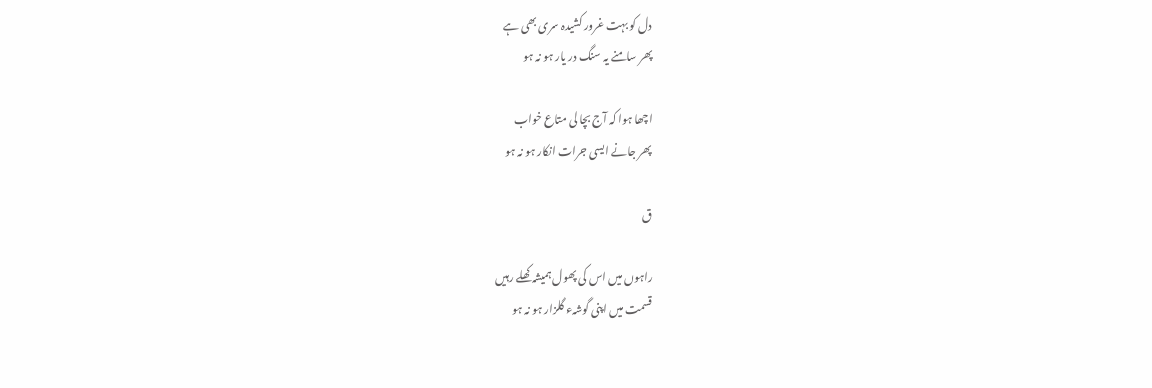دل کو بہت غرور کشیدہ سری بھی ہے
پھر سامنے یہ سنگ در یار ہو نہ ہو

اچھا ہوا کہ آج بچا لی متاع خواب
پھر جانے ایسی جرات انکار ہو نہ ہو

ق

راہوں میں اس کی پھول ہمیشہ کھلے رہیں
قسمت میں اپنی گوشہء گلزار ہو نہ ہو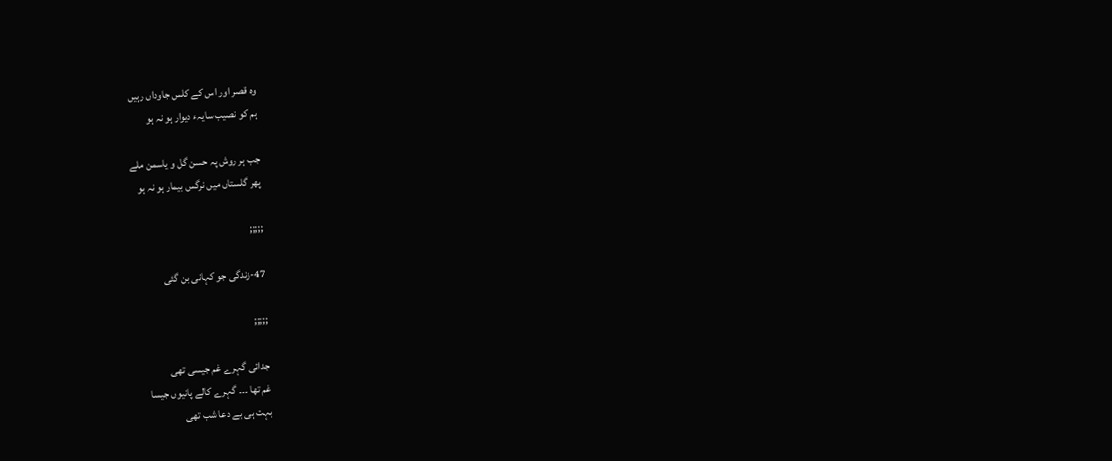وہ قصر اور اس کے کلس جاوداں رہیں
ہم کو نصیب سایہء دیوار ہو نہ ہو

جب ہر روش پہ حسن گل و یاسمن ملے
پھر گلستاں میں نرگس بیمار ہو نہ ہو

;;;;;

47-زندگی جو کہانی بن گئی

;;;;;

جدائی گہرے غم جیسی تھی
غم تھا ۔۔۔ گہرے کالے پانیوں جیسا
بہت ہی بے دعا شب تھی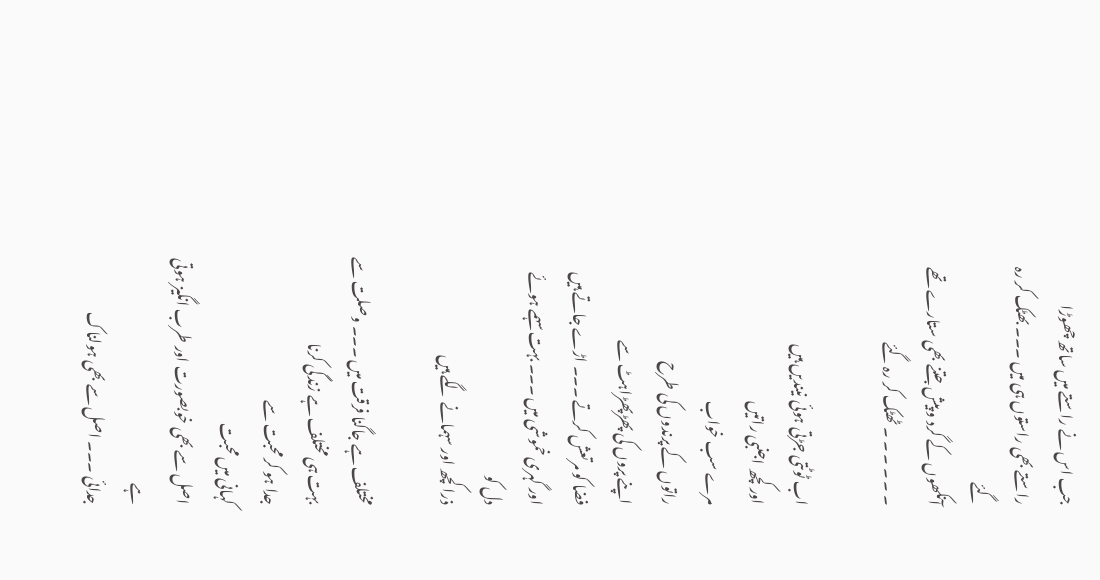جب اس نے راستے میں ساتھ چھوڑا
راستے بھی راستوں ہی میں ۔۔۔ بھٹک کر رہ گئے
آنکھوں کے گرد و پیش جتنے بھی ستارے تھے
۔ ۔ ۔ ۔ ۔ ۔ ٹھٹک کر رہ گئے

اب ٹوٹتی جڑتی ہوئی نیندیں ہیں
اور کچھ اجنبی راتیں
مرے سب خواب
راتوں کے پرندوں کی طرح
اپنے پروں کی پھڑپھڑاہٹ سے
فضا کو مرتعش کرتے ۔۔۔ اڑے جاتے ہیں
اور گہری خموشی میں ۔۔۔ بہت سہمے ہوئے دل کو
ذرا کچھ اور سہمانے لگے ہیں

مختلف ہے جاگنا فرقت میں ۔۔۔ وصلت سے
بہت ہی مختلف ہے زندگی کرنا
جدا ہو کر محبت سے
کہانی میں محبت
اصل سے بھی خوبصورت اور طرب انگیز ہوتی ہے
جدائی ۔۔۔ اصل سے بھی ہولناک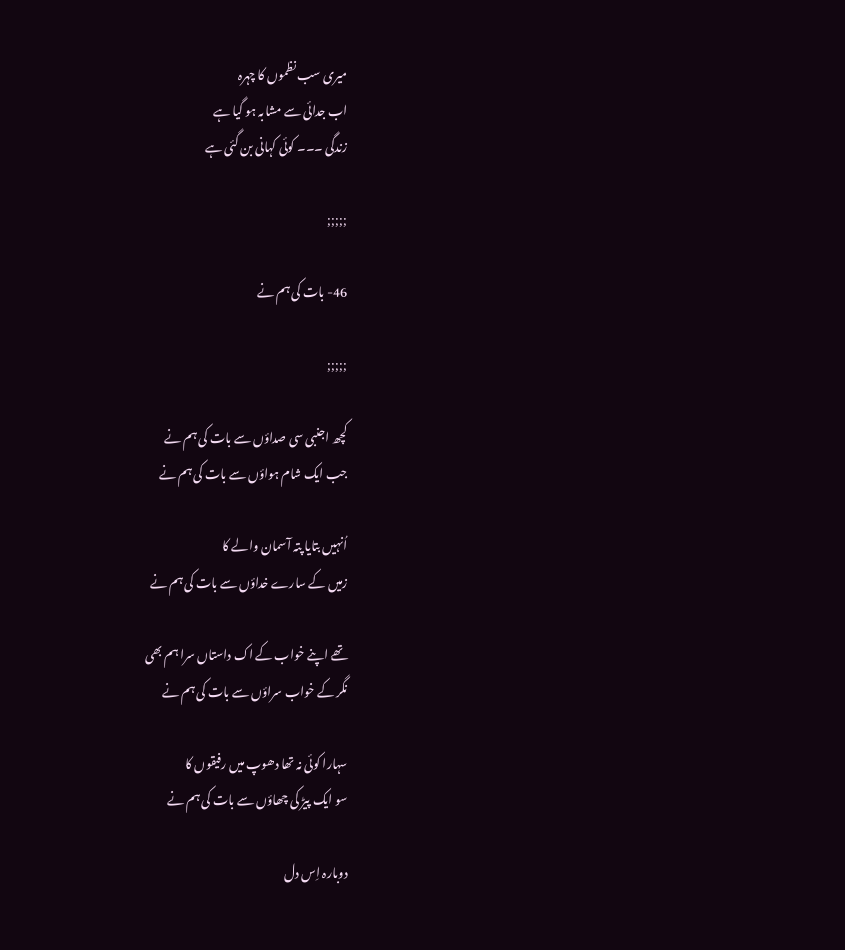میری سب نظموں کا چہرہ
اب جدائی سے مشابہ ہو گیا ہے
زندگی ۔۔۔ کوئی کہانی بن گئی ہے

;;;;;

46- بات کی ہم نے

;;;;;

کچھ اجنبی سی صداؤں سے بات کی ہم نے
جب ایک شام ہواؤں سے بات کی ہم نے

اُنہیں بتایا پتہ آسمان والے کا
زمیں کے سارے خداؤں سے بات کی ہم نے

تھے اپنے خواب کے اک داستاں سرا ہم بھی
نگر کے خواب سراؤں سے بات کی ہم نے

سہارا کوئی نہ تھا دھوپ میں رفیقوں کا
سو ایک پیڑ کی چھاؤں سے بات کی ہم نے

دوبارہ اِس دل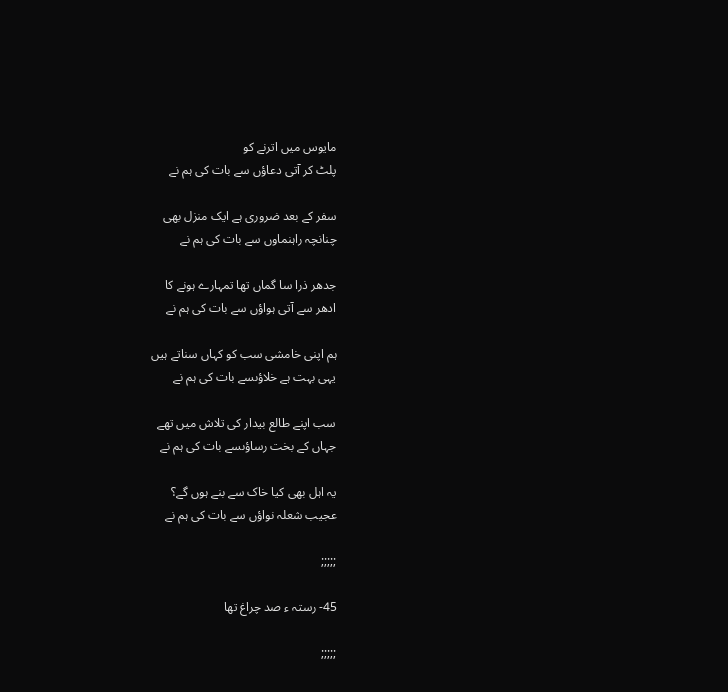مایوس میں اترنے کو
پلٹ کر آتی دعاؤں سے بات کی ہم نے

سفر کے بعد ضروری ہے ایک منزل بھی
چنانچہ راہنماوں سے بات کی ہم نے

جدھر ذرا سا گماں تھا تمہارے ہونے کا
ادھر سے آتی ہواؤں سے بات کی ہم نے

ہم اپنی خامشی سب کو کہاں سناتے ہیں
یہی بہت ہے خلاؤںسے بات کی ہم نے

سب اپنے طالع بیدار کی تلاش میں تھے
جہاں کے بخت رساؤںسے بات کی ہم نے

یہ اہل بھی کیا خاک سے بنے ہوں گے؟
عجیب شعلہ نواؤں سے بات کی ہم نے

;;;;;

45- رستہ ء صد چراغ تھا

;;;;;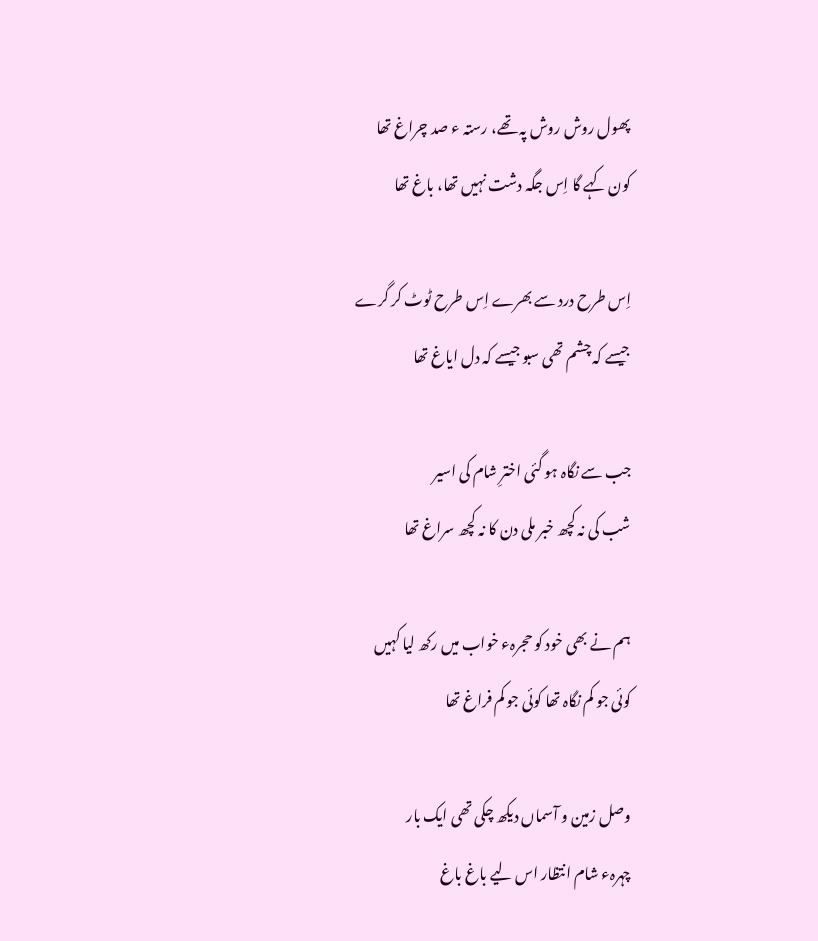پھول روش روش پہ تھے، رستہ ء صد چراغ تھا
کون کہے گا اِس جگہ دشت نہیں تھا، باغ تھا

اِس طرح درد سے بھرے اِس طرح ٹوٹ کر گرے
جیسے کہ چشم تھی سبو جیسے کہ دل ایاغ تھا

جب سے نگاہ ہو گئی اخترِ شام کی اسیر
شب کی نہ کچھ خبر ملی دن کا نہ کچھ سراغ تھا

ہم نے بھی خود کو حجرہء خواب میں رکھ لیا کہیں
کوئی جو کم نگاہ تھا کوئی جو کم فراغ تھا

وصل زمین و آسماں دیکھ چکی تھی ایک بار
چہرہء شام انتظار اس لیے باغ باغ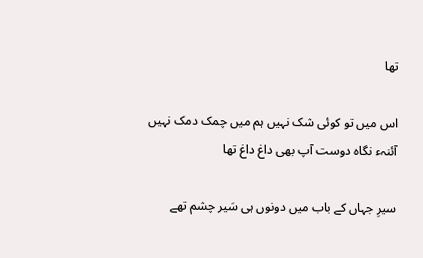تھا

اس میں تو کوئی شک نہیں ہم میں چمک دمک نہیں
آئنہء نگاہ دوست آپ بھی داغ داغ تھا

سیرِ جہاں کے باب میں دونوں ہی سَیر چشم تھے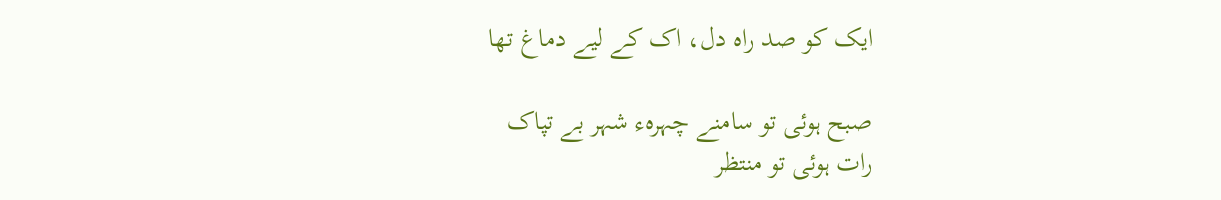ایک کو صد راہ دل، اک کے لیے دماغ تھا

صبح ہوئی تو سامنے چہرہء شہر بے تپاک
رات ہوئی تو منتظر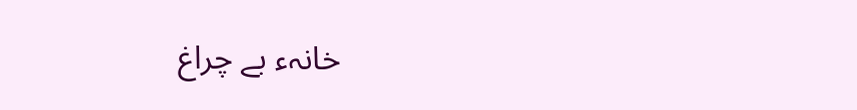خانہء بے چراغ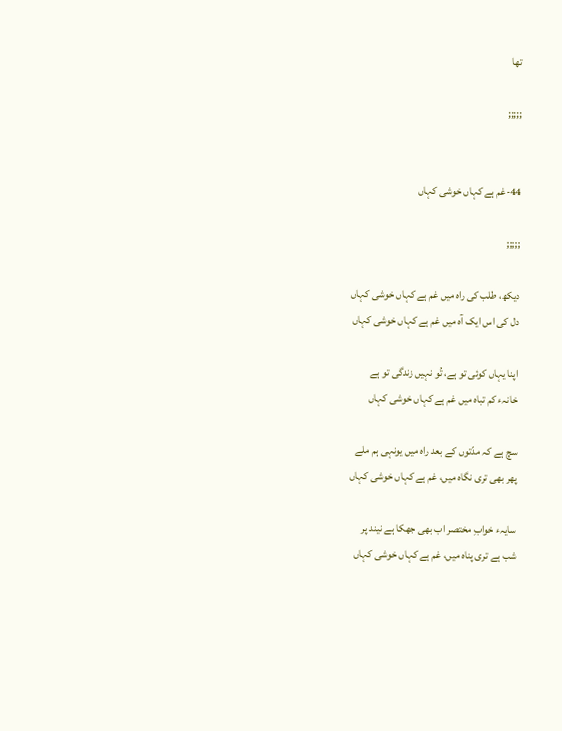تھا

;;;;;


44-غم ہے کہاں خوشی کہاں

;;;;;

دیکھ، طلب کی راہ میں غم ہے کہاں خوشی کہاں
دل کی اس ایک آہ میں غم ہے کہاں خوشی کہاں

اپنا یہاں کوئی تو ہے، تُو نہیں زندگی تو ہے
خانہء کم تباہ میں غم ہے کہاں خوشی کہاں

سچ ہے کہ مدّتوں کے بعد راہ میں یونہی ہم ملے
پھر بھی تری نگاہ میں، غم ہے کہاں خوشی کہاں

سایہء خوابِ مختصر اب بھی جھکا ہے نیند پر
شب ہے تری پناہ میں، غم ہے کہاں خوشی کہاں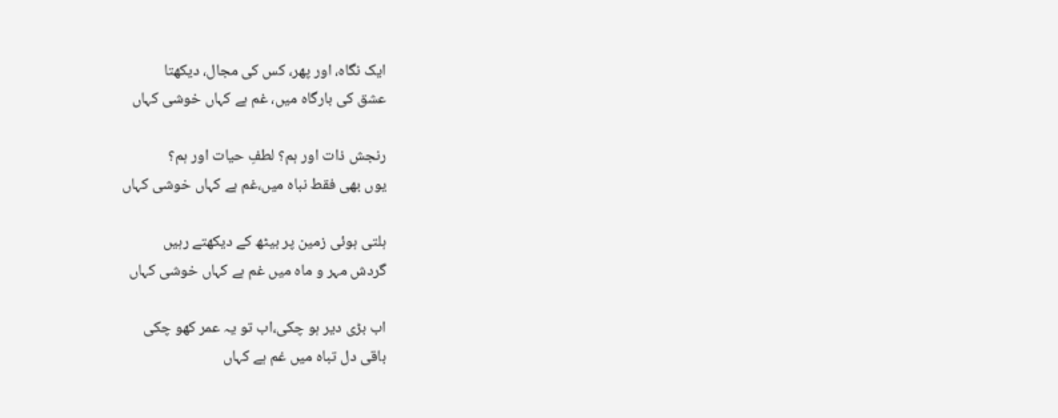ایک نگاہ، اور پھر، کس کی مجال، دیکھتا
عشق کی بارگاہ میں، غم ہے کہاں خوشی کہاں

رنجش ذات اور ہم؟ لطفِ حیات اور ہم؟
یوں بھی فقط نباہ میں،غم ہے کہاں خوشی کہاں

ہلتی ہوئی زمین پر بیٹھ کے دیکھتے رہیں
گردش مہر و ماہ میں غم ہے کہاں خوشی کہاں

اب بڑی دیر ہو چکی،اب تو یہ عمر کھو چکی
باقی دل تباہ میں غم ہے کہاں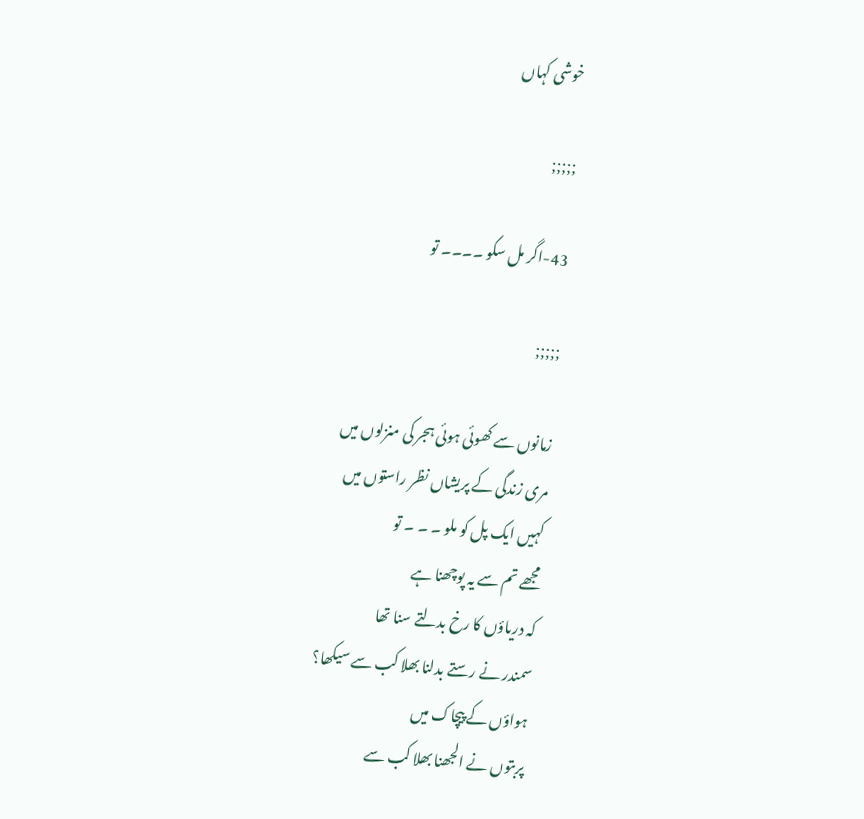خوشی کہاں

;;;;;

43-اگر مل سکو ۔۔۔۔ تو

;;;;;

زمانوں سے کھوئی ہوئی ہجر کی منزلوں میں
مری زندگی کے پریشاں نظر راستوں میں
کہیں ایک پل کو ملو ۔ ۔ ۔ تو
مجھے تم سے یہ پوچھنا ہے
کہ دریاؤں کا رخ بدلتے سنا تھا
سمندر نے رستے بدلنا بھلا کب سے سیکھا؟
ہواؤں کے پیچاک میں
پربتوں نے الجھنا بھلا کب سے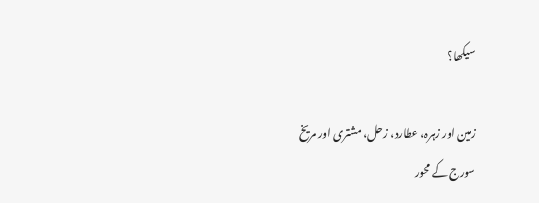سیکھا؟

زمین اور زہرہ، عطارد، زحل، مشتری اور مریخ
سورج کے محور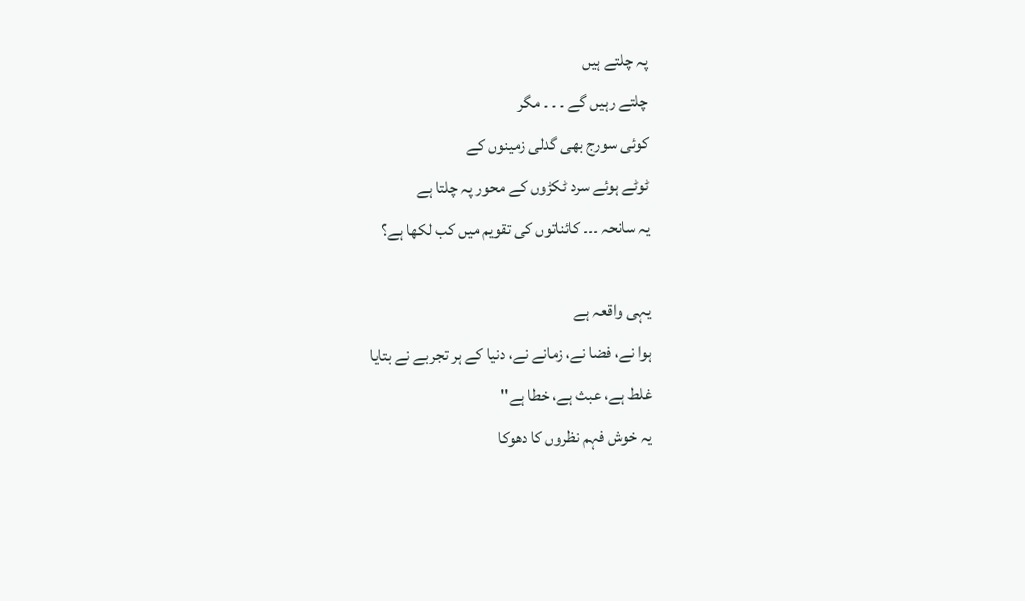پہ چلتے ہیں
چلتے رہیں گے ۔ ۔ ۔ مگر
کوئی سورج بھی گدلی زمینوں کے
ٹوٹے ہوئے سرد ٹکڑوں کے محور پہ چلتا ہے
یہ سانحہ ۔۔۔ کائناتوں کی تقویم میں کب لکھا ہے؟

یہی واقعہ ہے
ہوا نے، فضا نے، زمانے نے، دنیا کے ہر تجربے نے بتایا
غلط ہے، عبث ہے، خطا ہے''
یہ خوش فہم نظروں کا دھوکا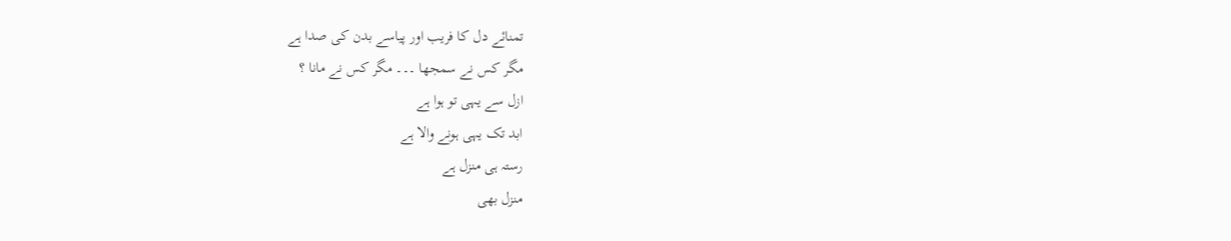تمنائے دل کا فریب اور پیاسے بدن کی صدا ہے
مگر کس نے سمجھا ۔۔۔ مگر کس نے مانا ؟
ازل سے یہی تو ہوا ہے
ابد تک یہی ہونے والا ہے
رستہ ہی منزل ہے
منزل بھی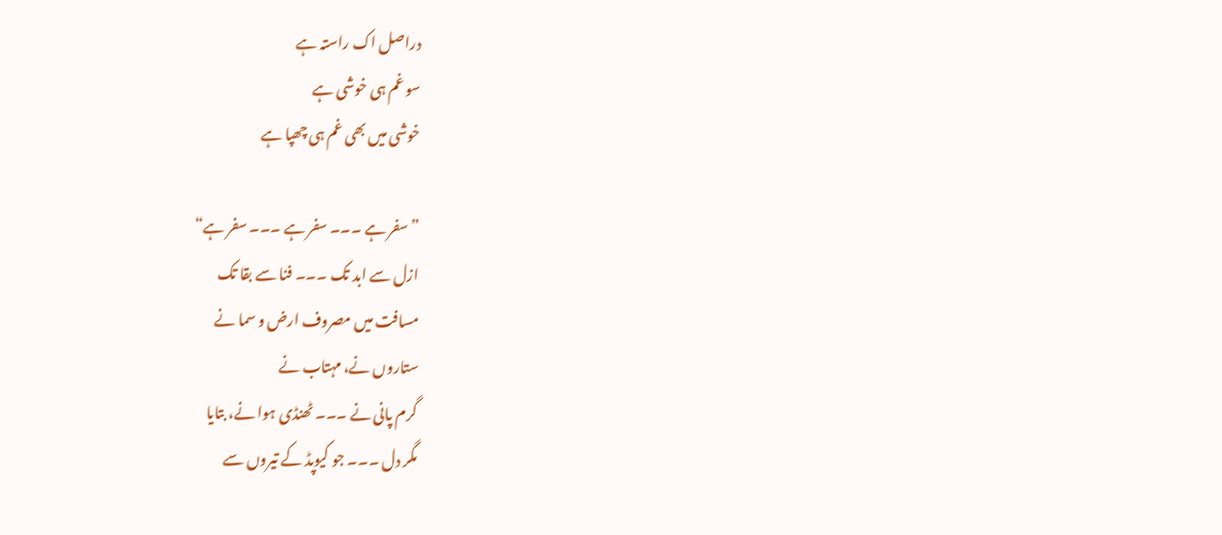دراصل اک راستہ ہے
سو غم ہی خوشی ہے
خوشی میں بھی غم ہی چھپا ہے

”سفر ہے ۔۔۔ سفر ہے ۔۔۔ سفر ہے“
ازل سے ابد تک ۔۔۔ فنا سے بقا تک
مسافت میں مصروف ارض و سما نے
ستاروں نے، مہتاب نے
گرم پانی نے ۔۔۔ ٹھنڈی ہوا نے، بتایا
مگر دل ۔۔۔ جو کیوپڈ کے تیروں سے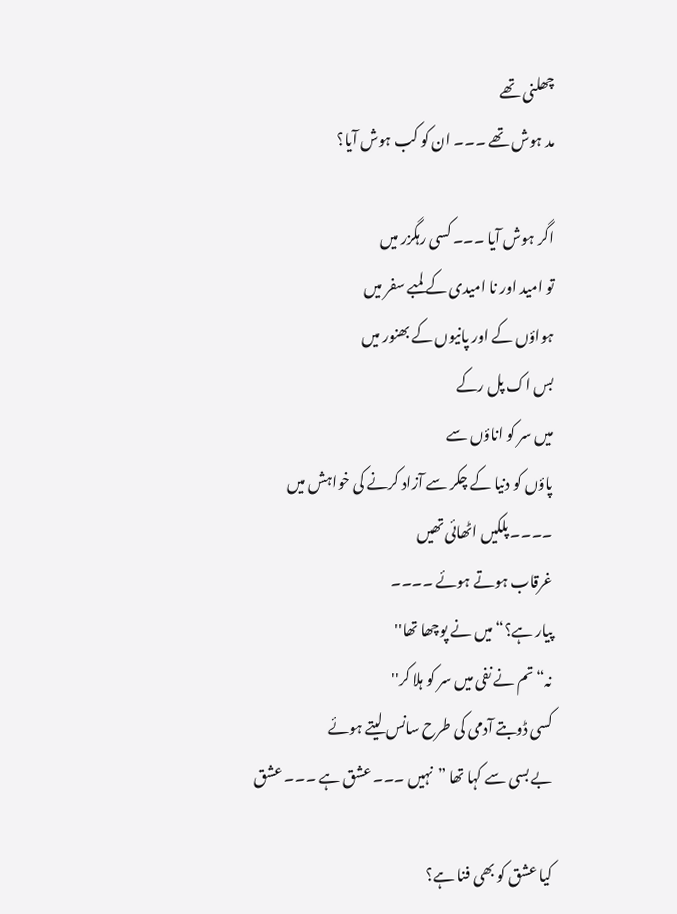چھلنی تھے
مد ہوش تھے ۔۔۔ ان کو کب ہوش آیا؟

اگر ہوش آیا ۔۔۔ کسی رہگزر میں
تو امید اور نا امیدی کے لمبے سفر میں
ہواؤں کے اور پانیوں کے بھنور میں
بس اک پل رکے
میں سر کو اناؤں سے
پاؤں کو دنیا کے چکر سے آزاد کرنے کی خواہش میں
۔۔۔۔ پلکیں اٹھائی تھیں
غرقاب ہوتے ہوئے ۔۔۔۔
پیار ہے؟“ میں نے پوچھا تھا''
نہ“ تم نے نفی میں سر کو ہلا کر''
کسی ڈوبتے آدمی کی طرح سانس لیتے ہوئے
بے بسی سے کہا تھا ”نہیں ۔۔۔ عشق ہے ۔۔۔ عشق

کیا عشق کو بھی فنا ہے؟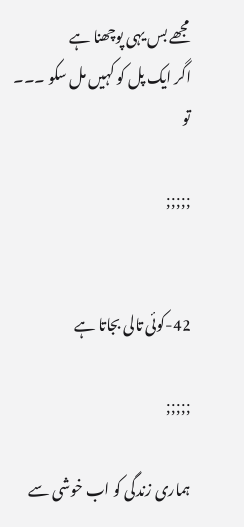مجھے بس یہی پوچھنا ہے
اگر ایک پل کو کہیں مل سکو ۔۔۔ تو

;;;;;


42-کوئی تالی بجاتا ہے

;;;;;

ہماری زندگی کو اب خوشی سے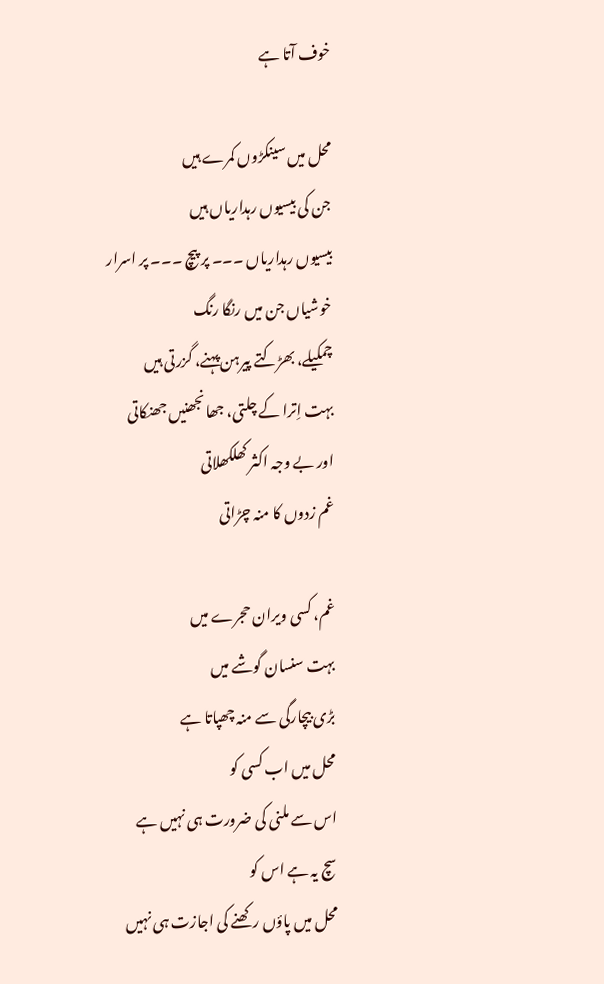خوف آتا ہے

محل میں سینکڑوں کمرے ہیں
جن کی بیسیوں رہداریاں ہیں
بیسیوں رہداریاں ۔۔۔ پر پیچ ۔۔۔ پر اسرار
خوشیاں جن میں رنگا رنگ
چمکیلے، بھڑکتے پیرہن پہنے، گزرتی ہیں
بہت اِترا کے چلتی، جھانجھنیں جھنکاتی
اور بے وجہ اکثر کھلکھلاتی
غم زدوں کا منہ چڑاتی

غم، کسی ویران حجرے میں
بہت سنسان گوشے میں
بڑی بیچارگی سے منہ چھپاتا ہے
محل میں اب کسی کو
اس سے ملنی کی ضرورت ہی نہیں ہے
سچ یہ ہے اس کو
محل میں پاؤں رکھنے کی اجازت ہی نہیں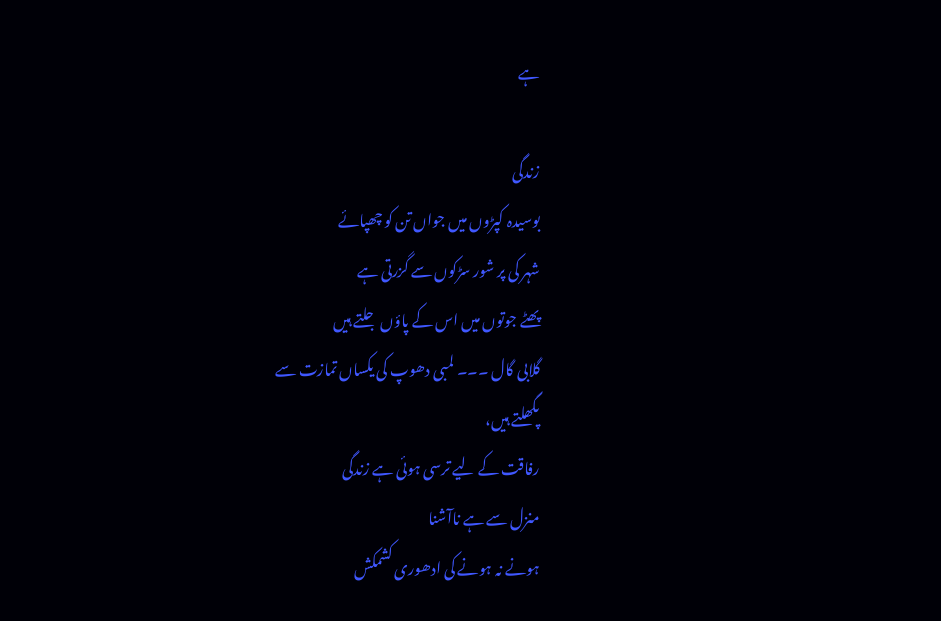ہے

زندگی
بوسیدہ کپڑوں میں جواں تن کو چھپائے
شہر کی پر شور سڑکوں سے گزرتی ہے
پھٹے جوتوں میں اس کے پاؤں جلتے ہیں
گلابی گال ۔۔۔ لمبی دھوپ کی یکساں تمازت سے
پگھلتے ہیں،
رفاقت کے لیے ترسی ہوئی ہے زندگی
منزل سے ہے ناآشنا
ہونے نہ ہونے کی ادھوری کشمکش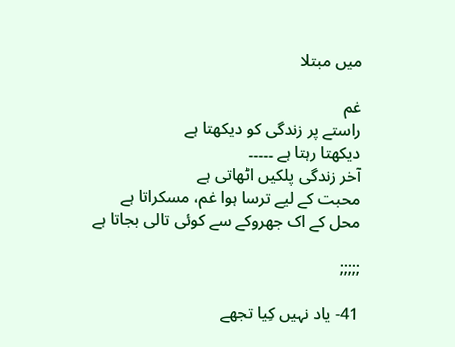میں مبتلا

غم
راستے پر زندگی کو دیکھتا ہے
دیکھتا رہتا ہے ۔۔۔۔۔
آخر زندگی پلکیں اٹھاتی ہے
محبت کے لیے ترسا ہوا غم، مسکراتا ہے
محل کے اک جھروکے سے کوئی تالی بجاتا ہے

;;;;;

41- یاد نہیں کِیا تجھے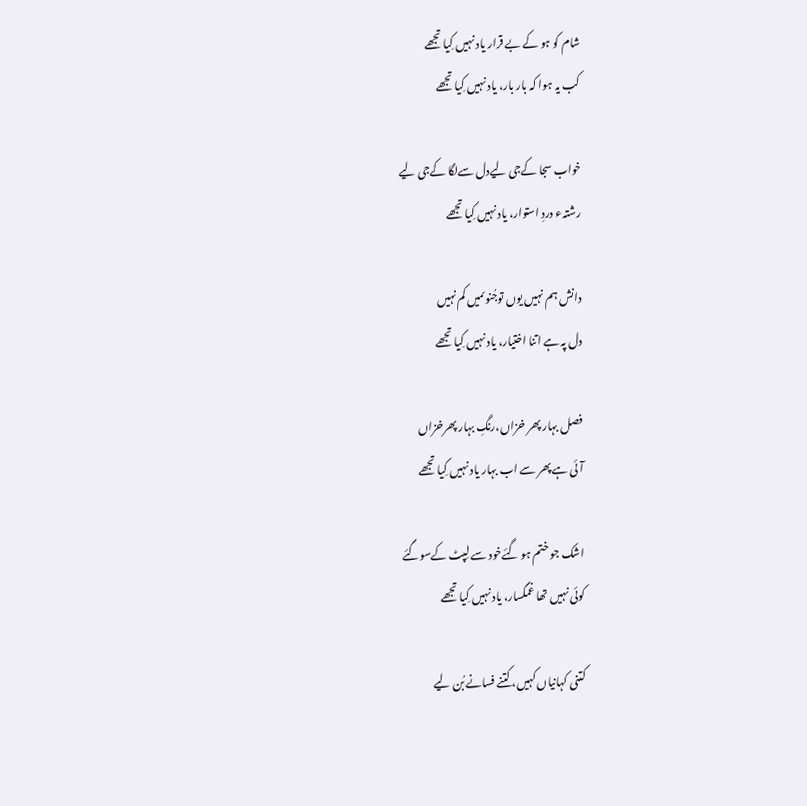شام کو ہو کے بے قرار یاد نہیں کِیا تجھے
کب یہ ہوا کہ بار بار، یاد نہیں کِیا تجھے

خواب سجا کےجی لیےدل سےلگا کےجی لیے
رشتہء دردِ استوار، یاد نہیں کِیا تجھے

دانش ہم نہیں یوں توجُنوںمیں کم نہیں
دل پہ ہے اتنا اختیار، یاد نہیں کِیا تجھے

فصل بہار پھر خزاں،رنگِ بہار پھرخزاں
آئی ہے پھر سے اب بہار یاد نہیں کِیا تجھے

اشک جو ختم ہو گئےخود سے لِپٹ کےسوگئے
کوئی نہیں تھا غمگسار، یاد نہیں کِیا تجھے

کتنی کہانیاں کہیں، کتنے فسانے بُن لیے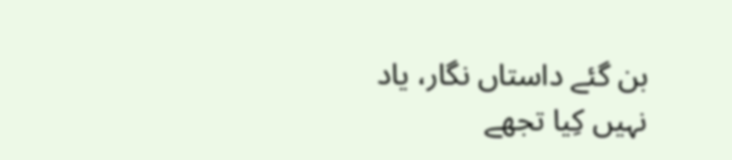بن گئے داستاں نگار، یاد نہیں کِیا تجھے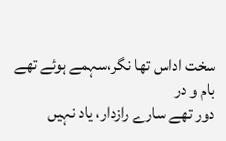سخت اداس تھا نگر،سہمے ہوئے تھے بام و در
دور تھے سارے رازدار، یاد نہیں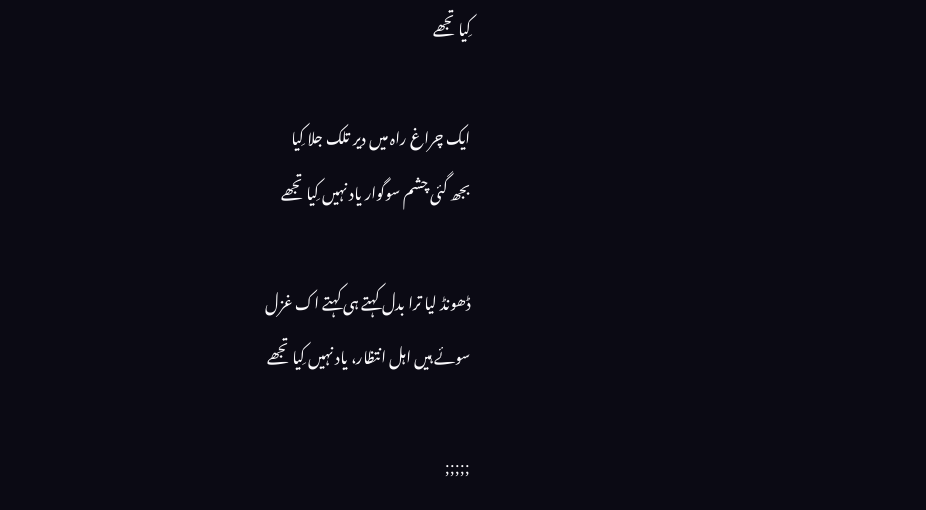کِیا تجھے

ایک چراغ راہ میں دیر تلک جلا کِیا
بجھ گئی چشم سوگوار یاد نہیں کِیا تجھے

ڈھونڈ لیا ترا بدل کہتے ہی کہتے اک غزل
سوئے ہیں اہل انتظار، یاد نہیں کِیا تجھے

;;;;;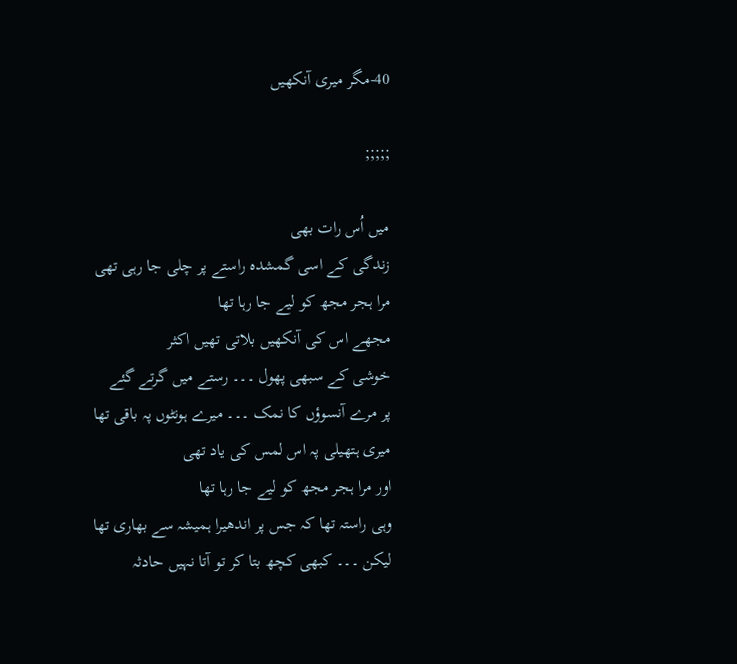40-مگر میری آنکھیں

;;;;;

میں اُس رات بھی
زندگی کے اسی گمشدہ راستے پر چلی جا رہی تھی
مرا ہجر مجھ کو لیے جا رہا تھا
مجھے اس کی آنکھیں بلاتی تھیں اکثر
خوشی کے سبھی پھول ۔۔۔ رستے میں گرتے گئے
پر مرے آنسوؤں‌ کا نمک ۔۔۔ میرے ہونٹوں پہ باقی تھا
میری ہتھیلی پہ اس لمس کی یاد تھی
اور مرا ہجر مجھ کو لیے جا رہا تھا
وہی راستہ تھا کہ جس پر اندھیرا ہمیشہ سے بھاری تھا
لیکن ۔۔۔ کبھی کچھ بتا کر تو آتا نہیں حادثہ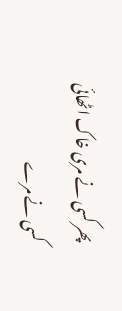پھر کسی نے مری خاک اٹھائی
کسی نے مرے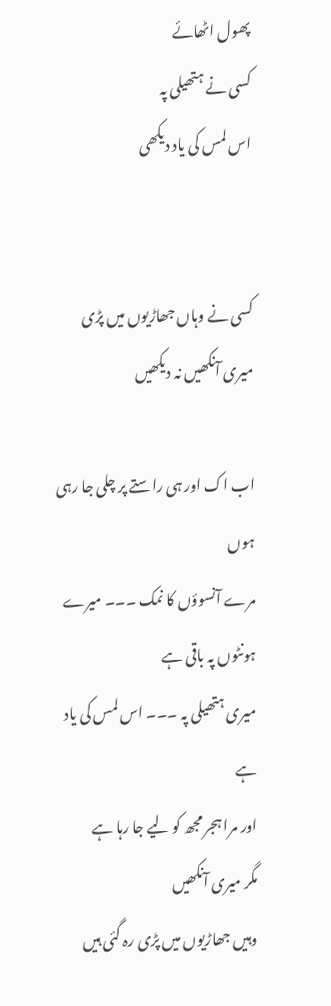پھول اٹھائے
کسی نے ہتھیلی پہ
اس لمس کی یاد دیکھی


کسی نے وہاں جھاڑیوں میں پڑی
میری آنکھیں نہ دیکھیں

اب اک اور ہی راستے پر چلی جا رہی ہوں
مرے آنسوؤں کا نمک ۔۔۔ میرے ہونٹوں پہ باقی ہے
میری ہتھیلی پہ ۔۔۔ اس لمس کی یاد ہے
اور مرا ہجر مجھ کو لیے جا رہا ہے
مگر میری آنکھیں
وہیں جھاڑیوں میں پڑی رہ گئی ہیں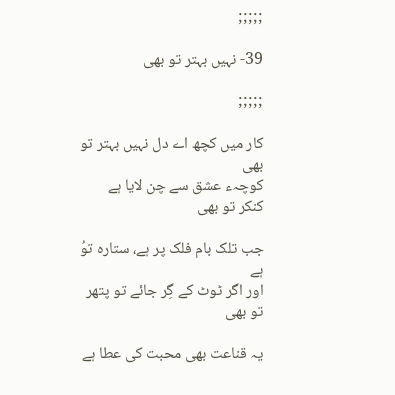;;;;;

39- نہیں بہتر تو بھی

;;;;;

کار میں کچھ اے دل نہیں بہتر تو بھی
کوچہء عشق سے چن لایا ہے کنکر تو بھی

جب تلک بام فلک پر ہے، ستارہ توُ ہے
اور اگر ٹوٹ کے گِر جائے تو پتھر تو بھی

یہ قناعت بھی محبت کی عطا ہے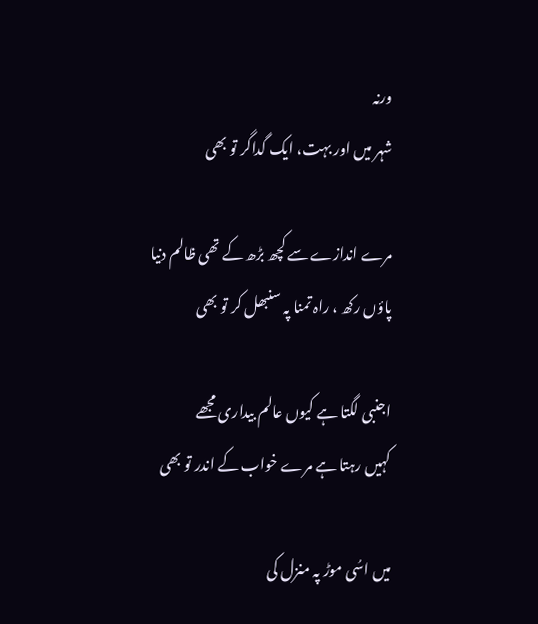ورنہ
شہر میں اور بہت، ایک گداگر تو بھی

مرے اندازے سے کچھ بڑھ کے تھی ظالم دنیا
پاؤں رکھ ، راہ تمنا پہ سنبھل کر تو بھی

اجنبی لگتا ہے کیوں عالم بیداری مجھے
کہیں رہتا ہے مرے خواب کے اندر تو بھی

میں اسُی موڑ پہ منزل کی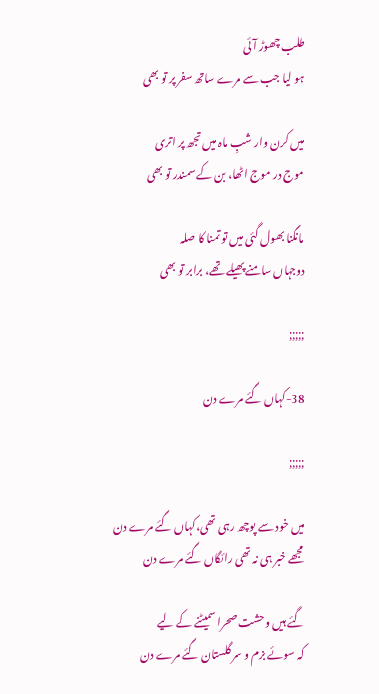طلب چھوڑ آئی
ہو لیا جب سے مرے ساتھ سفر پر تو بھی

میں کرن وار شبِ ماہ میں تجھ پر اتری
موج در موج اٹھا، بن کے سمندر تو بھی

مانگنا بھول گئی میں تو تمنا کا صلہ
دوجہاں سامنے پھیلے تھے، برابر تو بھی

;;;;;

38-کہاں گئے مرے دن

;;;;;

میں خود سے پوچھ رہی تھی،کہاں گئے مرے دن
مجھے خبر ہی نہ تھی رائگاں گئے مرے دن

گئے ہیں وحشت صحرا سمیٹنے کے لیے
کہ سوئے بزم و سر گلستان گئے مرے دن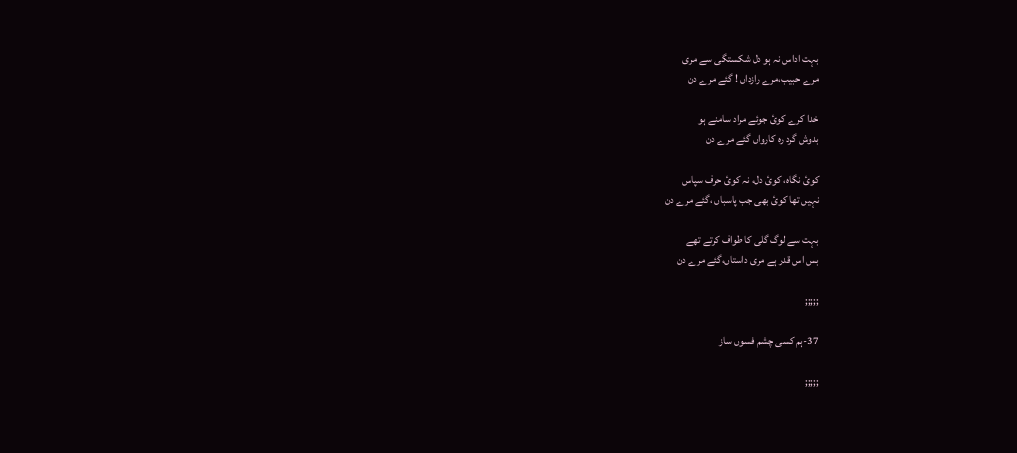بہت اداس نہ ہو دل شکستگی سے مری
مرے حبیب،مرے رازداں ! گئے مرے دن

خدا کرے کوئ جوئے مراد سامنے ہو
بدوش گرد رہ کارواں گئے مرے دن

کوئ نگاہ، کوئ دل، نہ کوئ حرف سپاس
نہیں تھا کوئ بھی جب پاسباں ،گئے مرے دن

بہت سے لوگ گلی کا طواف کرتے تھے
بس اس قدر ہے مری داستاں،گئے مرے دن

;;;;;

37-ہم کسی چشم فسوں ساز

;;;;;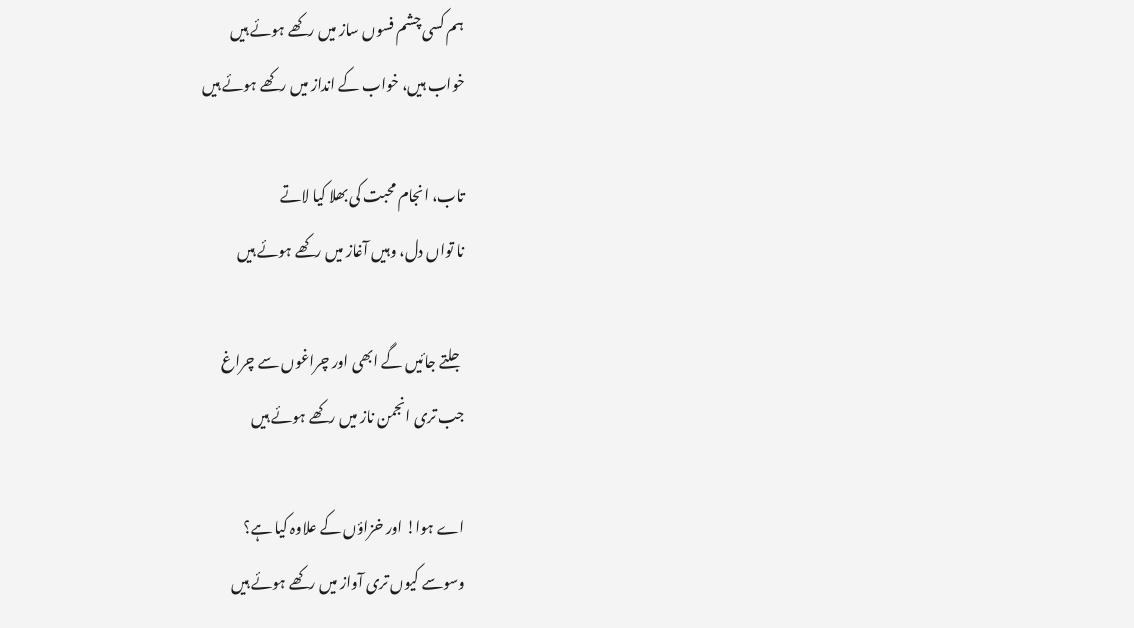ہم کسی چشم فسوں ساز میں رکھے ہوئے ہیں
خواب ہیں، خواب کے انداز میں رکھے ہوئے ہیں

تاب، انجام محبت کی بھلا کیا لاتے
نا تواں دل، وہیں آغاز میں رکھے ہوئے ہیں

جلتے جائیں گے ابھی اور چراغوں سے چراغ
جب تری انجمن ناز میں رکھے ہوئے ہیں

اے ہوا! اور خزاؤں کے علاوہ کیا ہے؟
وسوسے کیوں تری آواز میں رکھے ہوئے ہیں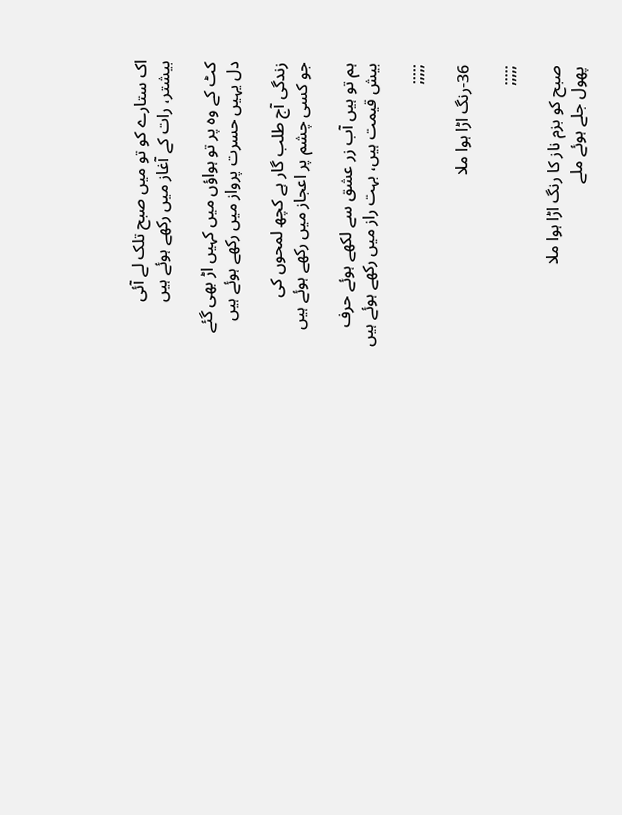اک ستارے کو تو میں صبح تلک لے آئی
بیشتر، رات کے آغاز میں رکھے ہوئے ہیں

کٹ کے وہ پر تو ہواؤں میں کہیں اڑ بھی گئے
دل یہیں حسرت پرواز میں رکھے ہوئے ہیں

زندگی آج طلب گار ہے کچھ لمحوں کی
جو کسی چشم پر اعجاز میں رکھے ہوئے ہیں

ہم تو ہیں آب زر عشق سے لکھے ہوئے حرف
بیش قیمت ہیں، بہت راز میں رکھے ہوئے ہیں

;;;;;

36-رنگ اڑا ہوا ملا

;;;;;

صبح کو بزم ناز کا رنگ اڑا ہوا ملا
پھول جلے ہوئے ملے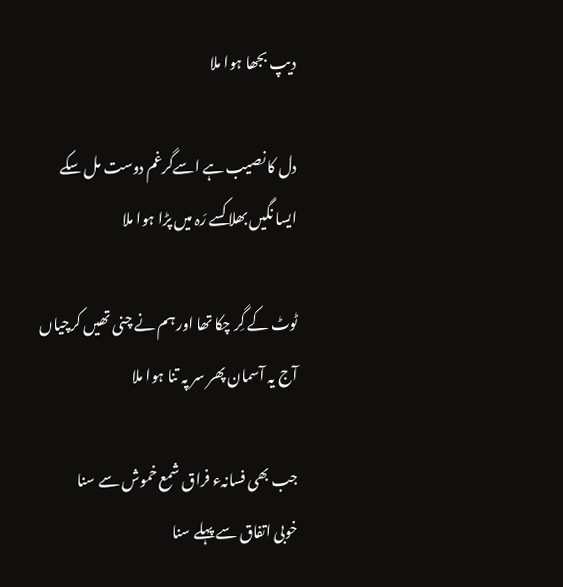دیپ بجھا ہوا ملا

دل کا نصیب ہے اسےگرغم دوست مل سکے
ایسا نگیں بھلا کسے رَہ میں پڑا ہوا ملا

ٹوٹ کے گِر چکا تھا اور ہم نے چنی تھیں کرچیاں
آج یہ آسمان پھر سر پہ تنا ہوا ملا

جب بھی فسانہء فراق شمع خموش سے سنا
خوبی اتفاق سے پہلے سنا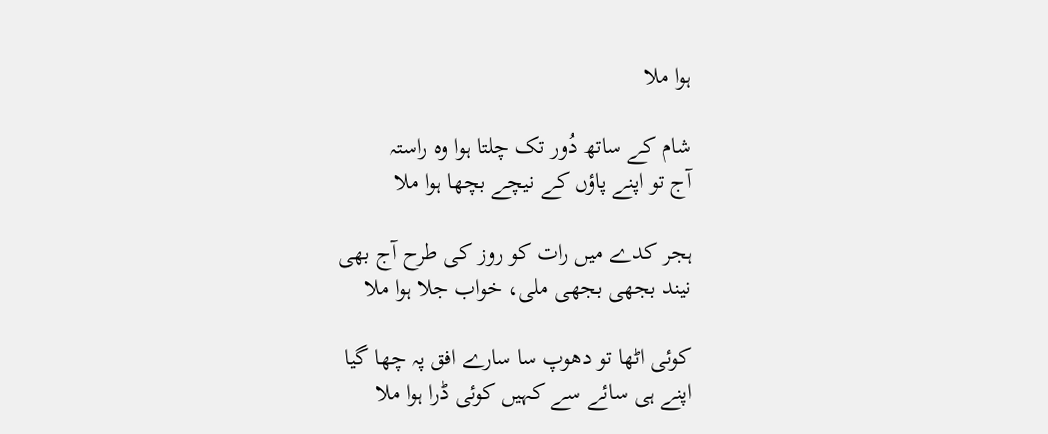ہوا ملا

شام کے ساتھ دُور تک چلتا ہوا وہ راستہ
آج تو اپنے پاؤں کے نیچے بچھا ہوا ملا

ہجر کدے میں رات کو روز کی طرح آج بھی
نیند بجھی بجھی ملی، خواب جلا ہوا ملا

کوئی اٹھا تو دھوپ سا سارے افق پہ چھا گیا
اپنے ہی سائے سے کہیں کوئی ڈرا ہوا ملا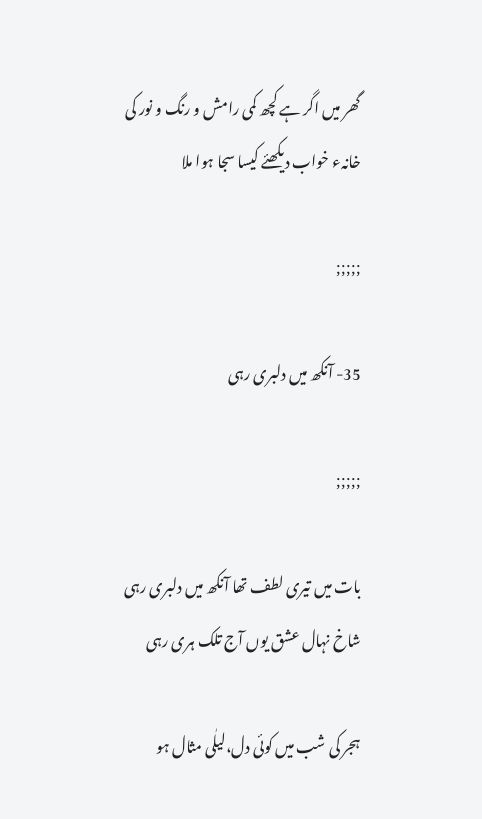گھر میں اگر ہے کچھ کمی رامش و رنگ و نور کی
خانہء خواب دیکھئے کیسا سجا ہوا ملا

;;;;;

35- آنکھ میں دلبری رہی

;;;;;

بات میں تیری لطف تھا آنکھ میں دلبری رہی
شاخ نہال عشق یوں آج تلک ہری رہی

ہجر کی شب میں کوئی دل،لیلٰی مثال ہو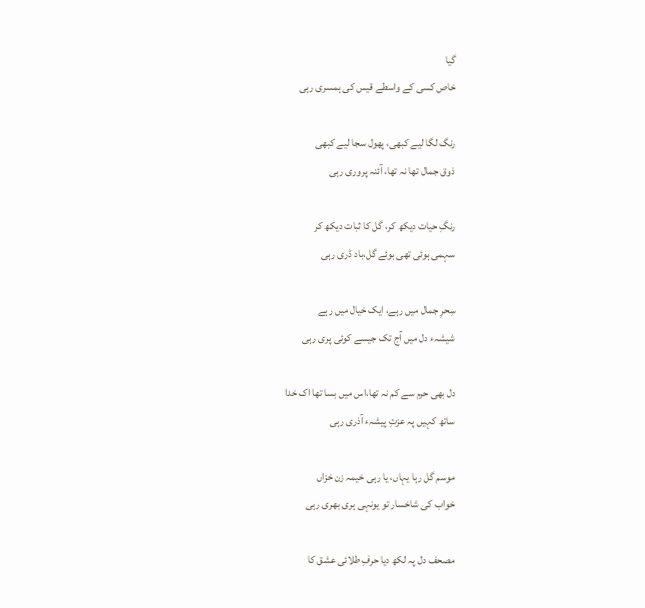گیا
خاص کسی کے واسطے قیس کی ہمسری رہی

رنگ لگا لیے کبھی، پھول سجا لیے کبھی
ذوق جمال تھا نہ تھا، آئنہ پروری رہی

رنگِ حیات دیکھ کر، گل کا ثبات دیکھ کر
سہمی ہوئی تھی بوئے گل،باد ڈری رہی

سِحرِ جمال میں رہے، ایک خیال میں رہے
شیشہء دل میں آج تک جیسے کوئی پری رہی

دل بھی حرم سے کم نہ تھا،اس میں بسا تھا اک خدا
ساتھ کہیں پہ عزتِ پیشہء آذری رہی

موسم گل رہا یہاں، یا رہی خیمہ زن خزاں
خواب کی شاخسار تو یونہی ہری بھری رہی

مصحف دل پہ لکھ دیا حرفِ طلائی عشق کا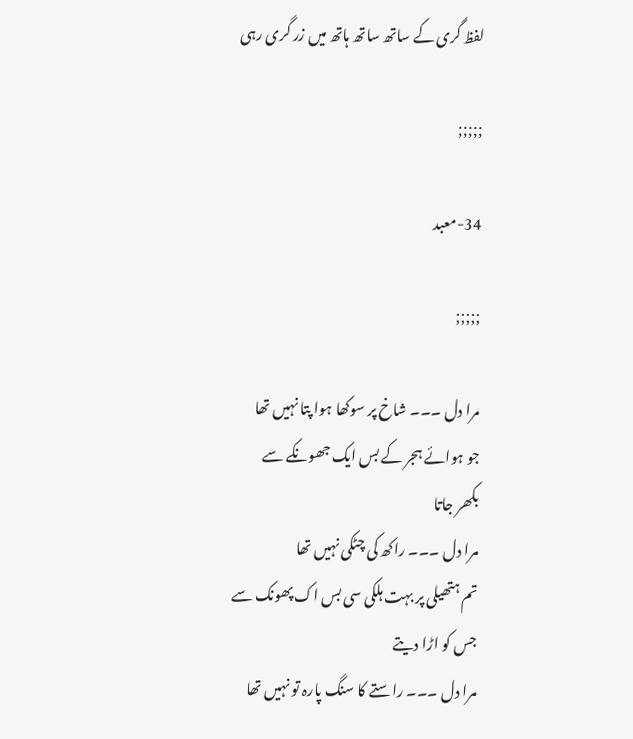لفظ گری کے ساتھ ساتھ ہاتھ میں زر گری رہی

;;;;;

34-معبد

;;;;;

مرا دل ۔۔۔ شاخ پر سوکھا ہوا پتا نہیں تھا
جو ہوائے ہجر کے بس ایک جھونکے سے
بکھر جاتا
مرا دل ۔۔۔ راکھ کی چٹکی نہیں تھا
تم ہتھیلی پر بہت ہلکی سی بس اک پھونک سے
جس کو اڑا دیتے
مرا دل ۔۔۔ راستے کا سنگ پارہ تو نہیں تھا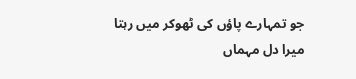جو تمہارے پاؤں کی ٹھوکر میں رہتا
میرا دل مہماں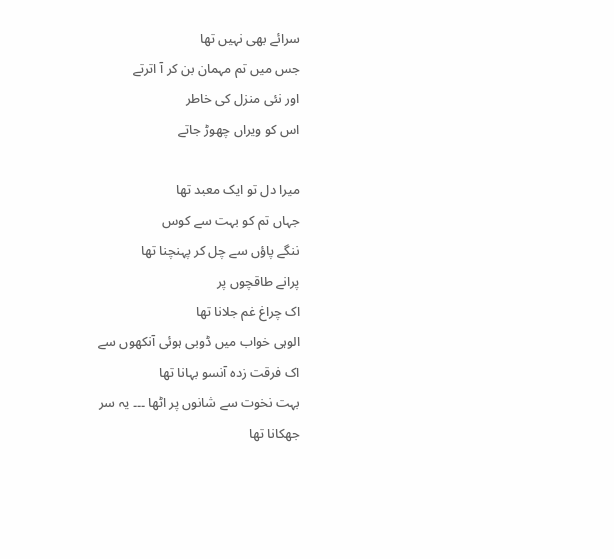سرائے بھی نہیں تھا
جس میں تم مہمان بن کر آ اترتے
اور نئی منزل کی خاطر
اس کو ویراں چھوڑ جاتے

میرا دل تو ایک معبد تھا
جہاں تم کو بہت سے کوس
ننگے پاؤں سے چل کر پہنچنا تھا
پرانے طاقچوں پر
اک چراغ غم جلانا تھا
الوہی خواب میں ڈوبی ہوئی آنکھوں سے
اک فرقت زدہ آنسو بہانا تھا
بہت نخوت سے شانوں پر اٹھا ۔۔۔ یہ سر
جھکانا تھا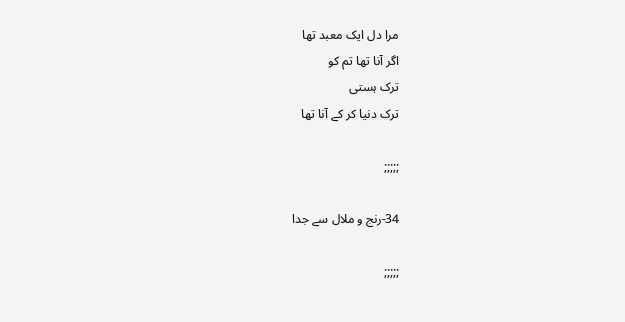مرا دل ایک معبد تھا
اگر آنا تھا تم کو
ترک ہستی
ترک دنیا کر کے آنا تھا

;;;;;

34-رنج و ملال سے جدا

;;;;;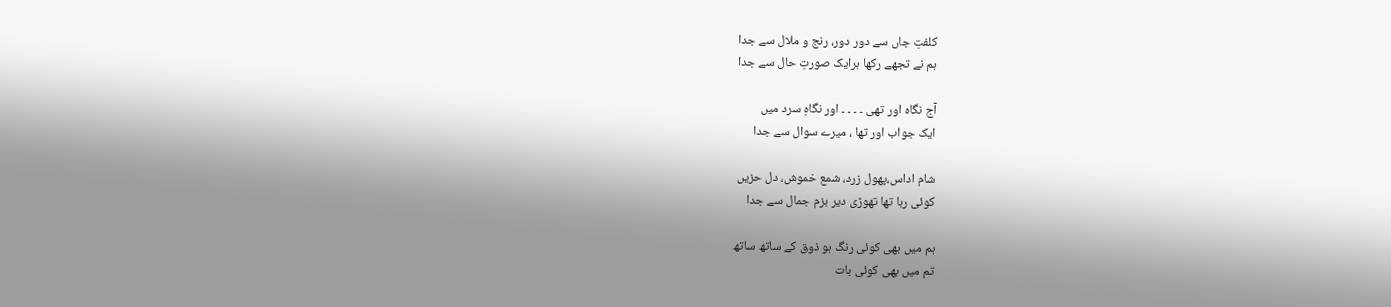کلفتِ جاں سے دور دور، رنج و ملال سے جدا
ہم نے تجھے رکھا ہرایک صورتِ حال سے جدا

آج نگاہ اور تھی ۔ ۔ ۔ ۔ اور نگاہِ سرد میں
ایک جواب اور تھا ، میرے سوال سے جدا

شام اداس،پھول زرد، شمع خموش، دل حزیں
کوئی رہا تھا تھوڑی دیر بزم جمال سے جدا

ہم میں بھی کوئی رنگ ہو ذوق کے ساتھ ساتھ
تم میں بھی کوئی بات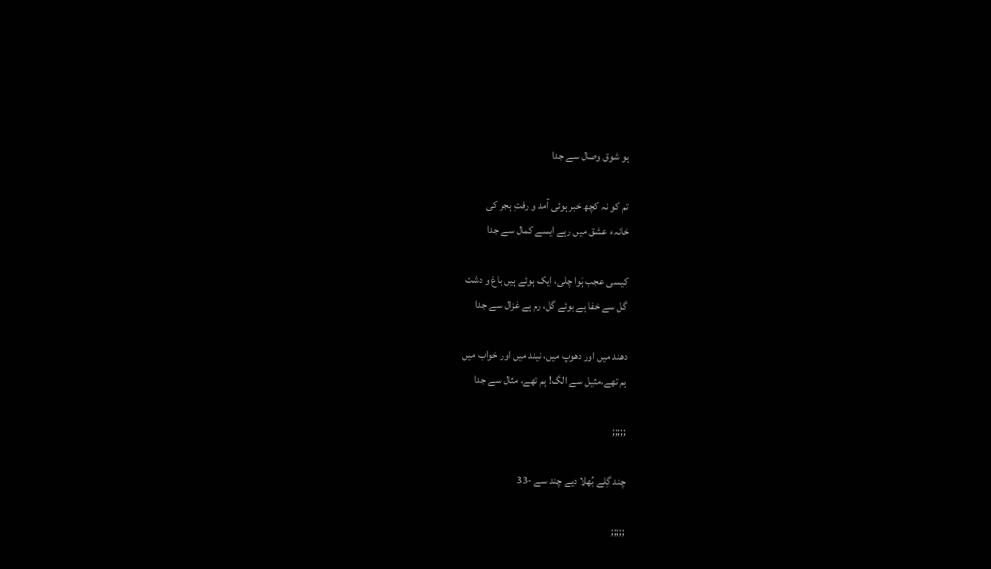ہو شوق وصال سے جدا

تم کو نہ کچھ خبر ہوئی آمد و رفتِ ہجر کی
خانہء عشق میں رہے ایسے کمال سے جدا

کیسی عجب ہَوا چلی، ایک ہوئے ہیں باغ و دشت
گل سے خفا ہے بوئے گل، رم ہے غزال سے جدا

دھند میں اور دھوپ میں، نیند میں اور خواب میں
ہم تھے،مثیل سے الگ! ہم تھے، مثال سے جدا

;;;;;

چند گِلے بُھلا دیے چند سے -33

;;;;;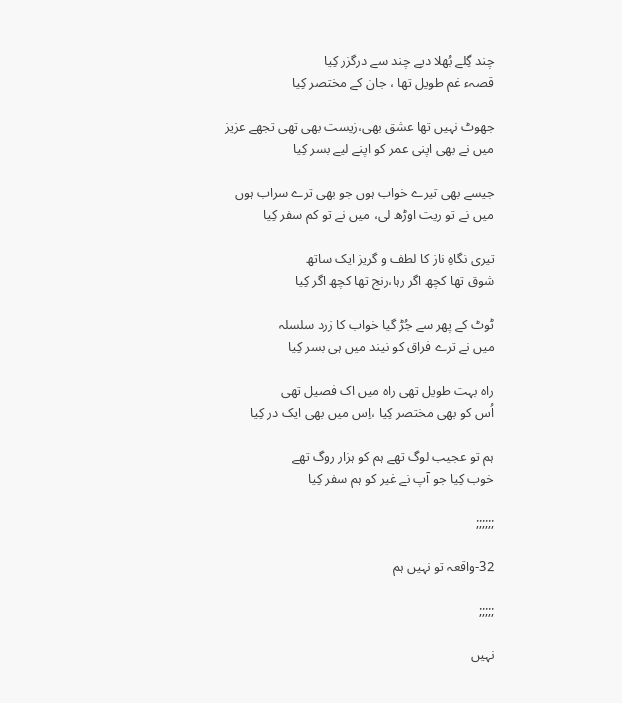چند گِلے بُھلا دیے چند سے درگزر کِیا
قصہء غم طویل تھا ، جان کے مختصر کِیا

جھوٹ نہیں تھا عشق بھی،زیست بھی تھی تجھے عزیز
میں نے بھی اپنی عمر کو اپنے لیے بسر کِیا

جیسے بھی تیرے خواب ہوں جو بھی ترے سراب ہوں
میں نے تو ریت اوڑھ لی، میں نے تو کم سفر کِیا

تیری نگاہِ ناز کا لطف و گریز ایک ساتھ
شوق تھا کچھ اگر رہا،رنج تھا کچھ اگر کِیا

ٹوٹ کے پھر سے جُڑ گیا خواب کا زرد سلسلہ
میں نے ترے فراق کو نیند میں ہی بسر کِیا

راہ بہت طویل تھی راہ میں اک فصیل تھی
اُس کو بھی مختصر کِیا ،اِس میں بھی ایک در کِیا

ہم تو عجیب لوگ تھے ہم کو ہزار روگ تھے
خوب کِیا جو آپ نے غیر کو ہم سفر کِیا

;;;;;;

32-واقعہ تو نہیں ہم

;;;;;

نہیں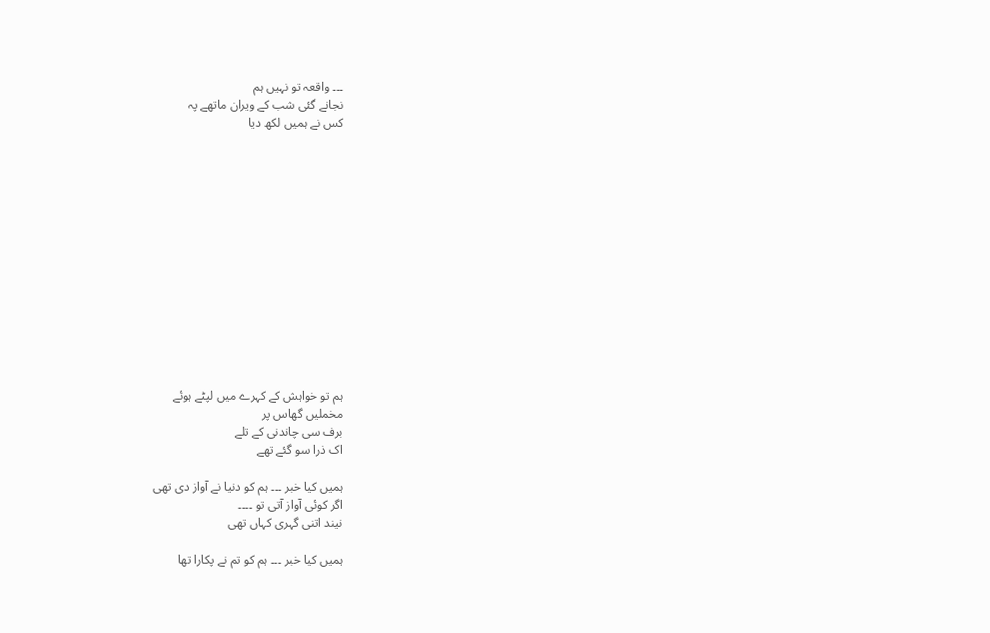۔۔۔ واقعہ تو نہیں ہم
نجانے گئی شب کے ویران ماتھے پہ
کس نے ہمیں لکھ دیا














ہم تو خواہش کے کہرے میں لپٹے ہوئے
مخملیں گھاس پر
برف سی چاندنی کے تلے
اک ذرا سو گئے تھے

ہمیں کیا خبر ۔۔۔ ہم کو دنیا نے آواز دی تھی
اگر کوئی آواز آتی تو ۔۔۔۔
نیند اتنی گہری کہاں تھی

ہمیں کیا خبر ۔۔۔ ہم کو تم نے پکارا تھا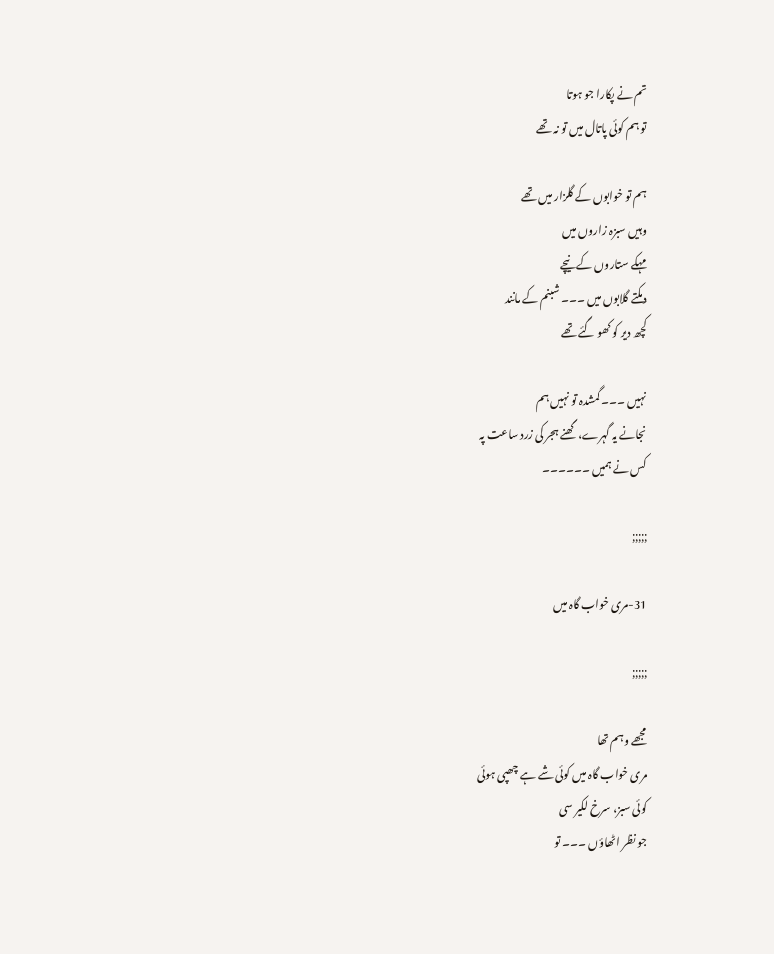تم نے پکارا جو ہوتا
تو ہم کوئی پاتال میں تو نہ تھے

ہم تو خوابوں کے گلزار میں تھے
وہیں سبزہ زاروں میں
مہکے ستاروں کے نیچے
دمکتے گلابوں میں ۔۔۔ شبنم کے مانند
کچھ دیر کو کھو گئے تھے

نہیں ۔۔۔ گمشدہ تو نہیں ہم
نجانے یہ گہرے، گھنے ہجر کی زرد ساعت پہ
کس نے ہمیں ۔۔۔۔۔۔

;;;;;

31-مری خواب گاہ میں

;;;;;

مجھے وہم تھا
مری خواب گاہ میں کوئی شے ہے چھپی ہوئی
کوئی سبز، سرخ لکیر سی
جو نظر اٹھاؤں ۔۔۔ تو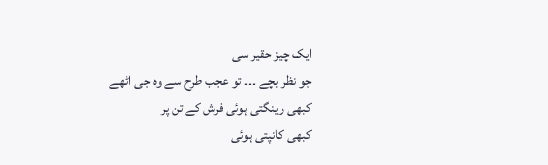ایک چیز حقیر سی
جو نظر بچے ۔۔۔ تو عجب طرح سے وہ جی اٹھے
کبھی رینگتی ہوئی فرش کے تن پر
کبھی کانپتی ہوئی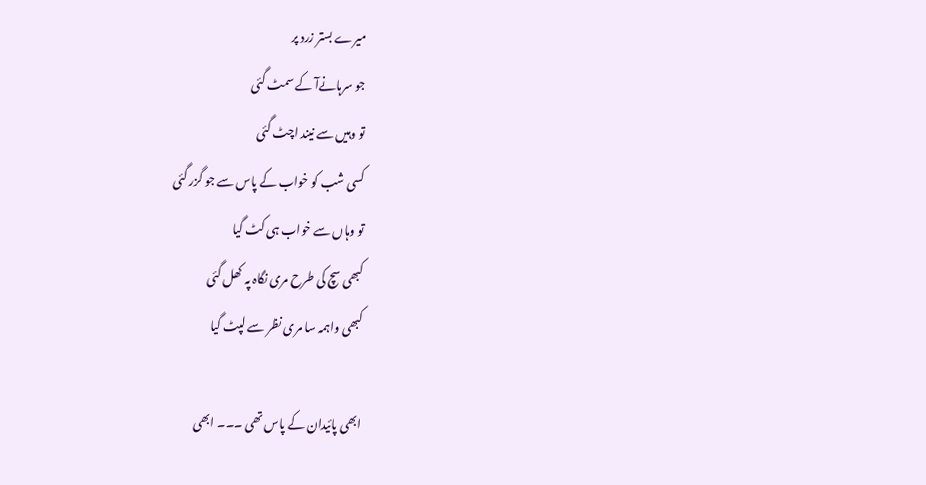میرے بستر زرد پر
جو سرہانےآ کے سمٹ گئی
تو وہیں سے نیند اچٹ گئی
کسی شب کو خواب کے پاس سے جو گزر گئی
تو وہاں سے خواب ہی کٹ گیا
کبھی سچ کی طرح مری نگاہ پہ کھل گئی
کبھی واہمہ سا مری نظر سے لپٹ گیا

ابھی پائیدان کے پاس تھی ۔۔۔ ابھی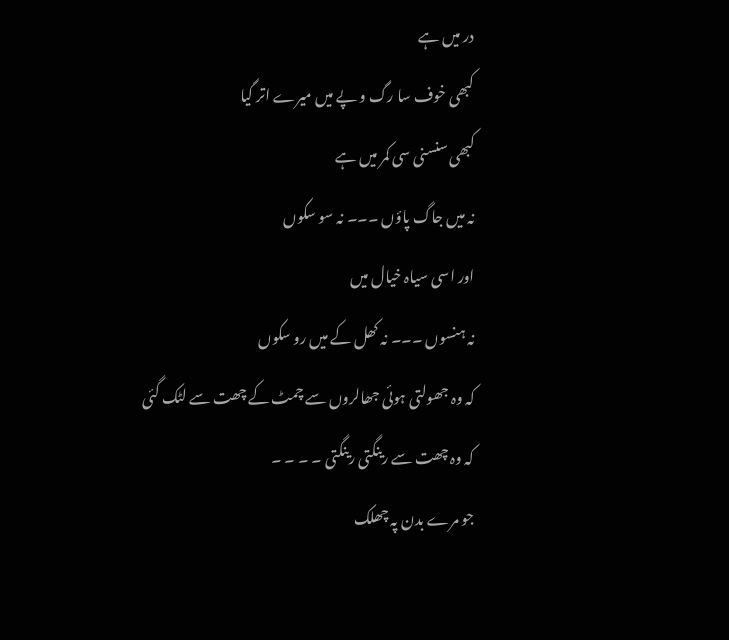در میں ہے
کبھی خوف سا رگ و پے میں میرے اتر گیا
کبھی سنسنی سی کمر میں ہے
نہ میں جاگ پاؤں ۔۔۔ نہ سو سکوں
اور اسی سیاہ خیال میں
نہ ہنسوں ۔۔۔ نہ کھل کے میں رو سکوں
کہ وہ جھولتی ہوئی جھالروں سے چمٹ کے چھت سے لٹک گئی
کہ وہ چھت سے رینگتی رینگتی ۔ ۔ ۔ ۔
جو مرے بدن پہ چھلک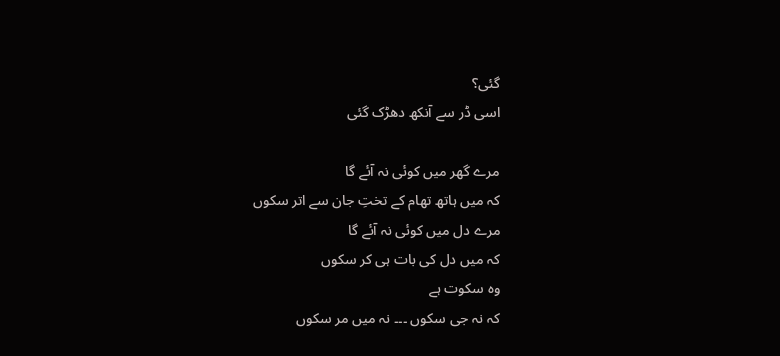گئی؟
اسی ڈر سے آنکھ دھڑک گئی

مرے گھر میں کوئی نہ آئے گا
کہ میں ہاتھ تھام کے تختِ جان سے اتر سکوں
مرے دل میں کوئی نہ آئے گا
کہ میں دل کی بات ہی کر سکوں
وہ سکوت ہے
کہ نہ جی سکوں ۔۔۔ نہ میں مر سکوں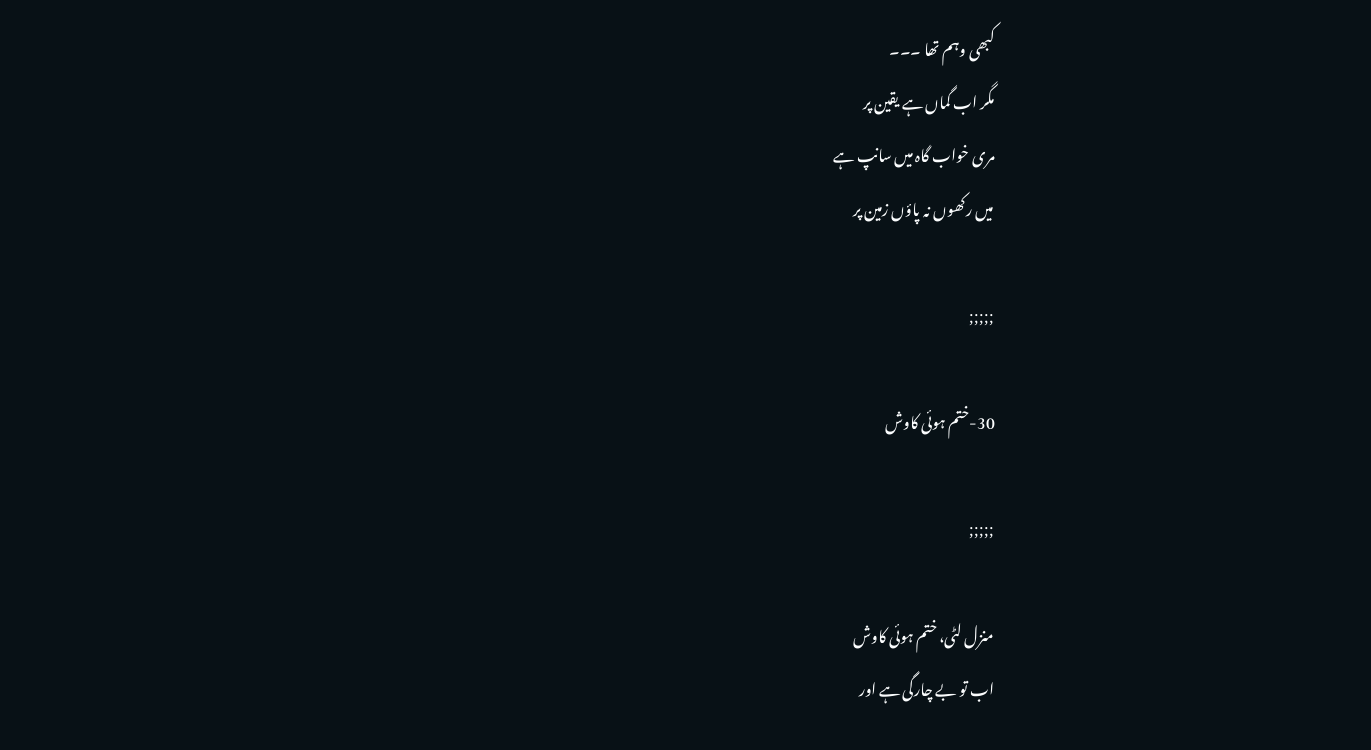کبھی وہم تھا ۔۔۔
مگر اب گماں ہے یقین پر
مری خواب گاہ میں سانپ ہے
میں رکھوں نہ پاؤں زمین پر

;;;;;

30-ختم ہوئی کاوش

;;;;;

منزل لٹی، ختم ہوئی کاوش
اب تو بے چارگی ہے اور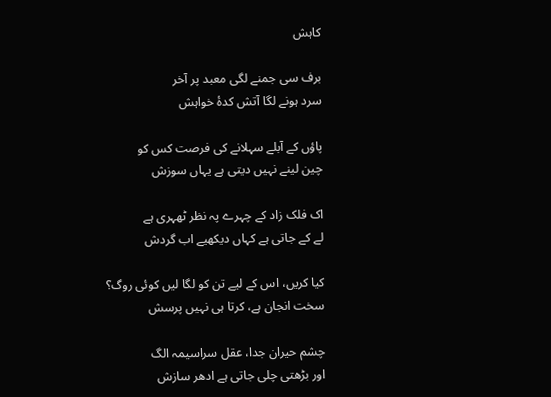کاہش

برف سی جمنے لگی معبد پر آخر
سرد ہونے لگا آتش کدۂ خواہش

پاؤں کے آبلے سہلانے کی فرصت کس کو
چین لینے نہیں دیتی ہے یہاں سوزش

اک فلک زاد کے چہرے پہ نظر ٹھہری ہے
لے کے جاتی ہے کہاں دیکھیے اب گردش

کیا کریں، اس کے لیے تن کو لگا لیں کوئی روگ؟
سخت انجان ہے، کرتا ہی نہیں پرسش

چشم حیران جدا، عقل سراسیمہ الگ
اور بڑھتی چلی جاتی ہے ادھر سازش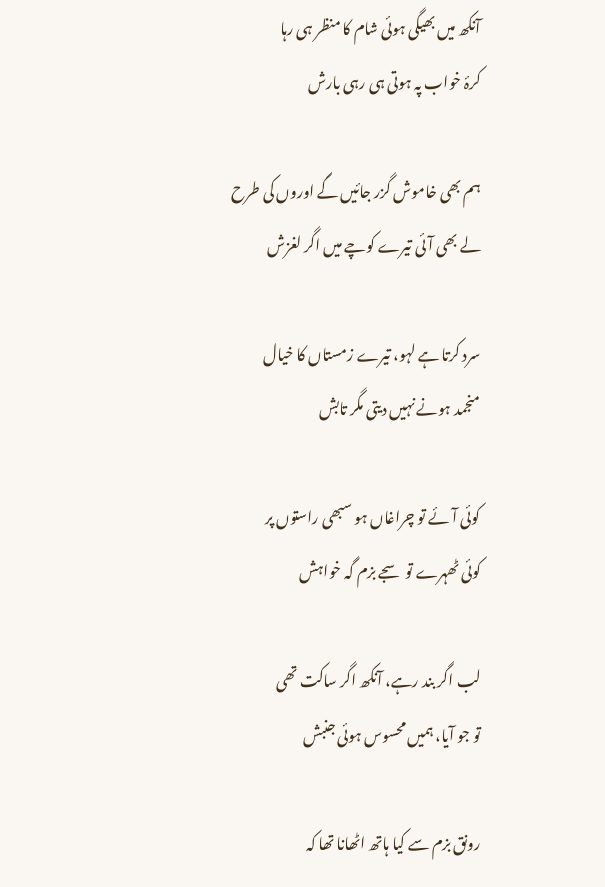آنکھ میں بھیگی ہوئی شام کا منظر ہی رہا
کرۂ خواب پہ ہوتی ہی رہی بارش

ہم بھی خاموش گزر جائیں گے اوروں کی طرح
لے بھی آئی تیرے کوچے میں اگر لغزش

سرد کرتا ہے لہو، تیرے زمستاں کا خیال
منجمد ہونے نہیں دیتی مگر تابش

کوئی آئے تو چراغاں ہو سبھی راستوں پر
کوئی ٹھہرے تو سجے بزم گہ خواہش

لب اگر بند رہے، آنکھ اگر ساکت تھی
تو جو آیا، ہمیں محسوس ہوئی جنبش

رونق بزم سے کیا ہاتھ اٹھانا تھا کہ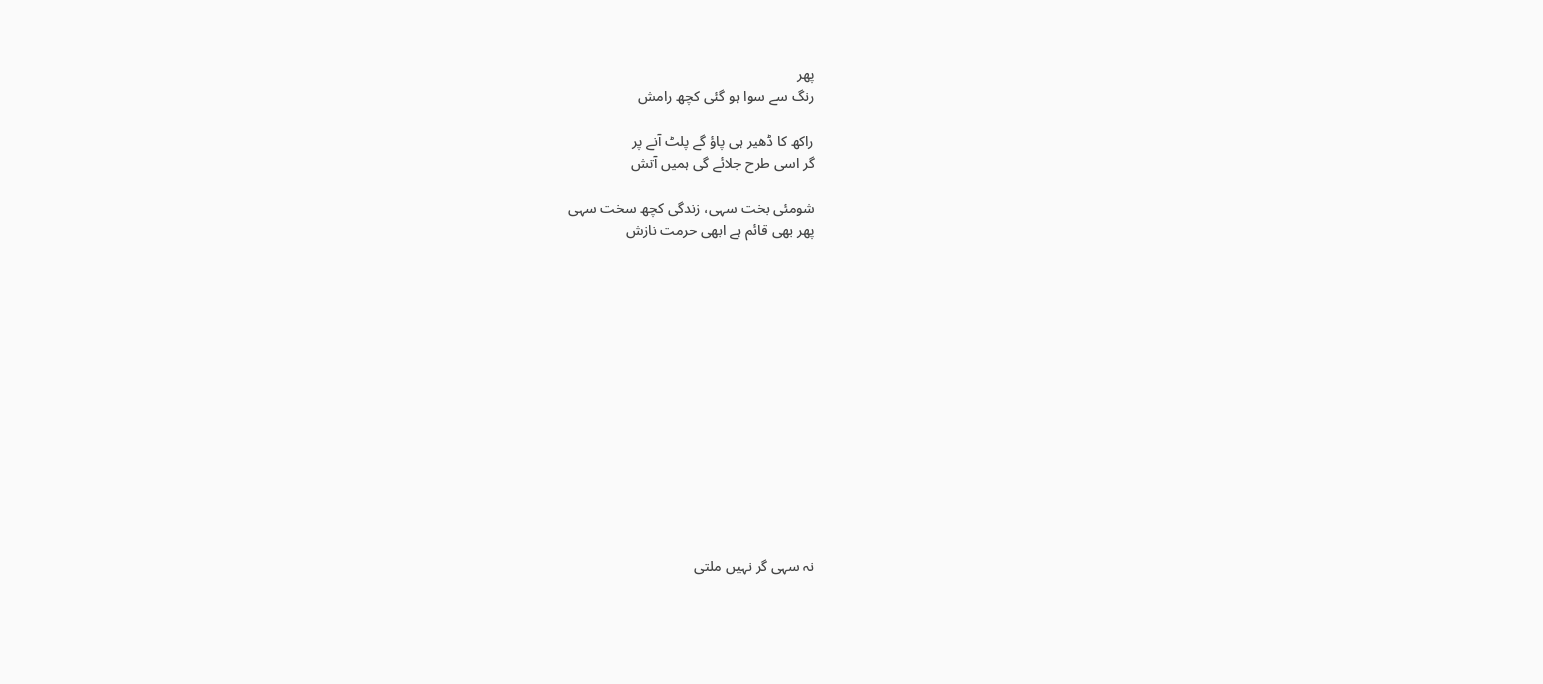پھر
رنگ سے سوا ہو گئی کچھ رامش

راکھ کا ڈھیر ہی پاؤ گے پلٹ آنے پر
گر اسی طرح جلائے گی ہمیں آتش

شومئی بخت سہی، زندگی کچھ سخت سہی
پھر بھی قائم ہے ابھی حرمت نازش














نہ سہی گر نہیں ملتی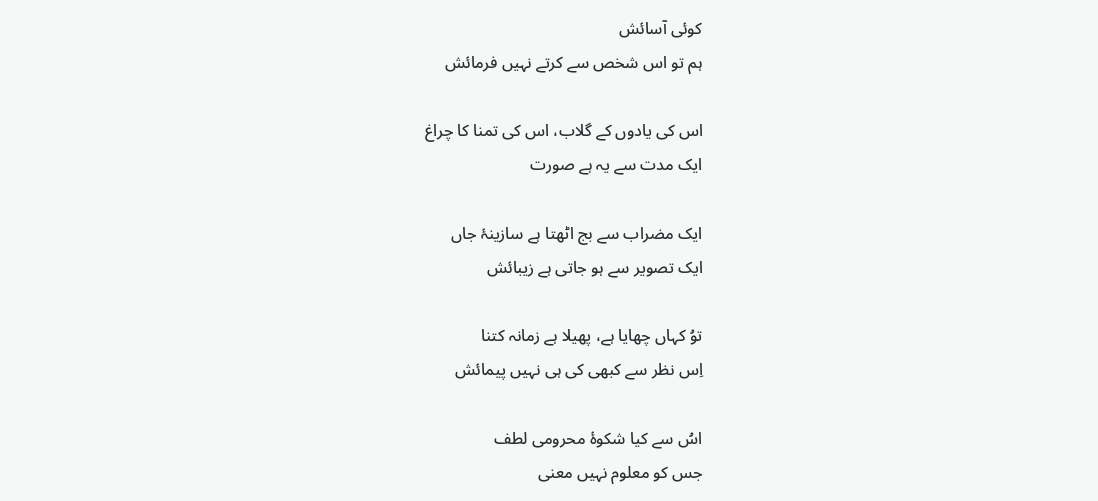کوئی آسائش
ہم تو اس شخص سے کرتے نہیں فرمائش

اس کی یادوں کے گلاب، اس کی تمنا کا چراغ
ایک مدت سے یہ ہے صورت

ایک مضراب سے بج اٹھتا ہے سازینۂ جاں
ایک تصویر سے ہو جاتی ہے زیبائش

توُ کہاں چھایا ہے، پھیلا ہے زمانہ کتنا
اِس نظر سے کبھی کی ہی نہیں پیمائش

اسُ سے کیا شکوۂ محرومی لطف
جس کو معلوم نہیں معنی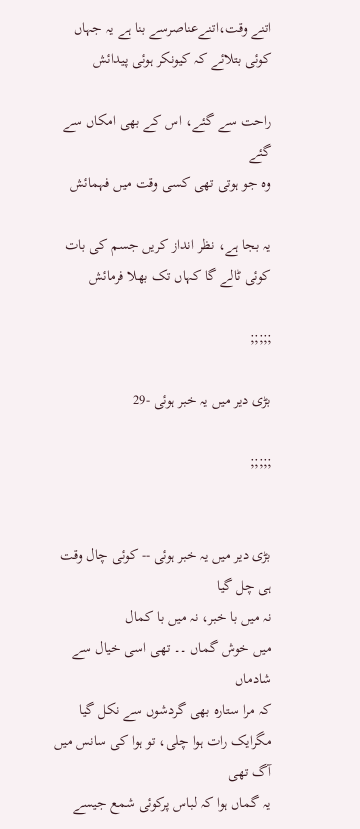اتنے وقت،اتنےعناصرسے بنا ہے یہ جہاں
کوئی بتلائے کہ کیونکر ہوئی پیدائش

راحت سے گئے، اس کے بھی امکاں سے گئے
وہ جو ہوتی تھی کسی وقت میں فہمائش

یہ بجا ہے، نظر انداز کریں جسم کی بات
کوئی ٹالے گا کہاں تک بھلا فرمائش

;;;;;

بڑی دیر میں یہ خبر ہوئی -29

;;;;;


بڑی دیر میں یہ خبر ہوئی -- کوئی چال وقت ہی چل گیا
نہ میں با خبر، نہ میں با کمال
میں خوش گماں ۔۔ تھی اسی خیال سے شادماں
کہ مرا ستارہ بھی گردشوں سے نکل گیا
مگرایک رات ہوا چلی، تو ہوا کی سانس میں آگ تھی
یہ گماں ہوا کہ لباس پرکوئی شمع جیسے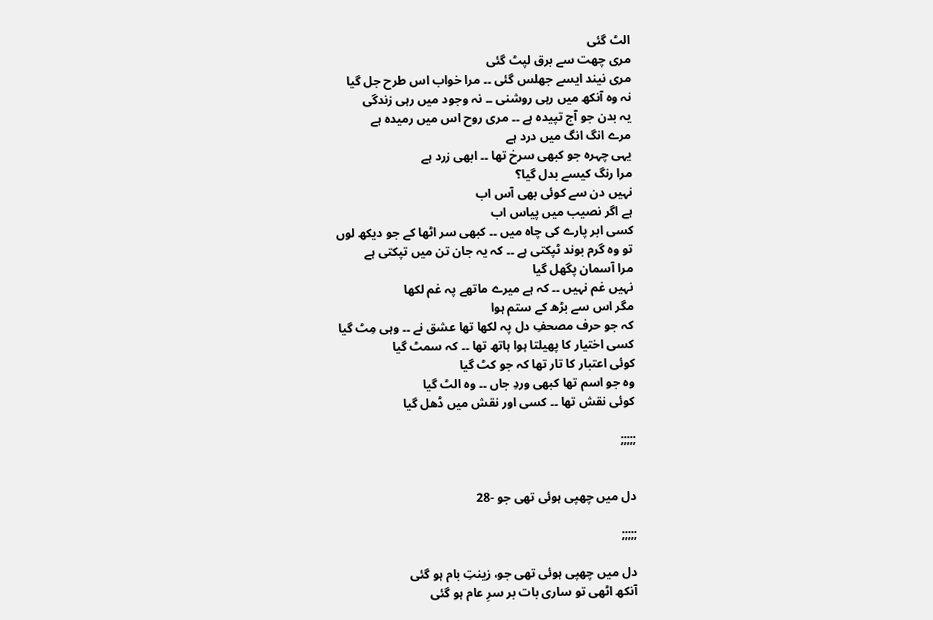الٹ گئی
مری چھت سے برق لپٹ گئی
مری نیند ایسے جھلس گئی ۔۔ مرا خواب اس طرح جل گیا
نہ وہ آنکھ میں رہی روشنی ۔۔ نہ وجود میں رہی زندگی
یہ بدن جو آج تپیدہ ہے ۔۔ مری روح اس میں رمیدہ ہے
مرے انگ انگ میں درد ہے
یہی چہرہ جو کبھی سرخ تھا ۔۔ ابھی زرد ہے
مرا رنگ کیسے بدل گیا؟
نہیں دن سے کوئی بھی آس اب
ہے اگر نصیب میں پیاس اب
کسی ابر پارے کی چاہ میں ۔۔ کبھی سر اٹھا کے جو دیکھ لوں
تو وہ گرم بوند ٹپکتی ہے ۔۔ کہ یہ جان تن میں تپکتی ہے
مرا آسمان پگھل گیا
نہیں غم نہیں ۔۔ کہ ہے میرے ماتھے پہ غم لکھا
مگر اس سے بڑھ کے ستم ہوا
کہ جو حرف مصحفِ دل پہ لکھا تھا عشق نے ۔۔ وہی مِٹ گیا
کسی اختیار کا پھیلتا ہوا ہاتھ تھا ۔۔ کہ سمٹ گیا
کوئی اعتبار کا تار تھا کہ جو کٹ گیا
وہ جو اسم تھا کبھی وردِ جاں ۔۔ وہ الٹ گیا
کوئی نقش تھا ۔۔ کسی اور نقش میں ڈھل گیا

;;;;;


دل میں چھپی ہوئی تھی جو -28

;;;;;

دل میں چھپی ہوئی تھی جو، زینتِ بام ہو گئی
آنکھ اٹھی تو ساری بات بر سرِ عام ہو گئی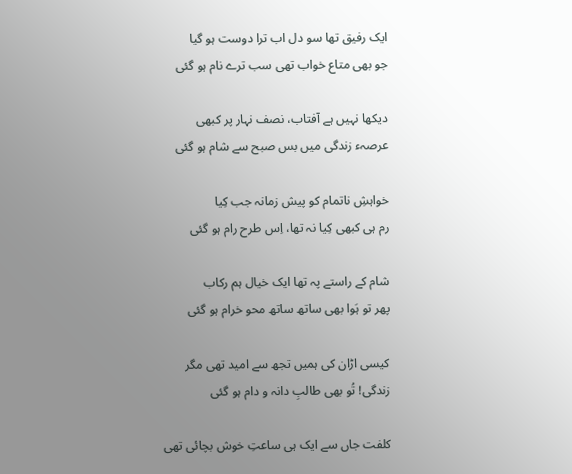ایک رفیق تھا سو دل اب ترا دوست ہو گیا
جو بھی متاع خواب تھی سب ترے نام ہو گئی

دیکھا نہیں ہے آفتاب، نصف نہار پر کبھی
عرصہء زندگی میں بس صبح سے شام ہو گئی

خواہشِ ناتمام کو پیش زمانہ جب کِیا
رم ہی کبھی کِیا نہ تھا، اِس طرح رام ہو گئی

شام کے راستے پہ تھا ایک خیال ہم رکاب
پھر تو ہَوا بھی ساتھ ساتھ محو خرام ہو گئی

کیسی اڑان کی ہمیں تجھ سے امید تھی مگر
زندگی! تُو بھی طالبِ دانہ و دام ہو گئی

کلفت جاں سے ایک ہی ساعتِ خوش بچائی تھی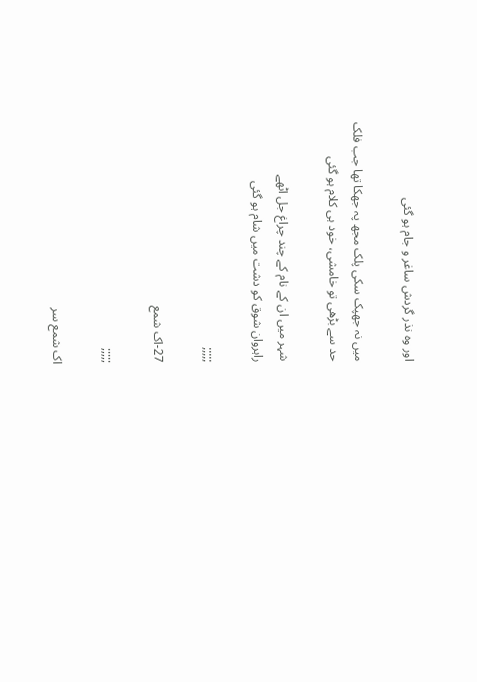اور وہ نذر گردش ساغر و جام ہو گئی

میں نہ جھپک سکی پلک مجھ پہ جھکا تھا جب فلک
حد سے بڑھی تو خامشی، خود ہی کلام ہو گئی

شہر میں ان کے نام کے چند چراغ جل اٹھے
راہروان شوق کو دشت میں شام ہو گئی

;;;;;

27-اک شمع

;;;;;

اک شمع سر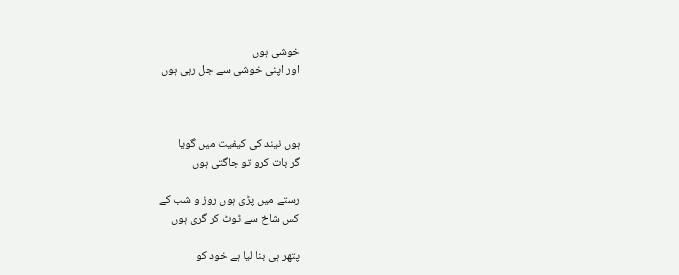خوشی ہوں
اور اپنی خوشی سے جل رہی ہوں



ہوں نیند کی کیفیت میں گویا
گر بات کرو تو جاگتی ہوں

رستے میں پڑی ہوں روز و شب کے
کس شاخ سے ٹوٹ کر گری ہوں

پتھر ہی بنا لیا ہے خود کو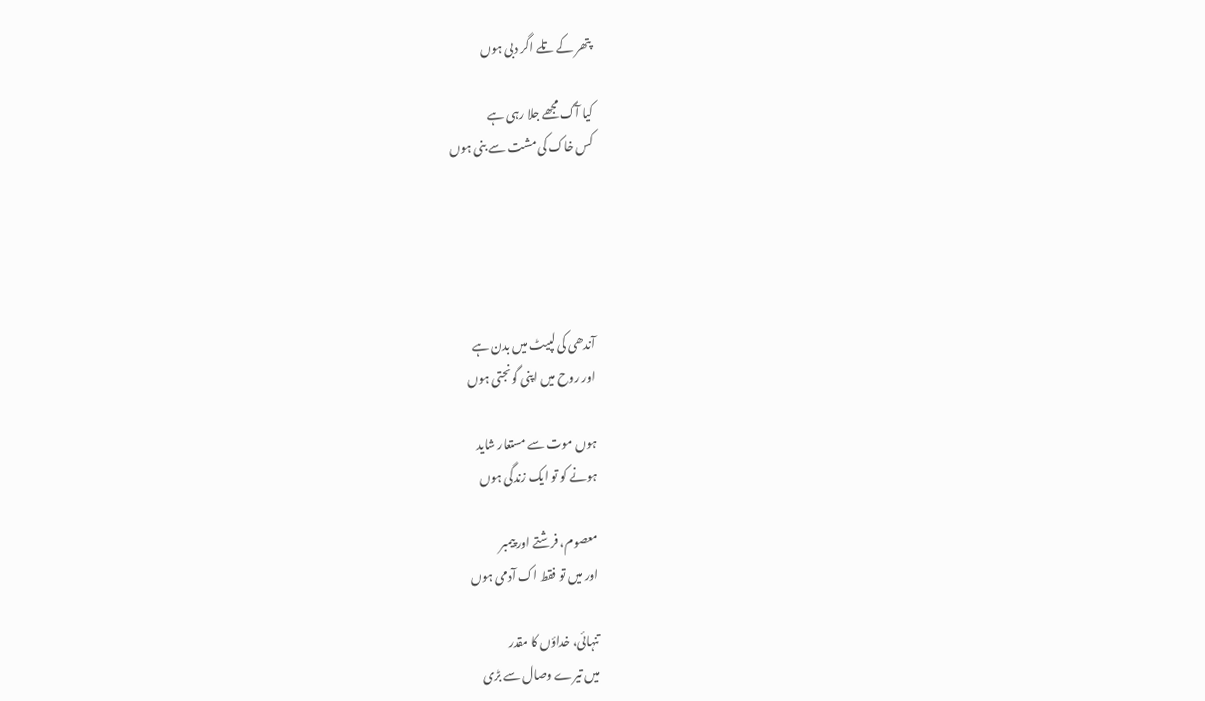پتھر کے تلے اگر دبی ہوں

کیا آگ مجھے جلا رہی ہے
کس خاک کی مشت سے بنی ہوں





آندھی کی لپیٹ میں بدن ہے
اور روح میں اپنی گونجتی ہوں

ہوں موت سے مستعار شاید
ہونے کو تو ایک زندگی ہوں

معصوم، فرشتے اور پیمبر
اور میں تو فقط اک آدمی ہوں

تنہائی، خداؤں کا مقدر
میں تیرے وصال سے بڑی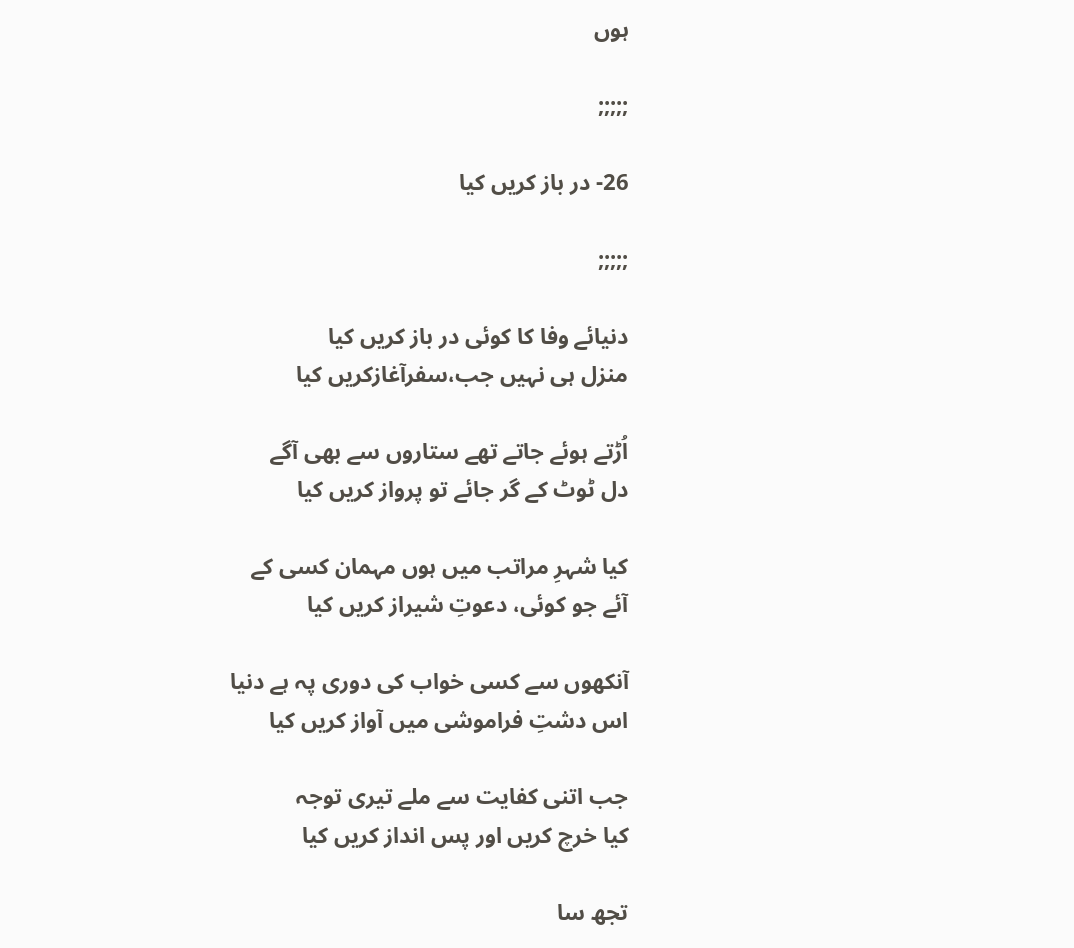ہوں

;;;;;

26- در باز کریں کیا

;;;;;

دنیائے وفا کا کوئی در باز کریں کیا
منزل ہی نہیں جب،سفرآغازکریں کیا

اُڑتے ہوئے جاتے تھے ستاروں سے بھی آگے
دل ٹوٹ کے گر جائے تو پرواز کریں کیا

کیا شہرِ مراتب میں ہوں مہمان کسی کے
آئے جو کوئی، دعوتِ شیراز کریں کیا

آنکھوں سے کسی خواب کی دوری پہ ہے دنیا
اس دشتِ فراموشی میں آواز کریں کیا

جب اتنی کفایت سے ملے تیری توجہ
کیا خرچ کریں اور پس انداز کریں کیا

تجھ سا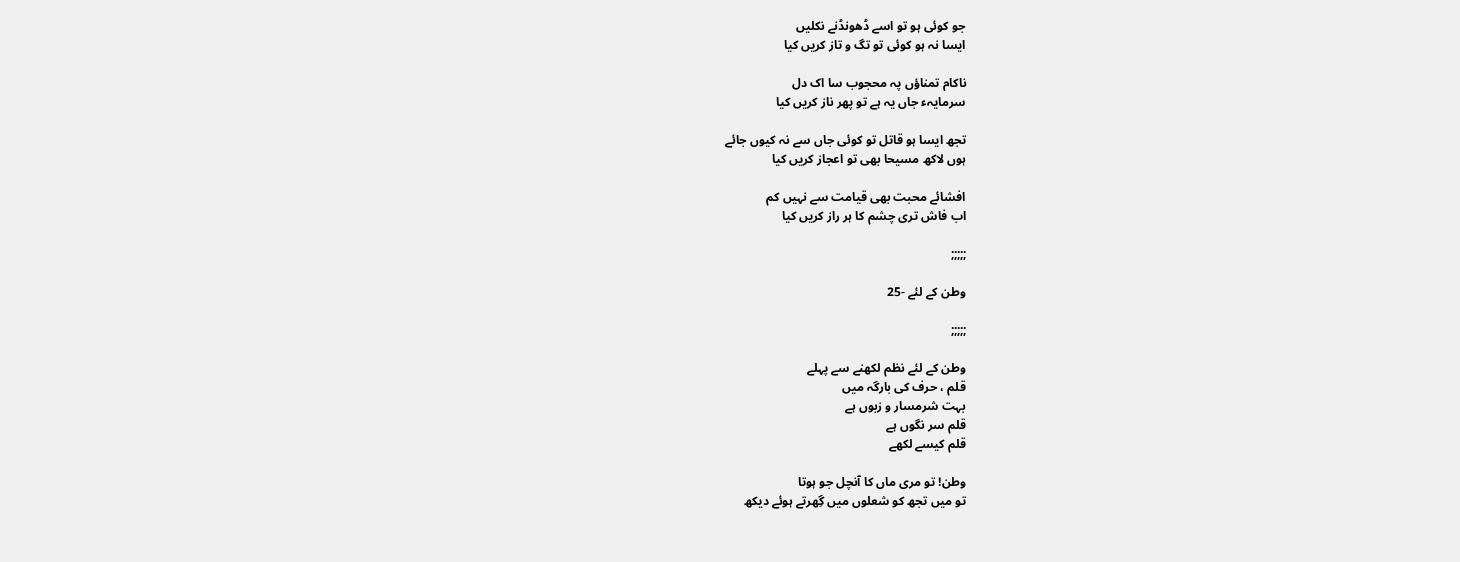جو کوئی ہو تو اسے ڈھونڈنے نکلیں
ایسا نہ ہو کوئی تو تگ و تاز کریں کیا

ناکام تمناؤں پہ محجوب سا اک دل
سرمایہء جاں یہ ہے تو پھر ناز کریں کیا

تجھ ایسا ہو قاتل تو کوئی جاں سے نہ کیوں جائے
ہوں لاکھ مسیحا بھی تو اعجاز کریں کیا

افشائے محبت بھی قیامت سے نہیں کم
اب فاش تری چشم کا ہر راز کریں کیا

;;;;;

وطن کے لئے -25

;;;;;

وطن کے لئے نظم لکھنے سے پہلے
قلم ، حرف کی بارگہ میں
بہت شرمسار و زبوں ہے
قلم سر نگوں ہے
قلم کیسے لکھے

وطن! تو مری ماں کا آنچل جو ہوتا
تو میں تجھ کو شعلوں میں گِھرتے ہوئے دیکھ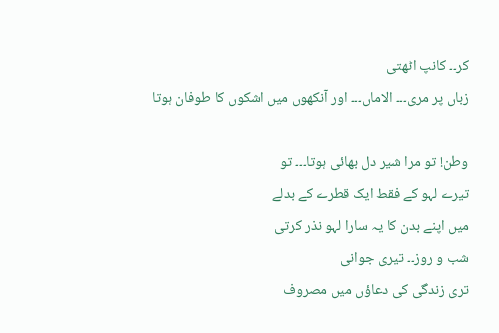کر۔۔ کانپ اٹھتی
زباں پر مری۔۔۔ الاماں۔۔۔ اور آنکھوں میں اشکوں کا طوفان ہوتا

وطن! تو مرا شیر دل بھائی ہوتا۔۔۔ تو
تیرے لہو کے فقط ایک قطرے کے بدلے
میں اپنے بدن کا یہ سارا لہو نذر کرتی
شب و روز۔۔ تیری جوانی
تری زندگی کی دعاؤں میں مصروف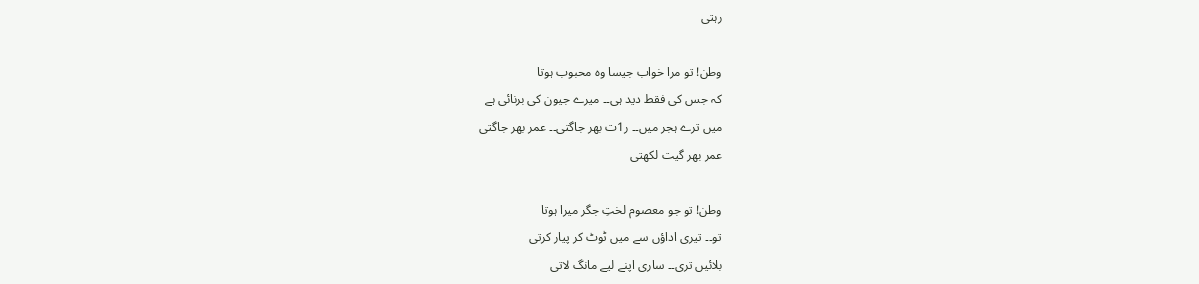رہتی

وطن! تو مرا خواب جیسا وہ محبوب ہوتا
کہ جس کی فقط دید ہی۔۔ میرے جیون کی برنائی ہے
میں ترے ہجر میں۔۔ ر1ت بھر جاگتی۔۔ عمر بھر جاگتی
عمر بھر گیت لکھتی

وطن! تو جو معصوم لختِ جگر میرا ہوتا
تو۔۔ تیری اداؤں سے میں ٹوٹ کر پیار کرتی
بلائیں تری۔۔ ساری اپنے لیے مانگ لاتی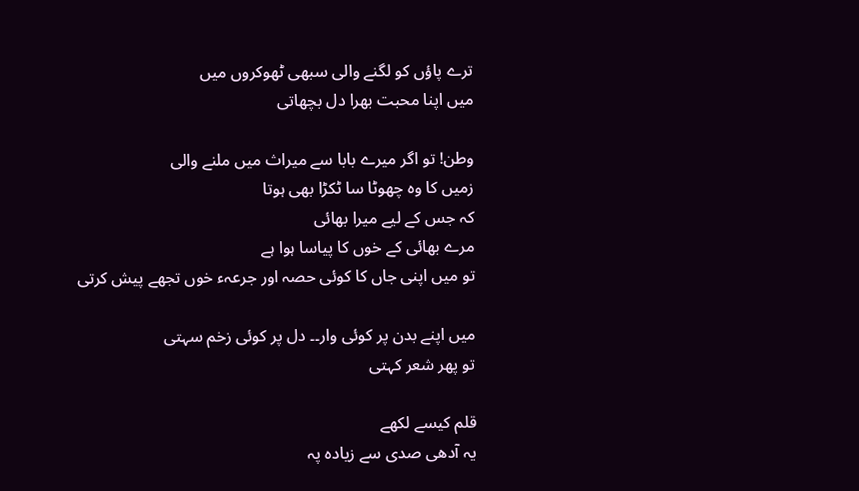ترے پاؤں کو لگنے والی سبھی ٹھوکروں میں
میں اپنا محبت بھرا دل بچھاتی

وطن! تو اگر میرے بابا سے میراث میں ملنے والی
زمیں کا وہ چھوٹا سا ٹکڑا بھی ہوتا
کہ جس کے لیے میرا بھائی
مرے بھائی کے خوں کا پیاسا ہوا ہے
تو میں اپنی جاں کا کوئی حصہ اور جرعہء خوں تجھے پیش کرتی

میں اپنے بدن پر کوئی وار۔۔ دل پر کوئی زخم سہتی
تو پھر شعر کہتی

قلم کیسے لکھے
یہ آدھی صدی سے زیادہ پہ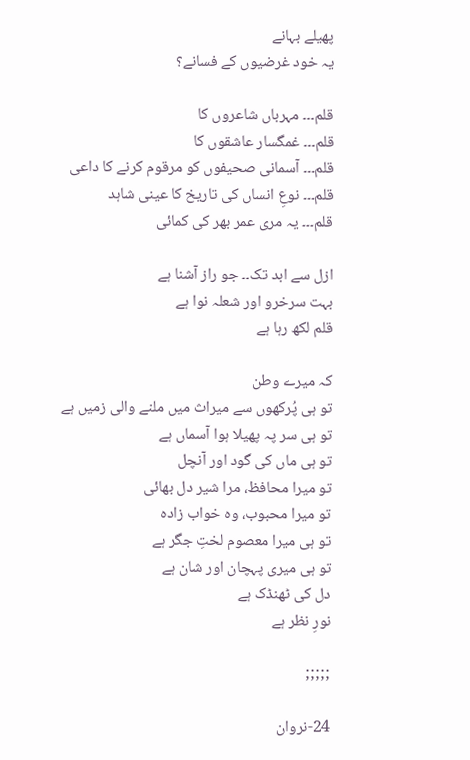پھیلے بہانے
یہ خود غرضیوں کے فسانے؟

قلم۔۔۔ مہرباں شاعروں کا
قلم۔۔۔ غمگسار عاشقوں کا
قلم۔۔۔ آسمانی صحیفوں کو مرقوم کرنے کا داعی
قلم۔۔۔ نوعِ انساں کی تاریخ کا عینی شاہد
قلم۔۔۔ یہ مری عمر بھر کی کمائی

ازل سے ابد تک۔۔ جو راز آشنا ہے
بہت سرخرو اور شعلہ نوا ہے
قلم لکھ رہا ہے

کہ میرے وطن
تو ہی پُرکھوں سے میراث میں ملنے والی زمیں ہے
تو ہی سر پہ پھیلا ہوا آسماں ہے
تو ہی ماں کی گود اور آنچل
تو میرا محافظ، مرا شیر دل بھائی
تو میرا محبوب، وہ خواب زادہ
تو ہی میرا معصوم لختِ جگر ہے
تو ہی میری پہچان اور شان ہے
دل کی ٹھنڈک ہے
نورِ نظر ہے

;;;;;

24-نروان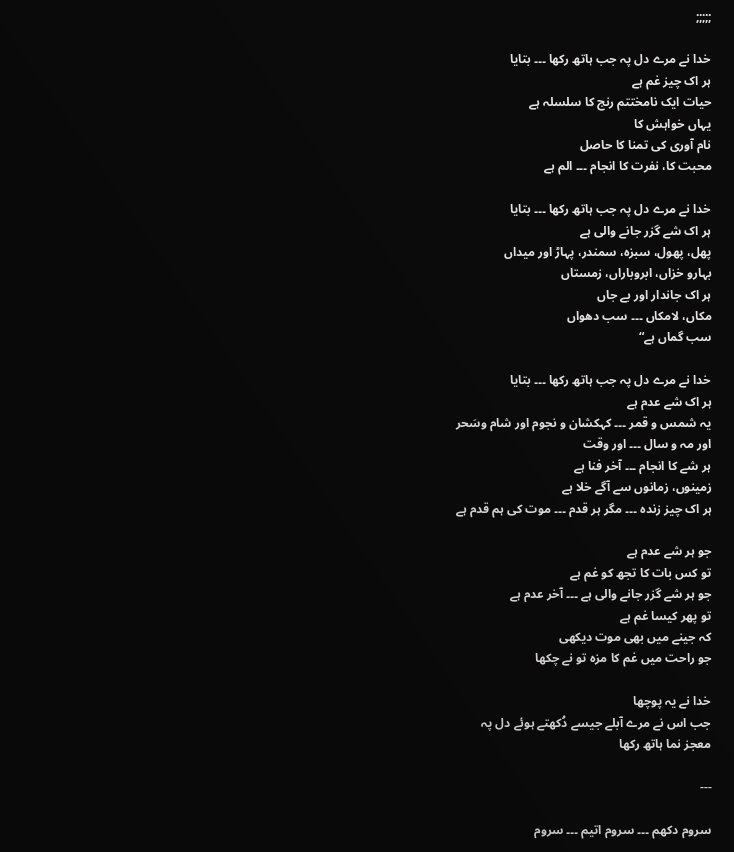;;;;;

خدا نے مرے دل پہ جب ہاتھ رکھا ۔۔۔ بتایا
ہر اک چیز غم ہے
حیات ایک نامختتم رنج کا سلسلہ ہے
یہاں خواہش کا
نام آوری کی تمنا کا حاصل
محبت کا، نفرت کا انجام ۔۔۔ الم ہے

خدا نے مرے دل پہ جب ہاتھ رکھا ۔۔۔ بتایا
ہر اک شے گزر جانے والی ہے
پھل، پھول، سبزہ، سمندر، پہاڑ اور میداں
بہارو خزاں، ابروباراں، زمستاں
ہر اک جاندار اور بے جاں
مکاں، لامکاں ۔۔۔ سب دھواں
سب گماں ہے“

خدا نے مرے دل پہ جب ہاتھ رکھا ۔۔۔ بتایا
ہر اک شے عدم ہے
یہ شمس و قمر ۔۔۔ کہکشان و نجوم اور شام وسَحر
اور مہ و سال ۔۔۔ اور وقت
ہر شے کا انجام ۔۔۔ آخر فنا ہے
زمینوں، زمانوں سے آگے خلا ہے
ہر اک چیز زندہ ۔۔۔ مگر ہر قدم ۔۔۔ موت کی ہم قدم ہے

جو ہر شے عدم ہے
تو کس بات کا تجھ کو غم ہے
جو ہر شے گزر جانے والی ہے ۔۔۔ آخر عدم ہے
تو پھر کیسا غم ہے
کہ جینے میں بھی موت دیکھی
جو راحت میں غم کا مزہ تو نے چکھا

خدا نے یہ پوچھا
جب اس نے مرے آبلے جیسے دُکھتے ہوئے دل پہ
معجز نما ہاتھ رکھا

---

سروم دکھم ۔۔۔ سروم اتیم ۔۔۔ سروم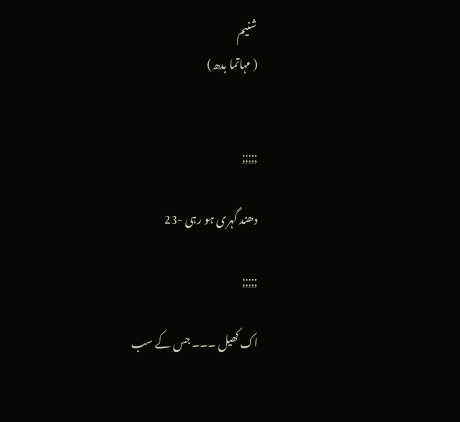شنیم
( مہاتما بدھ)


;;;;;

دھند گہری ہو رہی -23

;;;;;

اک کھیل ۔۔۔ جس کے سب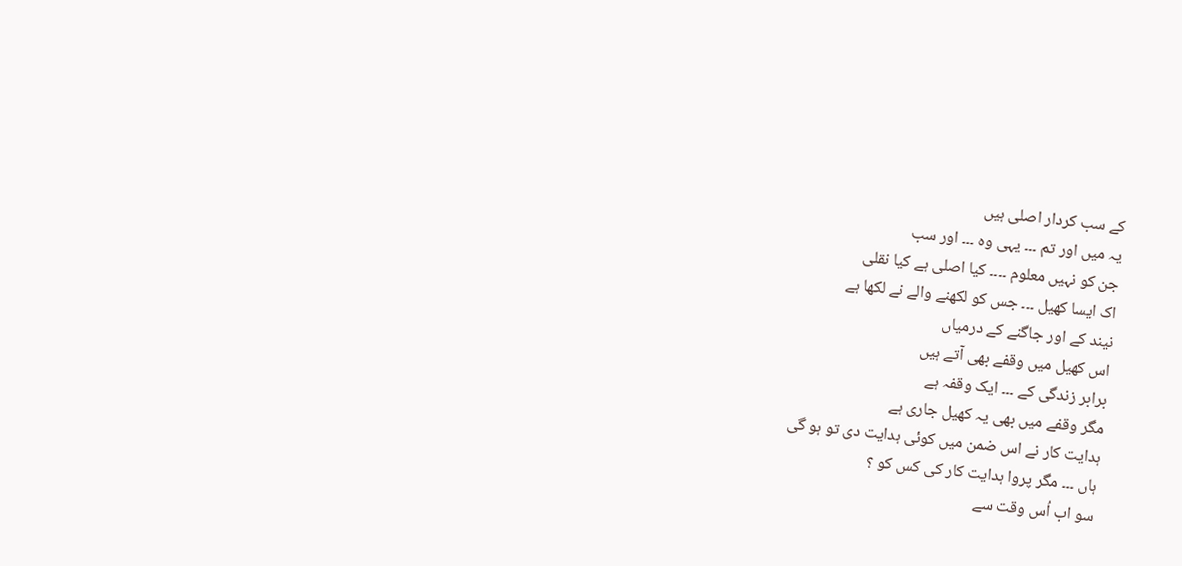کے سب کردار اصلی ہیں
یہ میں اور تم ۔۔۔ یہی وہ ۔۔۔ اور سب
جن کو نہیں معلوم ۔۔۔۔ کیا اصلی ہے کیا نقلی
اک ایسا کھیل ۔۔۔ جس کو لکھنے والے نے لکھا ہے
نیند کے اور جاگنے کے درمیاں
اس کھیل میں وقفے بھی آتے ہیں
برابر زندگی کے ۔۔۔ ایک وقفہ ہے
مگر وقفے میں بھی یہ کھیل جاری ہے
ہدایت کار نے اس ضمن میں کوئی ہدایت دی تو ہو گی
ہاں ۔۔۔ مگر پروا ہدایت کار کی کس کو ؟
سو اب اُس وقت سے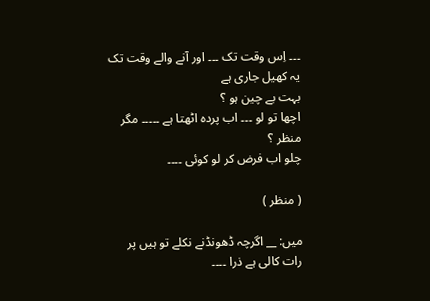۔۔۔ اِس وقت تک ۔۔۔ اور آنے والے وقت تک
یہ کھیل جاری ہے
بہت بے چین ہو ؟
اچھا تو لو ۔۔۔ اب پردہ اٹھتا ہے ۔۔۔۔۔ مگر منظر ؟
چلو اب فرض کر لو کوئی ۔۔۔۔

( منظر )

میں: __ اگرچہ ڈھونڈنے نکلے تو ہیں پر رات کالی ہے ذرا ۔۔۔۔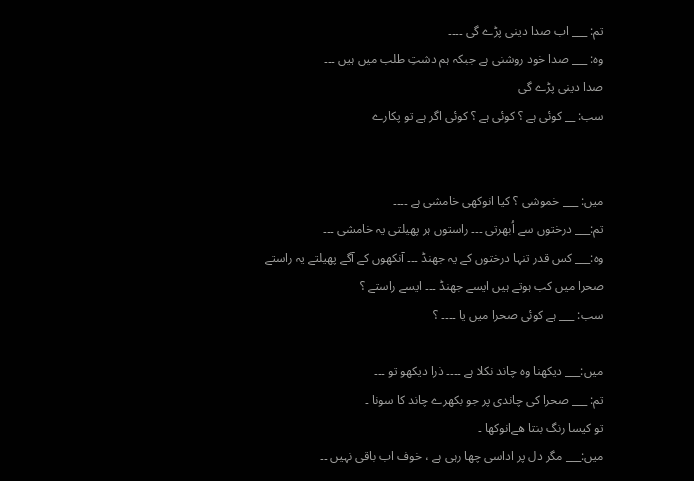تم: ___ اب صدا دینی پڑے گی ۔۔۔۔
وہ: ___ صدا خود روشنی ہے جبکہ ہم دشتِ طلب میں ہیں ۔۔۔
صدا دینی پڑے گی
سب: __ کوئی ہے ؟ کوئی ہے ؟ کوئی اگر ہے تو پکارے


میں: ___ خموشی ؟ کیا انوکھی خامشی ہے ۔۔۔۔
تم:___ درختوں سے اُبھرتی ۔۔۔ راستوں ہر پھیلتی یہ خامشی ۔۔۔
وہ:___ کس قدر تنہا درختوں کے یہ جھنڈ ۔۔۔ آنکھوں کے آگے پھیلتے یہ راستے
صحرا میں کب ہوتے ہیں ایسے جھنڈ ۔۔۔ ایسے راستے ؟
سب: ___ ہے کوئی صحرا میں یا ۔۔۔۔ ؟

میں:___ دیکھنا وہ چاند نکلا ہے ۔۔۔۔ ذرا دیکھو تو ۔۔۔
تم: ___ صحرا کی چاندی پر جو بکھرے چاند کا سونا ۔
تو کیسا رنگ بنتا ھےانوکھا ۔
میں:___ مگر دل پر اداسی چھا رہی ہے ، خوف اب باقی نہیں ۔۔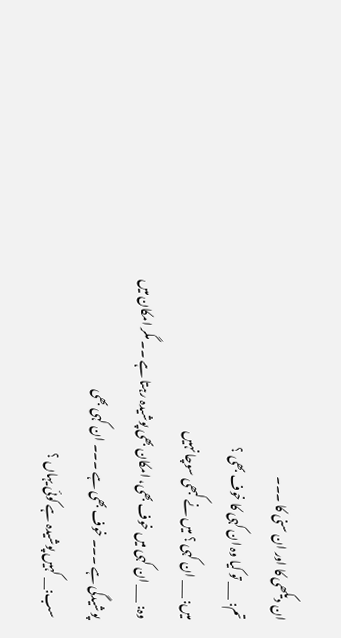ان دیکھی کا اور ان سنی کا ۔۔۔
تم: ___ تو کیا وہ ان کہی کا خوف بھی ؟
میں: ___ ان کہی ؟ میں نے کبھی سوچا نہیں
وہ: ___ ان کہی میں خوف بھی، امکان بھی پوشیدہ رہتا ہے ۔۔ مگر امکان میں
پوشیدگی ہے ۔۔۔ خوف بھی ہے ۔۔۔ ان کہی بھی
سب:__ کہیں پوشیدہ ہے کوئی یہاں ؟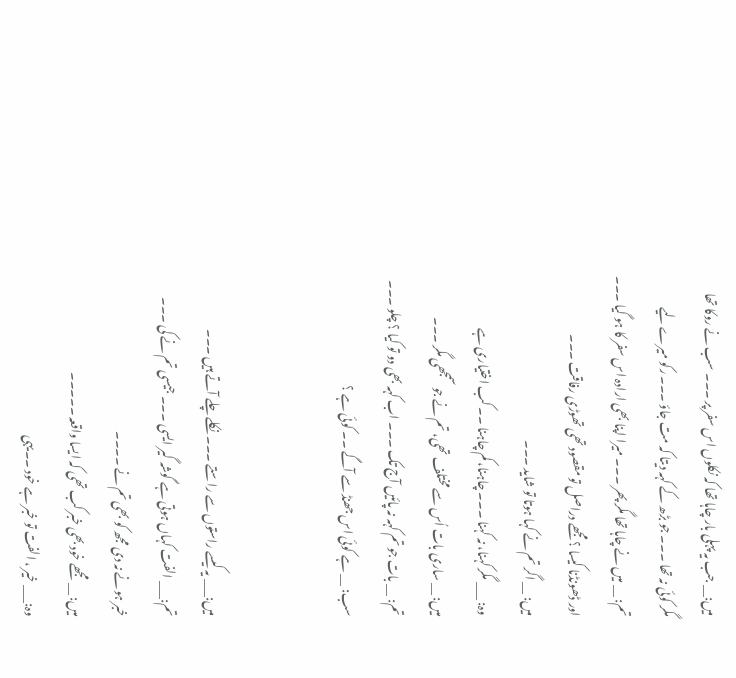میں:__ جب یہ پہلی بار چاہا تھا کہ نکلوں اس سفر پر ۔۔۔ سب نے روکا تھا
مگر کوئی نہ تھا ۔۔۔ جو بڑھ کے کہہ دیتا کہ مت جاؤ ۔۔۔ رکو میرے لیے
تم: __ میں نے چاہا تھا مگر پھر ۔۔۔ میرا اپنا بھی ارادہ اس سفر کا ہو گیا ۔۔۔
اور ڈھونڈنا کیسا ؟ مجھے دراصل تو مقصود تھی تھوڑی رفاقت ۔۔۔
میں: __ اگر تم نے کہا ہوتا تو شاید ۔۔۔
وہ: ___ مگر کہنا، نہ کہنا ۔۔۔ چاہنا، کم چاہنا ۔۔ کب اختیاری ہے
میں: __ ساری بات اُس سے مختلف تھی، تم نے جو سمجھی مگر ۔۔۔
تم: __ بات جو تم کہہ نہ پائیں آج تک ۔۔۔ اب کہہ بھی دو تو کیا ؟ چلو ۔۔۔
سب: __ ہے کوئی اس جھنڈ سے آگے ۔۔ کوئی ہے ؟


میں:___ یہ کیسے راستوں سے راستے ۔۔۔ نکلے چلے آتے ہیں ۔۔۔
تم:___ الفت کہاں ہوتی ہے گوشہ گیر ایسی ۔۔۔ جیسی تم نے کی ۔۔۔
خبر ہونے نہ دی مجھ کو بھی تم نے ۔۔۔۔
میں: __ مجھے خود بھی خبر کب تھی کہ ایسا واقعہ ۔۔۔۔۔
وہ:___ خیر ، الفت تو خبر ہے خود ۔۔یہی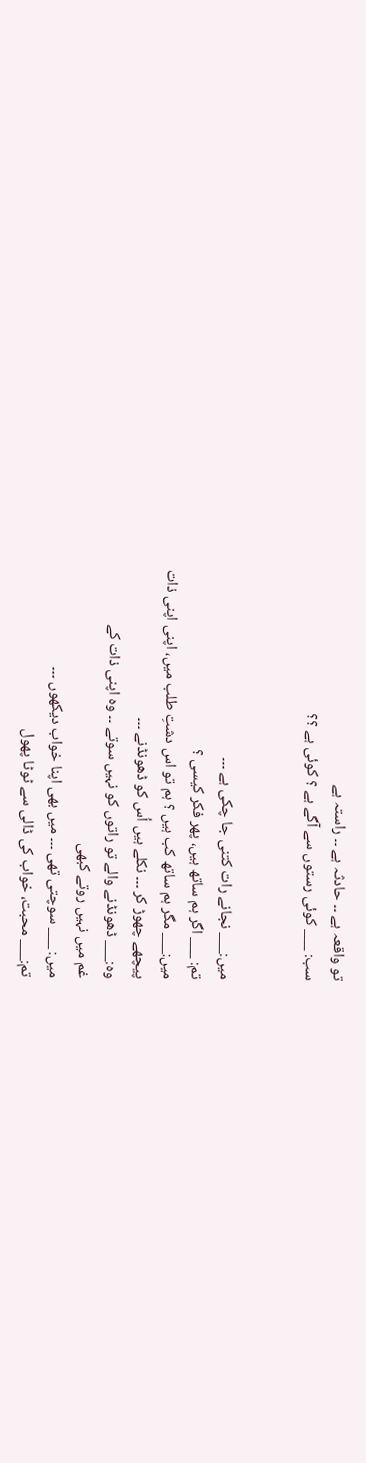تو واقعہ ہے ۔۔ حادثہ ہے ۔۔ راستہ ہے
سب: ___ کوئی رستوں سے آگے ہے ؟ کوئی ہے ؟؟


میں:___ نجانے رات کتنی جا چکی ہے ۔۔۔
تم: ___ اگر ہم ساتھ ہیں، پھر فکر کیسی ؟
میں:___ مگر ہم ساتھ کب ہیں ؟ ہم تو اس دشتِ طلب میں، اپنی اپنی ذات
پیچھے چھوڑ کر ۔۔۔ نکلے ہیں اُس کو ڈھونڈنے ۔۔۔
وہ:___ ڈھونڈنے والے تو راتوں کو نہیں سوتے ۔۔ وہ اپنی ذات کے
غم میں نہیں روتے کبھی
میں: ___ سوچتی تھی ۔۔۔ میں بھی اپنا خواب دیکھوں ۔۔۔
تم:___ محبت، خواب کی ڈالی سے ٹوٹا پھول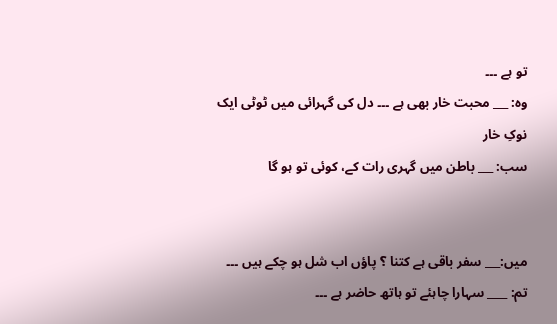تو ہے ۔۔۔
وہ: ___ محبت خار بھی ہے ۔۔۔ دل کی گہرائی میں ٹوٹی ایک نوکِ خار
سب: ___ باطن میں گہری رات کے، کوئی تو ہو گا


میں:___ سفر باقی ہے کتنا ؟ پاؤں اب شل ہو چکے ہیں ۔۔۔
تم: ____ سہارا چاہئے تو ہاتھ حاضر ہے ۔۔۔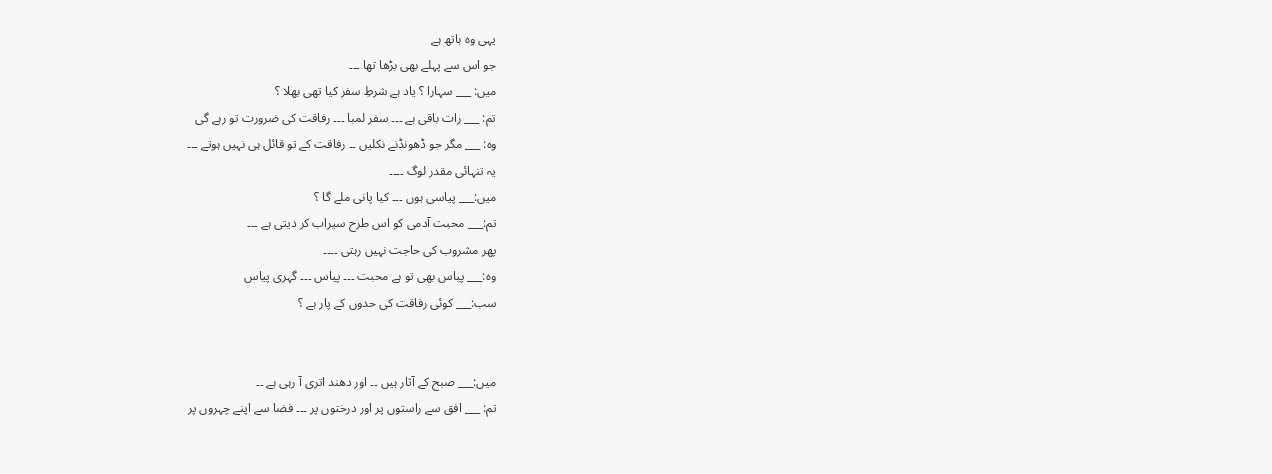یہی وہ ہاتھ ہے
جو اس سے پہلے بھی بڑھا تھا ۔۔۔
میں: ___ سہارا ؟ یاد ہے شرطِ سفر کیا تھی بھلا ؟
تم: ___ رات باقی ہے ۔۔۔ سفر لمبا ۔۔۔ رفاقت کی ضرورت تو رہے گی
وہ: ___ مگر جو ڈھونڈنے نکلیں ۔۔ رفاقت کے تو قائل ہی نہیں ہوتے ۔۔۔
یہ تنہائی مقدر لوگ ۔۔۔۔
میں:___ پیاسی ہوں ۔۔۔ کیا پانی ملے گا ؟
تم:___ محبت آدمی کو اس طرح سیراب کر دیتی ہے ۔۔۔
پھر مشروب کی حاجت نہیں رہتی ۔۔۔۔
وہ:___ پیاس بھی تو ہے محبت ۔۔۔ پیاس ۔۔۔ گہری پیاس
سب:___ کوئی رفاقت کی حدوں کے پار ہے ؟


میں:___ صبح کے آثار ہیں ۔۔ اور دھند اتری آ رہی ہے ۔۔
تم: ___ افق سے راستوں پر اور درختوں پر ۔۔۔ فضا سے اپنے چہروں پر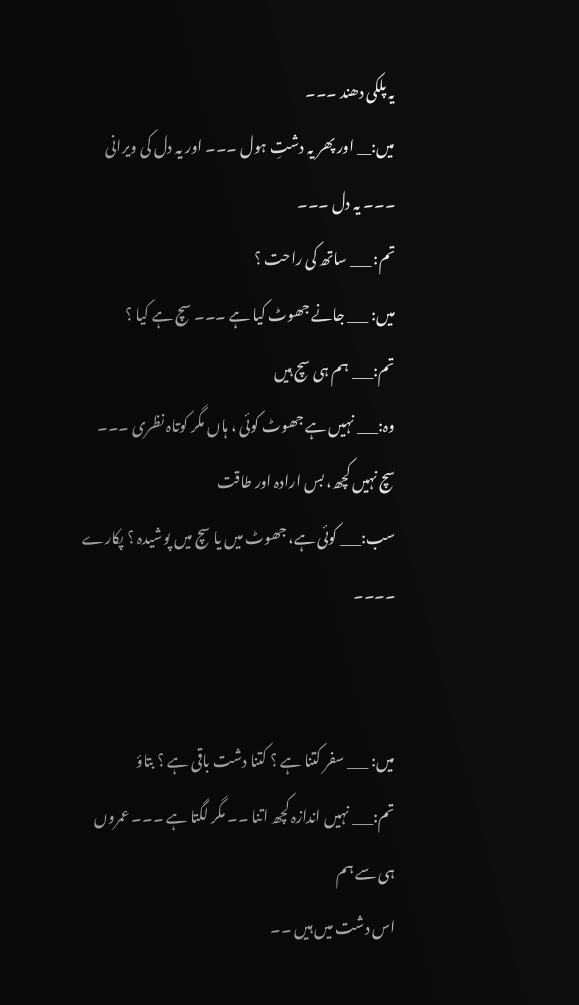یہ پلکی دھند ۔۔۔
میں:__ اور پھر یہ دشتِ ہول ۔۔۔ اور یہ دل کی ویرانی ۔۔۔ یہ دل ۔۔۔
تم: ___ ساتھ کی راحت ؟
میں: ___ جانے جھوٹ کیا ہے ۔۔۔ سچ ہے کیا ؟
تم:___ ہم ہی سچ ہیں
وہ:___ نہیں ہے جھوٹ کوئی ، ہاں مگر کوتاہ نظری ۔۔۔
سچ نہیں کچھ، بس ارادہ اور طاقت
سب:___ کوئی ہے، جھوٹ میں یا سچ میں پوشیدہ ؟ پکارے ۔۔۔۔


میں: ___ سفر کتنا ہے ؟ کتنا دشت باقی ہے ؟ بتاؤ
تم:___ نہیں اندازہ کچھ اتنا ۔۔ مگر لگتا ہے ۔۔۔ عمروں ہی سے ہم
اس دشت میں ہیں ۔۔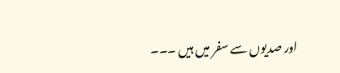اور صدیوں سے سفر میں ہیں ۔۔۔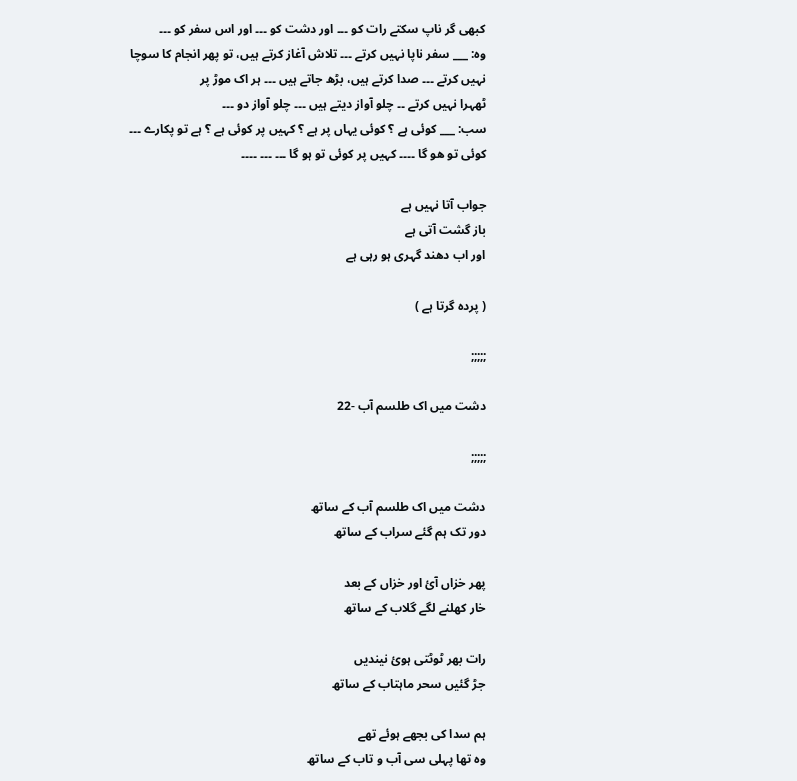کبھی گر ناپ سکتے رات کو ۔۔۔ اور دشت کو ۔۔۔ اور اس سفر کو ۔۔۔
وہ: ___ سفر ناپا نہیں کرتے ۔۔۔ تلاش آغاز کرتے ہیں، تو پھر انجام کا سوچا
نہیں کرتے ۔۔۔ صدا کرتے ہیں، بڑھ جاتے ہیں ۔۔۔ ہر اک موڑ پر
ٹھہرا نہیں کرتے ۔۔ چلو آواز دیتے ہیں ۔۔۔ چلو آواز دو ۔۔۔
سب: ___ کوئی ہے ؟ کوئی یہاں پر ہے ؟ کہیں پر کوئی ہے ؟ ہے تو پکارے ۔۔۔
کوئی تو ھو گا ۔۔۔۔ کہیں پر کوئی تو ہو گا ۔۔۔ ۔۔۔ ۔۔۔۔

جواب آتا نہیں ہے
باز گشت آتی ہے
اور اب دھند گہری ہو رہی ہے

( پردہ گرتا ہے )

;;;;;

دشت میں اک طلسم آب -22

;;;;;

دشت میں اک طلسم آب کے ساتھ
دور تک ہم گئے سراب کے ساتھ

پھر خزاں آئ اور خزاں کے بعد
خار کھلنے لگے گلاب کے ساتھ

رات بھر ٹوٹتی ہوئ نیندیں
جڑ گئیں سحر ماہتاب کے ساتھ

ہم سدا کی بجھے ہوئے تھے
وہ تھا پہلی سی آب و تاب کے ساتھ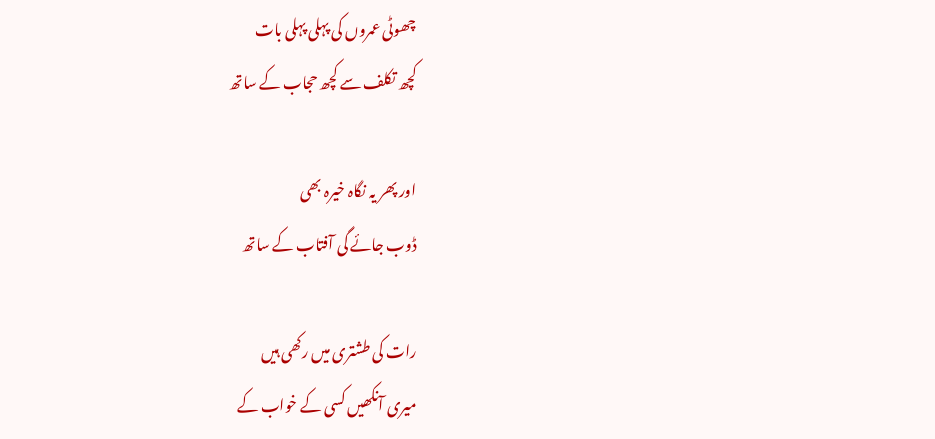چھوٹی عمروں کی پہلی پہلی بات
کچھ تکلف سے کچھ حجاب کے ساتھ

اور پھر یہ نگاہ خیرہ بھی
ڈوب جائے گی آفتاب کے ساتھ

رات کی طشتری میں رکھی ہیں
میری آنکھیں کسی کے خواب کے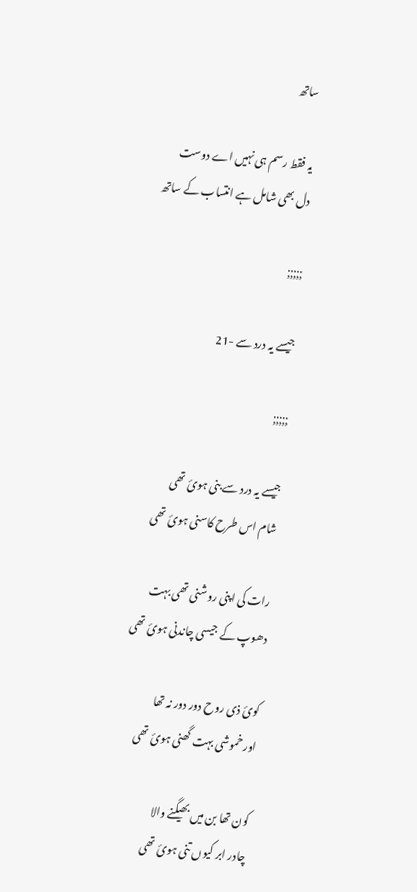ساتھ

یہ فقط رسم ہی نہیں اے دوست
دل بھی شامل ہے انتساب کے ساتھ

;;;;;

جیسے یہ درد سے -21

;;;;;

جیسے یہ درد سے بنی ہوئ تھی
شام اس طرح کاسنی ہوئ تھی

رات کی اپنی روشنی تھی بہت
دھوپ کے جیسی چاندنی ہوئ تھی

کوئ ذی روح دور دور نہ تھا
اور خموشی بہت گھنی ہوئ تھی

کون تھا بن میں بھیگنے والا
چادر ابر کیوں تنی ہوئ تھی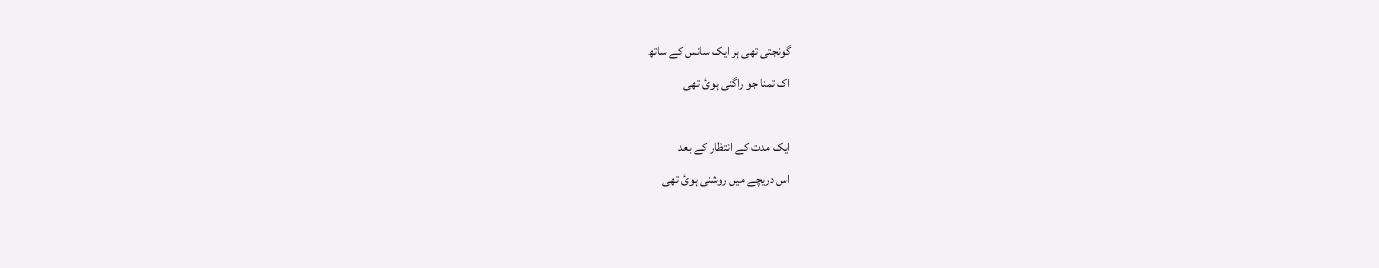گونجتی تھی ہر ایک سانس کے ساتھ
اک تمنا جو راگنی ہوئ تھی

ایک مدت کے انتظار کے بعد
اس دریچے میں روشنی ہوئ تھی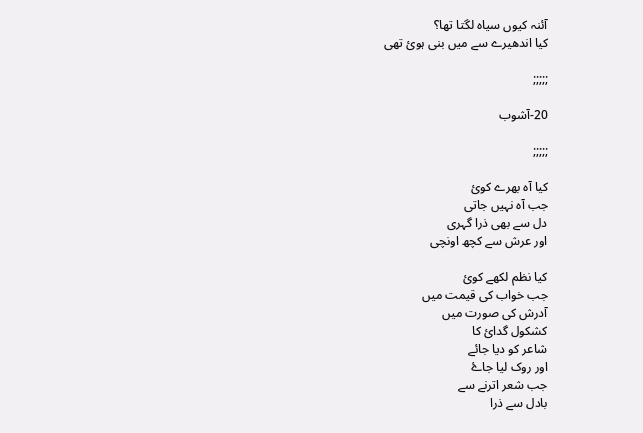آئنہ کیوں سیاہ لگتا تھا؟
کیا اندھیرے سے میں بنی ہوئ تھی

;;;;;

20-آشوب

;;;;;

کیا آہ بھرے کوئ
جب آہ نہیں جاتی
دل سے بھی ذرا گہری
اور عرش سے کچھ اونچی

کیا نظم لکھے کوئ
جب خواب کی قیمت میں
آدرش کی صورت میں
کشکول گدائ کا
شاعر کو دیا جائے
اور روک لیا جاۓ
جب شعر اترنے سے
بادل سے ذرا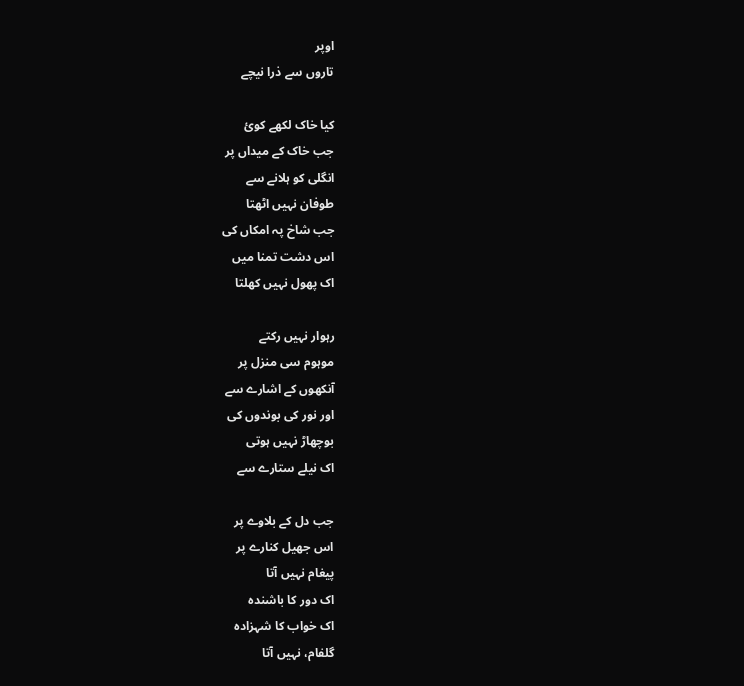اوپر
تاروں سے ذرا نیچے

کیا خاک لکھے کوئ
جب خاک کے میداں پر
انگلی کو ہلانے سے
طوفان نہیں اٹھتا
جب شاخ پہ امکاں کی
اس دشت تمنا میں
اک پھول نہیں کھلتا

رہوار نہیں رکتے
موہوم سی منزل پر
آنکھوں کے اشارے سے
اور نور کی بوندوں کی
بوچھاڑ نہیں ہوتی
اک نیلے ستارے سے

جب دل کے بلاوے پر
اس جھیل کنارے پر
پیغام نہیں آتا
اک دور کا باشندہ
اک خواب کا شہزادہ
گلفام، نہیں آتا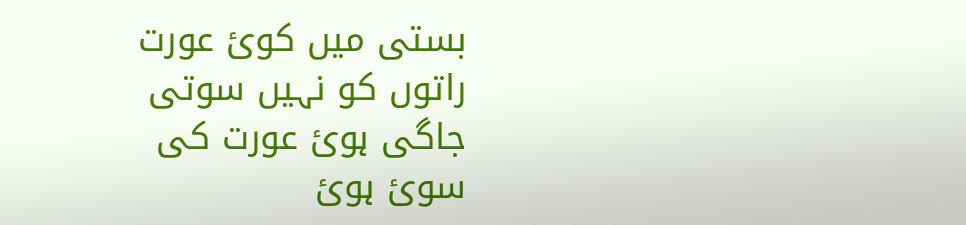بستی میں کوئ عورت
راتوں کو نہیں سوتی
جاگی ہوئ عورت کی
سوئ ہوئ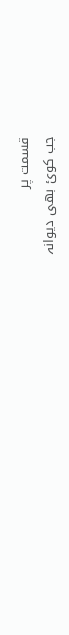قسمت پر
جب کوئ بھی دیوانہ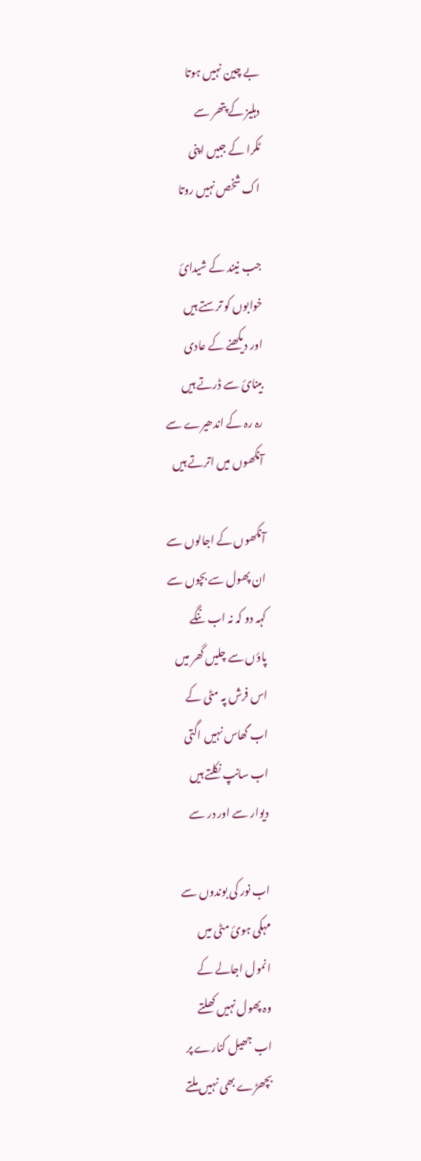بے چین نہیں ہوتا
دہلیز کے پتھر سے
ٹکرا کے جبیں اپنی
اک شخص نہیں روتا

جب نیند کے شیدائ
خوابوں کو ترستے ہیں
اور دیکھنے کے عادی
بینائ سے ڈرتے ہیں
رہ رہ کے اندھیرے سے
آنکھوں میں اترتے ہیں

آنکھوں کے اجالوں سے
ان پھول سے بچوں سے
کہہ دو کہ نہ اب ننگے
پاؤں سے چلیں گھر میں
اس فرش پہ مٹی کے
اب گھاس نہیں اگتی
اب سانپ نکلتے ہیں
دیوار سے اور در سے

اب نور کی بوندوں سے
مہکی ہوئ مٹی میں
انمول اجالے کے
وہ پھول نہیں کھلتے
اب جھیل کنارے پر
بچھڑے بھی نہیں ملتے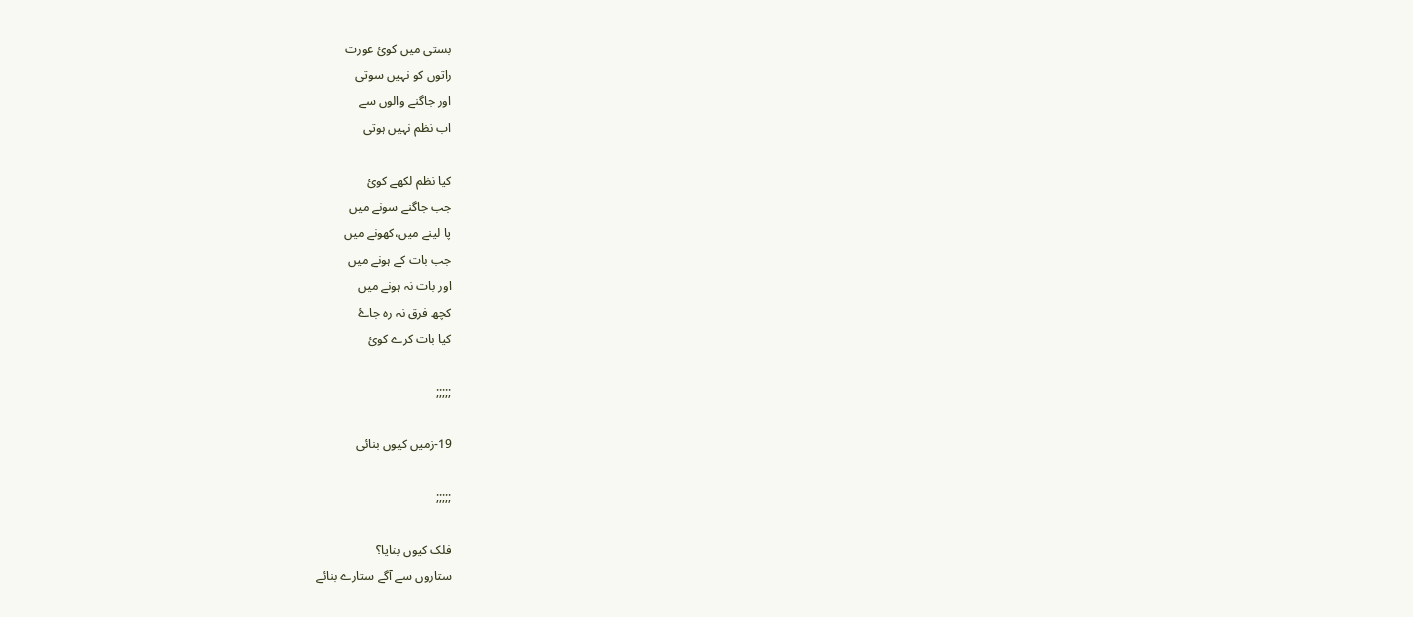بستی میں کوئ عورت
راتوں کو نہیں سوتی
اور جاگنے والوں سے
اب نظم نہیں ہوتی

کیا نظم لکھے کوئ
جب جاگنے سونے میں
پا لینے میں،کھونے میں
جب بات کے ہونے میں
اور بات نہ ہونے میں
کچھ فرق نہ رہ جاۓ
کیا بات کرے کوئ

;;;;;

19-زمیں کیوں بنائی

;;;;;

فلک کیوں بنایا؟
ستاروں سے آگے ستارے بنائے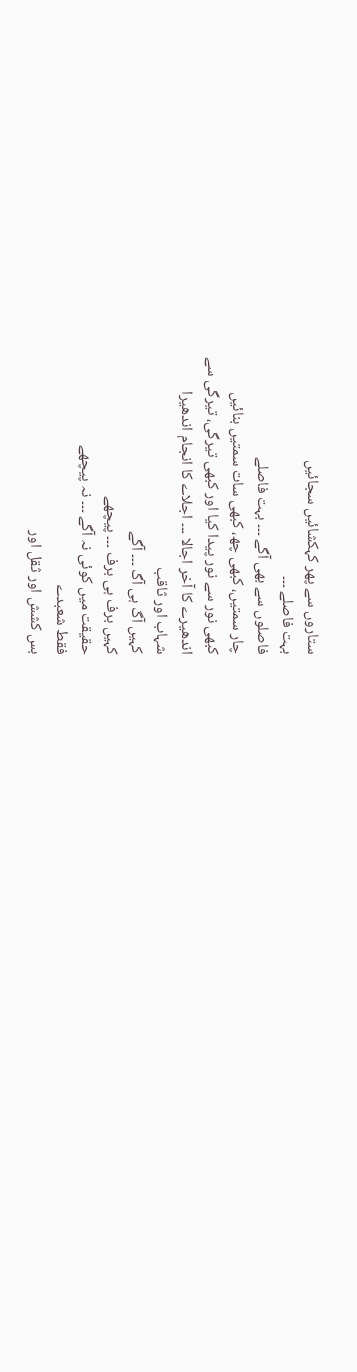ستاروں سے پھر کہکشائیں سجائیں
بہت فاصلے ۔۔۔
فاصلوں سے بھی آگے ۔۔۔ بہت فاصلے
چار سمتیں، کبھی چھ، کبھی سات سمتیں بنائیں
کبھی نور سے نور پیدا کیا اور کبھی تیرگی، تیرگی سے
اندھیرے کا آخر اجالا ۔۔۔ اجلاے کا انجام اندھیرا
شہاب اور ثاقب
کہیں آگ ہی آگ ۔۔۔ آگے
کہیں برف ہی برف ۔۔۔ پیچھے
حقیقت میں کوئی نہ آگے ۔۔۔ نہ پیچھے
فقط شعبدے
بس کشش اور ثقل اور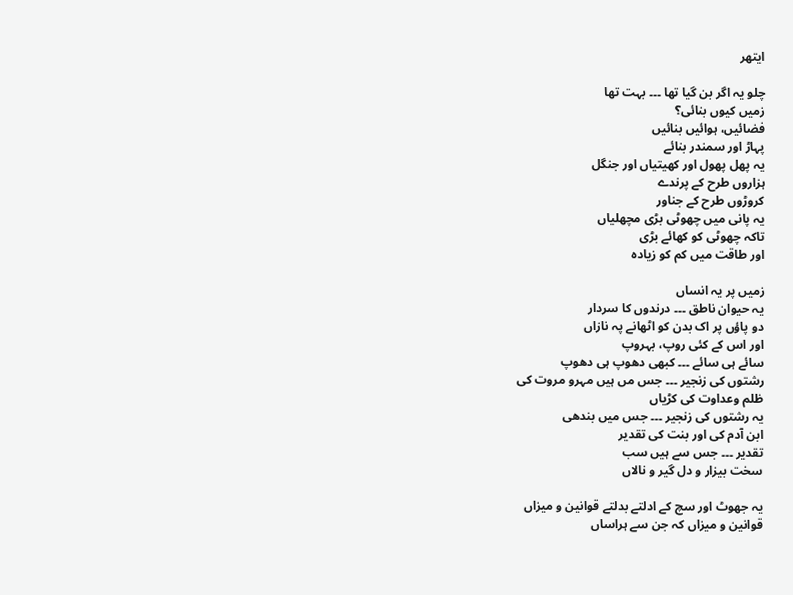ایتھر

چلو یہ اگر بن گیا تھا ۔۔۔ بہت تھا
زمیں کیوں بنائی؟
فضائیں، ہوائیں بنائیں
پہاڑ اور سمندر بنائے
یہ پھل پھول اور کھیتیاں اور جنگل
ہزاروں طرح کے پرندے
کروڑوں طرح کے جناور
یہ پانی میں چھوٹی بڑی مچھلیاں
تاکہ چھوٹی کو کھائے بڑی
اور طاقت میں کم کو زیادہ

زمیں پر یہ انساں
یہ حیوان ناطق ۔۔۔ درندوں کا سردار
دو پاؤں پر اک بدن کو اٹھانے پہ نازاں
اور اس کے کئی روپ، بہروپ
سائے ہی سائے ۔۔۔ کبھی دھوپ ہی دھوپ
رشتوں کی زنجیر ۔۔۔ جس مں ہیں مہرو مروت کی
ظلم وعداوت کی کڑیاں
یہ رشتوں کی زنجیر ۔۔۔ جس میں بندھی
ابن آدم کی اور بنت کی تقدیر
تقدیر ۔۔۔ جس سے ہیں سب
سخت بیزار و دل گیر و نالاں

یہ جھوٹ اور سچ کے ادلتے بدلتے قوانین و میزاں
قوانین و میزاں کہ جن سے ہراساں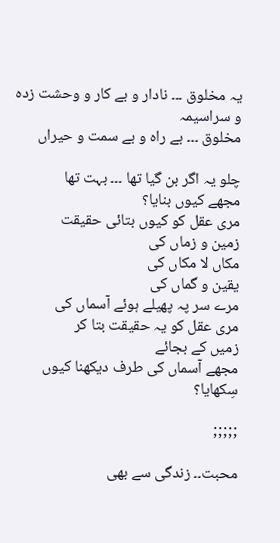یہ مخلوق ۔۔۔ نادار و بے کار و وحشت زدہ و سراسیمہ
مخلوق ۔۔۔ بے راہ و بے سمت و حیراں

چلو یہ اگر بن گیا تھا ۔۔۔ بہت تھا
مجھے کیوں بنایا؟
مری عقل کو کیوں بتائی حقیقت
زمین و زماں کی
مکاں لا مکاں کی
یقین و گماں کی
مرے سر پہ پھیلے ہوئے آسماں کی
مری عقل کو یہ حقیقت بتا کر
زمیں کے بجائے
مجھے آسماں کی طرف دیکھنا کیوں سِکھایا؟

;;;;;

محبت۔۔ زندگی سے بھی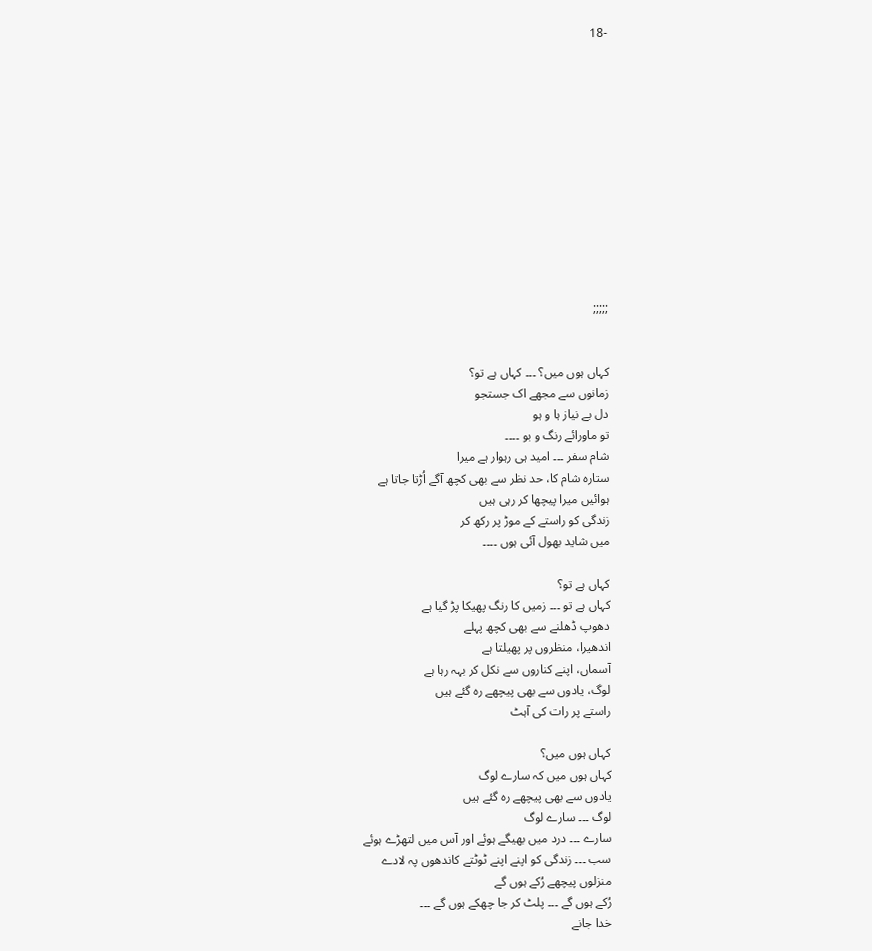-18












;;;;;


کہاں ہوں میں؟ ۔۔۔ کہاں ہے تو؟
زمانوں سے مجھے اک جستجو
دل بے نیاز ہا و ہو
تو ماورائے رنگ و بو ۔۔۔۔
شام سفر ۔۔۔ امید ہی رہوار ہے میرا
ستارہ شام کا، حد نظر سے بھی کچھ آگے اُڑتا جاتا ہے
ہوائیں میرا پیچھا کر رہی ہیں
زندگی کو راستے کے موڑ پر رکھ کر
میں شاید بھول آئی ہوں ۔۔۔۔

کہاں ہے تو؟
کہاں ہے تو ۔۔۔ زمیں کا رنگ پھیکا پڑ گیا ہے
دھوپ ڈھلنے سے بھی کچھ پہلے
اندھیرا، منظروں پر پھیلتا ہے
آسماں، اپنے کناروں سے نکل کر بہہ رہا ہے
لوگ، یادوں سے بھی پیچھے رہ گئے ہیں
راستے پر رات کی آہٹ

کہاں ہوں میں؟
کہاں ہوں میں کہ سارے لوگ
یادوں سے بھی پیچھے رہ گئے ہیں
لوگ ۔۔۔ سارے لوگ
سارے ۔۔۔ درد میں بھیگے ہوئے اور آس میں لتھڑے ہوئے
سب ۔۔۔ زندگی کو اپنے اپنے ٹوٹتے کاندھوں پہ لادے
منزلوں پیچھے رُکے ہوں گے
رُکے ہوں گے ۔۔۔ پلٹ کر جا چھکے ہوں گے ۔۔۔
خدا جانے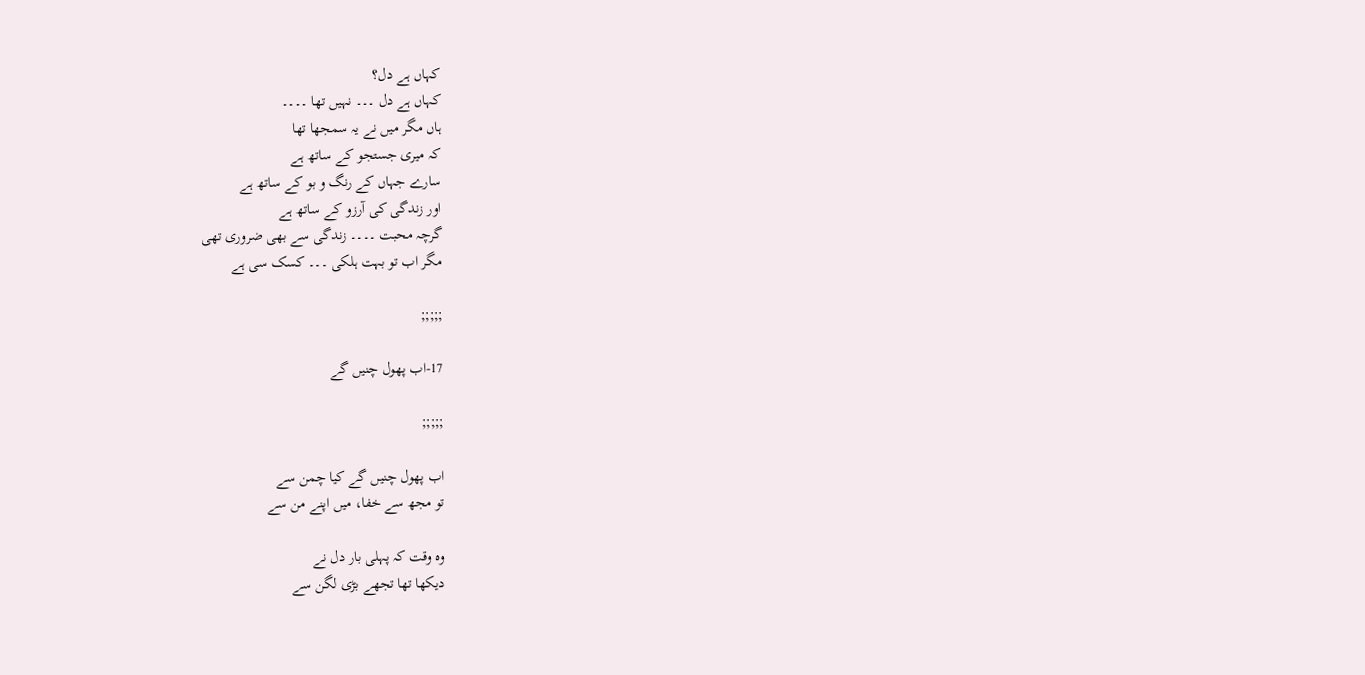کہاں ہے دل؟
کہاں ہے دل ۔۔۔ نہیں تھا ۔۔۔۔
ہاں مگر میں نے یہ سمجھا تھا
کہ میری جستجو کے ساتھ ہے
سارے جہاں کے رنگ و بو کے ساتھ ہے
اور زندگی کی آرزو کے ساتھ ہے
گرچہ محبت ۔۔۔۔ زندگی سے بھی ضروری تھی
مگر اب تو بہت ہلکی ۔۔۔ کسک سی ہے

;;;;;

17-اب پھول چنیں گے

;;;;;

اب پھول چنیں گے کیا چمن سے
تو مجھ سے خفا، میں اپنے من سے

وہ وقت کہ پہلی بار دل نے
دیکھا تھا تجھے بڑی لگن سے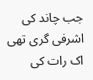جب چاند کی اشرفی گری تھی
اک رات کی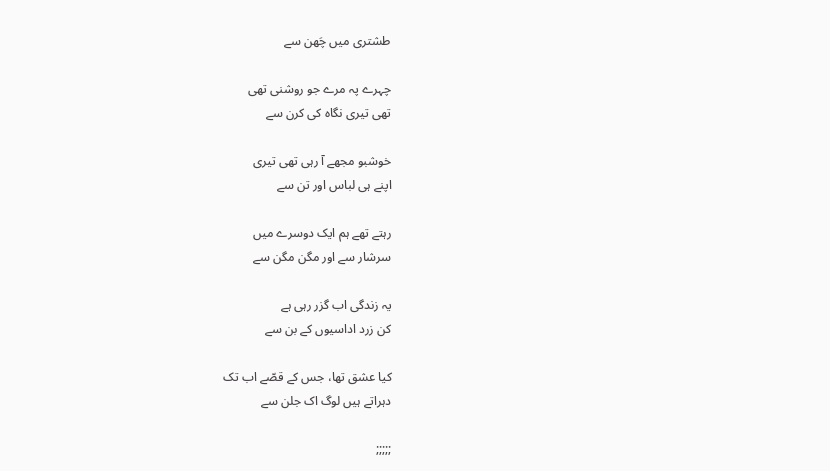طشتری میں چَھن سے

چہرے پہ مرے جو روشنی تھی
تھی تیری نگاہ کی کرن سے

خوشبو مجھے آ رہی تھی تیری
اپنے ہی لباس اور تن سے

رہتے تھے ہم ایک دوسرے میں
سرشار سے اور مگن مگن سے

یہ زندگی اب گزر رہی ہے
کن زرد اداسیوں کے بن سے

کیا عشق تھا، جس کے قصّے اب تک
دہراتے ہیں لوگ اک جلن سے

;;;;;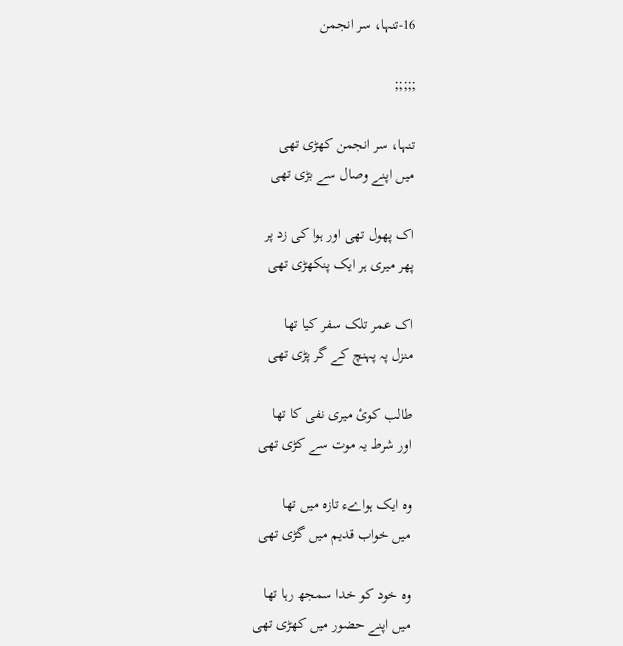16-تنہا، سر انجمن

;;;;;

تنہا، سر انجمن کھڑی تھی
میں اپنے وصال سے بڑی تھی

اک پھول تھی اور ہوا کی زد پر
پھر میری ہر ایک پنکھڑی تھی

اک عمر تلک سفر کیا تھا
منزل پہ پہنچ کے گر پڑی تھی

طالب کوئ میری نفی کا تھا
اور شرط یہ موت سے کڑی تھی

وہ ایک ہواےء تازہ میں تھا
میں خواب قدیم میں گڑی تھی

وہ خود کو خدا سمجھ رہا تھا
میں اپنے حضور میں کھڑی تھی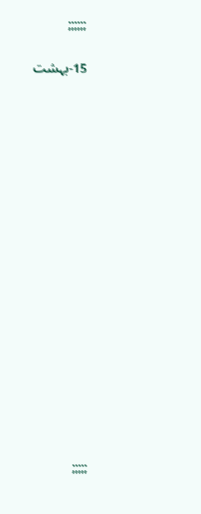;;;;;;

15-بہشت

















;;;;;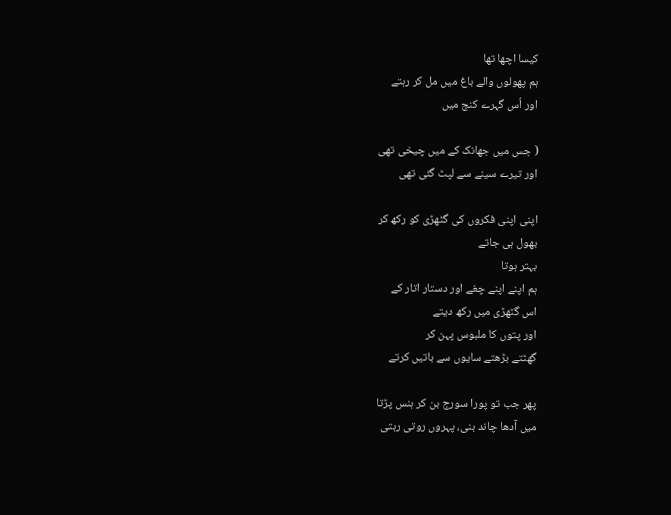کیسا اچھا تھا
ہم پھولوں والے باغ میں مل کر رہتے
اور اُس گہرے کنج میں

( جس میں جھانک کے میں چیخی تھی
اور تیرے سینے سے لپٹ گئی تھی

اپنی اپنی فکروں کی گٹھڑی کو رکھ کر
بھول ہی جاتے
بہتر ہوتا
ہم اپنے اپنے چغے اور دستار اتار کے
اس گٹھڑی میں رکھ دیتے
اور پتوں کا ملبوس پہن کر
گھٹتے بڑھتے سایوں سے باتیں کرتے

پھر جب تو پورا سورج بن کر ہنس پڑتا
میں آدھا چاند بنی، پہروں روتی رہتی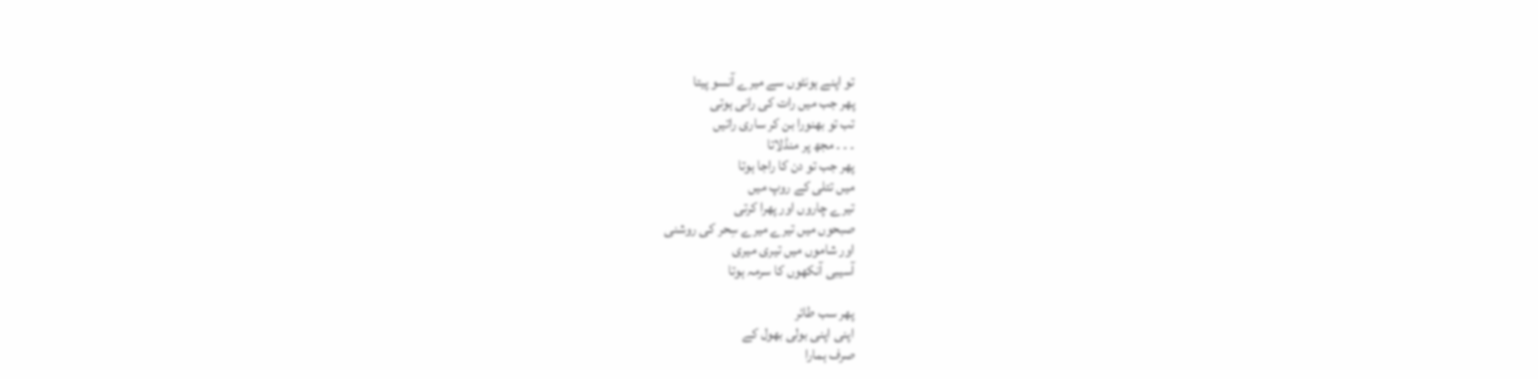تو اپنے ہونٹوں سے میرے آنسو پیتا
پھر جب میں رات کی رانی ہوتی
تب تو بھنورا بن کر ساری راتیں
۔ ۔ ۔ مجھ پر منڈلاتا
پھر جب تو دن کا راجا ہوتا
میں تتلی کے روپ میں
تیرے چاروں اور پھرا کرتی
صبحوں میں تیرے میرے سِحر کی روشنی
اور شاموں میں تیری میری
آسیبی آنکھوں کا سرمہ ہوتا

پھر سب طائر
اپنی اپنی بولی بھول کے
صرف ہمارا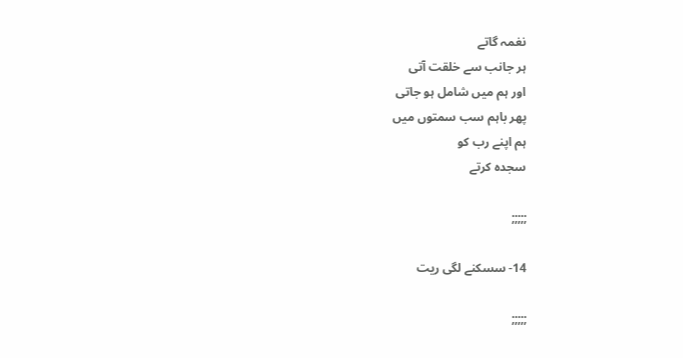نغمہ گاتے
ہر جانب سے خلقت آتی
اور ہم میں شامل ہو جاتی
پھر باہم سب سمتوں میں
ہم اپنے رب کو
سجدہ کرتے

;;;;;

14- سسکنے لگی ریت

;;;;;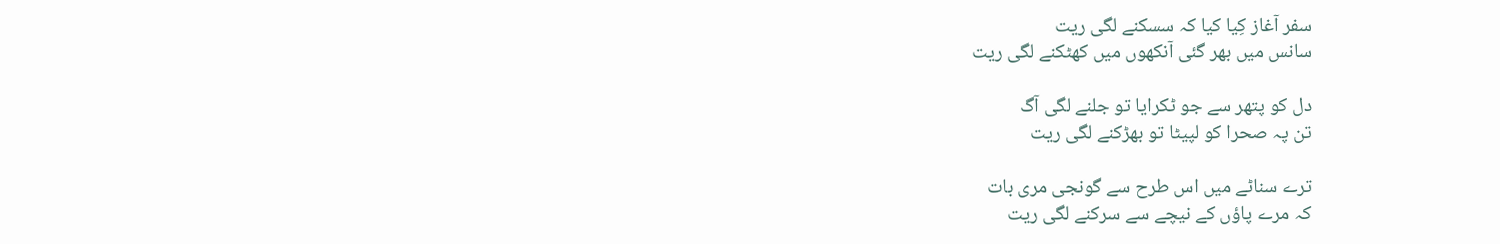سفر آغاز کِیا کیا کہ سسکنے لگی ریت
سانس میں بھر گئی آنکھوں میں کھٹکنے لگی ریت

دل کو پتھر سے جو ٹکرایا تو جلنے لگی آگ
تن پہ صحرا کو لپیٹا تو بھڑکنے لگی ریت

ترے سناٹے میں اس طرح سے گونجی مری بات
کہ مرے پاؤں کے نیچے سے سرکنے لگی ریت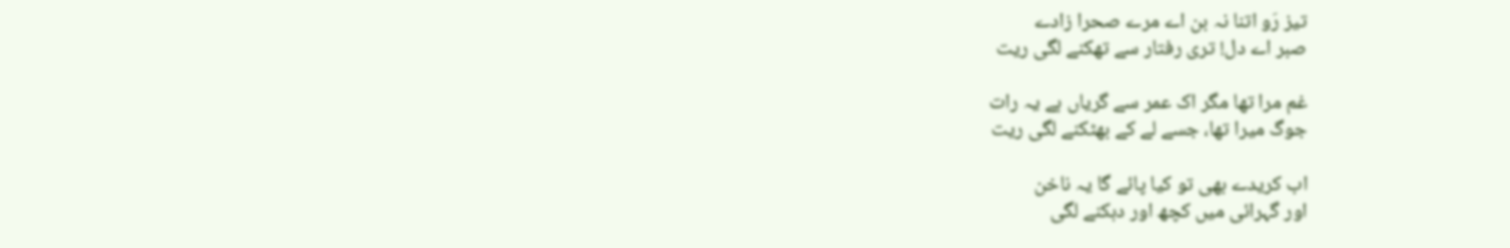تیز رَو اتنا نہ بن اے مرے صحرا زادے
صبر اے دل! تری رفتار سے تھکنے لگی ریت

غم مرا تھا مگر اک عمر سے گریاں ہے یہ رات
جوگ میرا تھا، جسے لے کے بھٹکنے لگی ریت

اب کریدے بھی تو کیا پائے گا یہ ناخن
اور گہرائی میں کچھ اور دہکنے لگی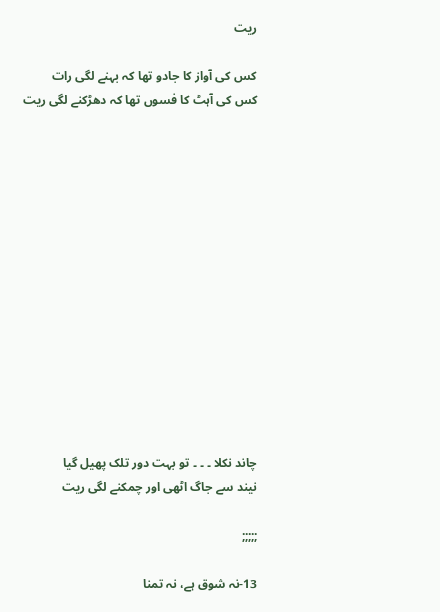ریت

کس کی آواز کا جادو تھا کہ بہنے لگی رات
کس کی آہٹ کا فسوں تھا کہ دھڑکنے لگی ریت














چاند نکلا ۔ ۔ ۔ تو بہت دور تلک پھیل گیا
نیند سے جاگ اٹھی اور چمکنے لگی ریت

;;;;;

13-نہ شوق ہے، نہ تمنا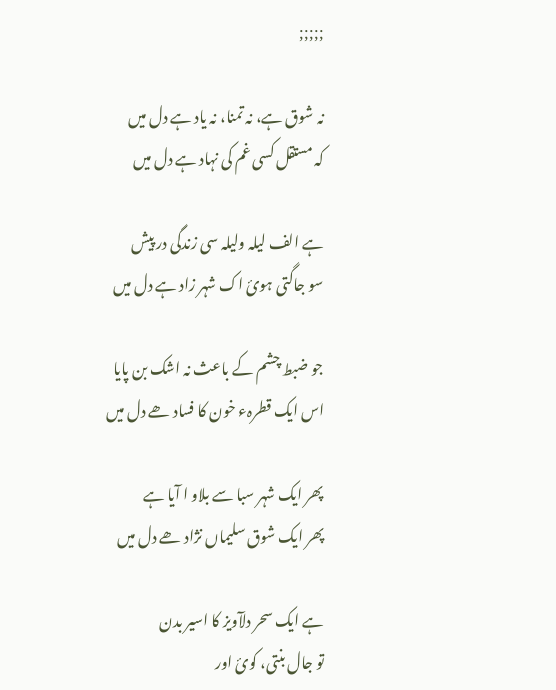;;;;;

نہ شوق ہے، نہ تمنا، نہ یاد ہے دل میں
کہ مستقل کسی غم کی نہاد ہے دل میں

ہے الف لیلہ ولیلہ سی زندگی در پیش
سو جاگتی ہوئ اک شہر زاد ہے دل میں

جو ضبط چشم کے باعث نہ اشک بن پایا
اس ایک قطرہء خون کا فساد ھے دل میں

پھر ایک شہر سبا سے بلاو ا آیا ہے
پھر ایک شوق سلیماں نژاد ھے دل میں

ہے ایک سحر دلآویز کا اسیر بدن
تو جال بنتی، کوئ اور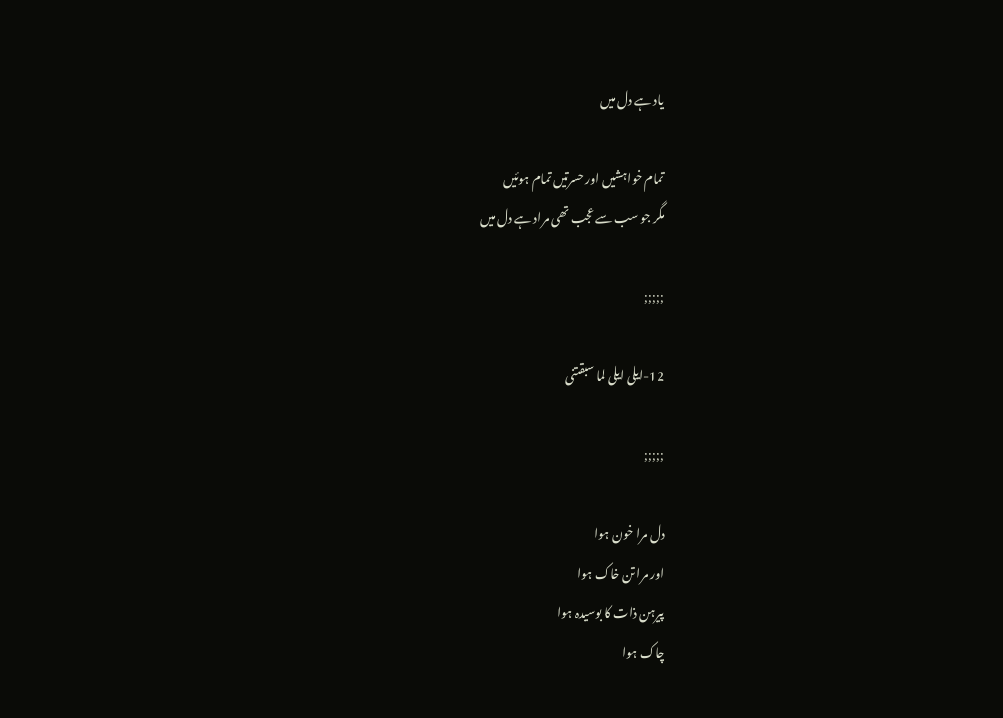یاد ہے دل میں

تمام خواہشیں اور حسرتیں تمام ہوئیں
مگر جو سب سے عجب تھی مراد ہے دل میں

;;;;;

12-ایلی ایلی لما سبقتنی

;;;;;

دل مرا خون ہوا
اور مرا تن خاک ہوا
پیرہن ذات کا بوسیدہ ہوا
چاک ہوا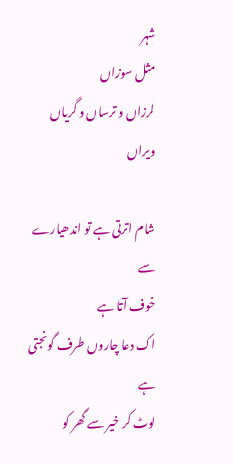شہر
مثل سوزاں
لرزاں و ترساں و گریاں
ویراں

شام اترتی ہے تو اندھیارے سے
خوف آتا ہے
اک دعا چاروں طرف گونجتی ہے
لوٹ کر خیر سے گھر کو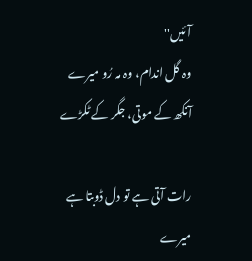آئیں''
وہ گل اندام، وہ مہ رُو میرے
آنکھ کے موتی، جگر کے ٹکڑے

رات آتی ہے تو دل ڈوبتا ہے
میرے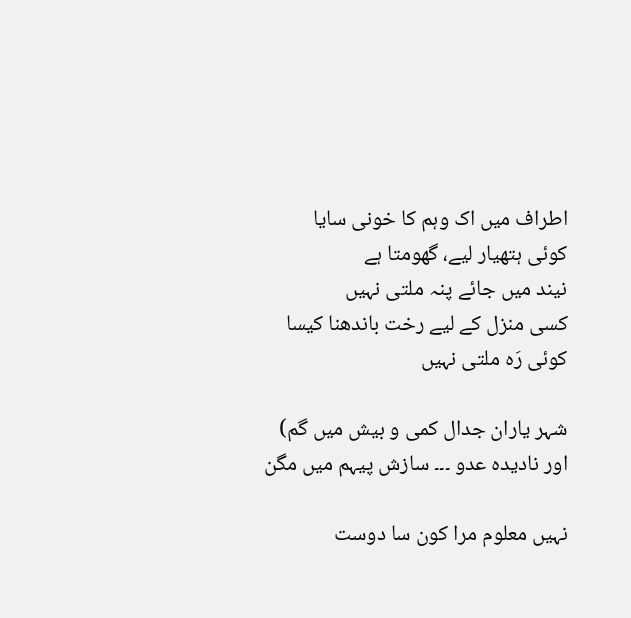اطراف میں اک وہم کا خونی سایا
کوئی ہتھیار لیے، گھومتا ہے
نیند میں جائے پنہ ملتی نہیں
کسی منزل کے لیے رخت باندھنا کیسا
کوئی رَہ ملتی نہیں

شہر یاران جدال کمی و بیش میں گم)
اور نادیدہ عدو ۔۔۔ سازش پیہم میں مگن

نہیں معلوم مرا کون سا دوست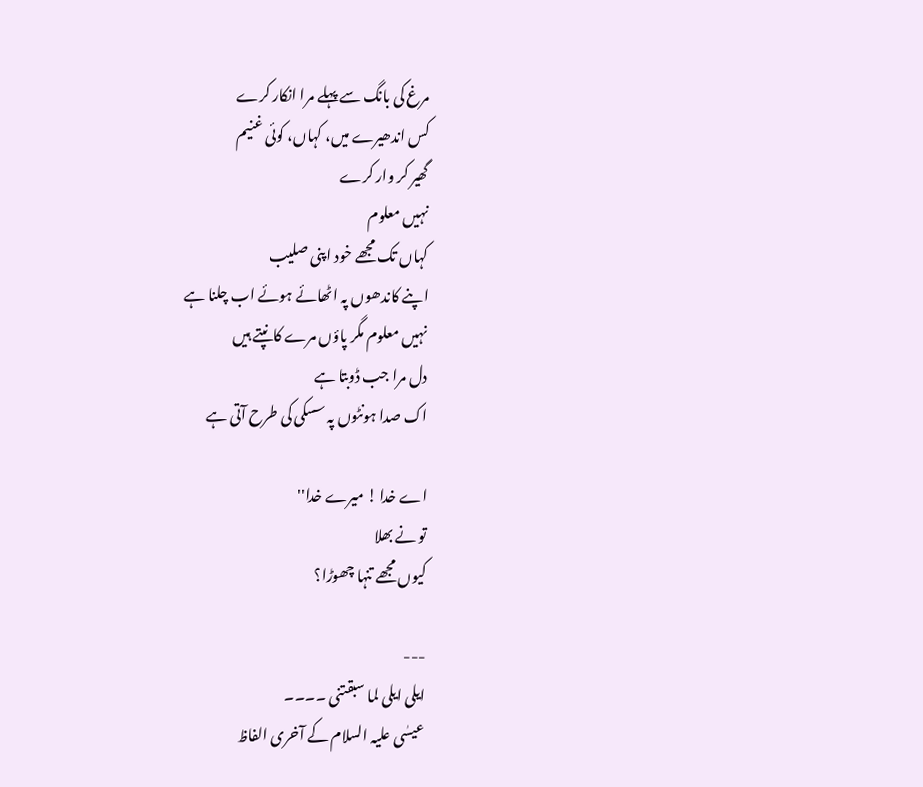مرغ کی بانگ سے پہلے مرا انکار کرے
کس اندھیرے میں، کہاں، کوئی غنیم
گھیر کر وار کرے
نہیں معلوم
کہاں تک مجھے خود اپنی صلیب
اپنے کاندھوں پہ اٹھائے ہوئے اب چلنا ہے
نہیں معلوم مگر پاؤں مرے کانپتے ہیں
دل مرا جب ڈوبتا ہے
اک صدا ہونٹوں پہ سسکی کی طرح آتی ہے

اے خدا ! میرے خدا''
تو نے بھلا
کیوں مجھے تنہا چھوڑا؟

---
ایلی ایلی لما سبقتنی ۔۔۔۔
عیسٰی علیہ السلام کے آخری الفاظ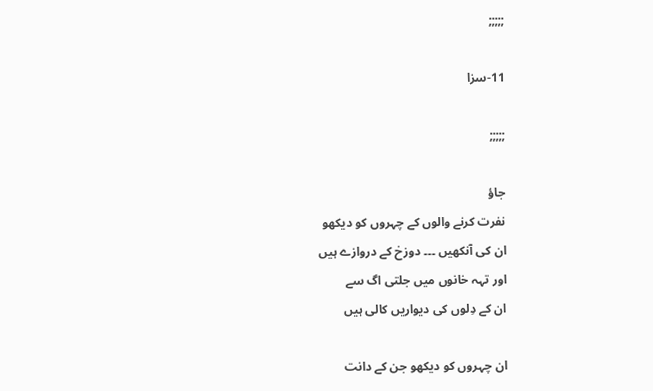;;;;;

11-سزا

;;;;;

جاؤ
نفرت کرنے والوں کے چہروں کو دیکھو
ان کی آنکھیں ۔۔۔ دوزخ کے دروازے ہیں
اور تہہ خانوں میں جلتی اگ سے
ان کے دِلوں کی دیواریں کالی ہیں

ان چہروں کو دیکھو جن کے دانت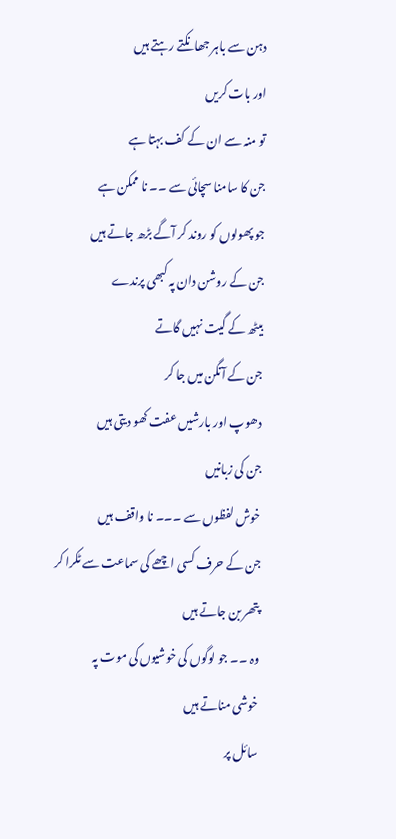دہن سے باہر جھانکتے رہتے ہیں
اور بات کریں
تو منہ سے ان کے کف بہتا ہے
جن کا سامنا سچائی سے ۔۔ نا ممکن ہے
جو پھولوں کو روند کر آگے بڑھ جاتے ہیں
جن کے روشن دان پہ کبھی پرندے
بیٹھ کے گیت نہیں گاتے
جن کے آنگن میں جا کر
دھوپ اور بارشیں عفت کھو دیتی ہیں
جن کی زبانیں
خوش لفظوں سے ۔۔۔ نا واقف ہیں
جن کے حرف کسی اچھے کی سماعت سے ٹکرا کر
پتھر بن جاتے ہیں
وہ ۔۔ جو لوگوں کی خوشیوں کی موت پہ
خوشی مناتے ہیں
سائل پر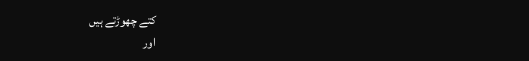کتے چھوڑتے ہیں
اور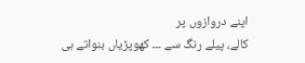اپنے دروازوں پر
کالے، پیلے رنگ سے ۔۔۔ کھوپڑیاں بنواتے ہی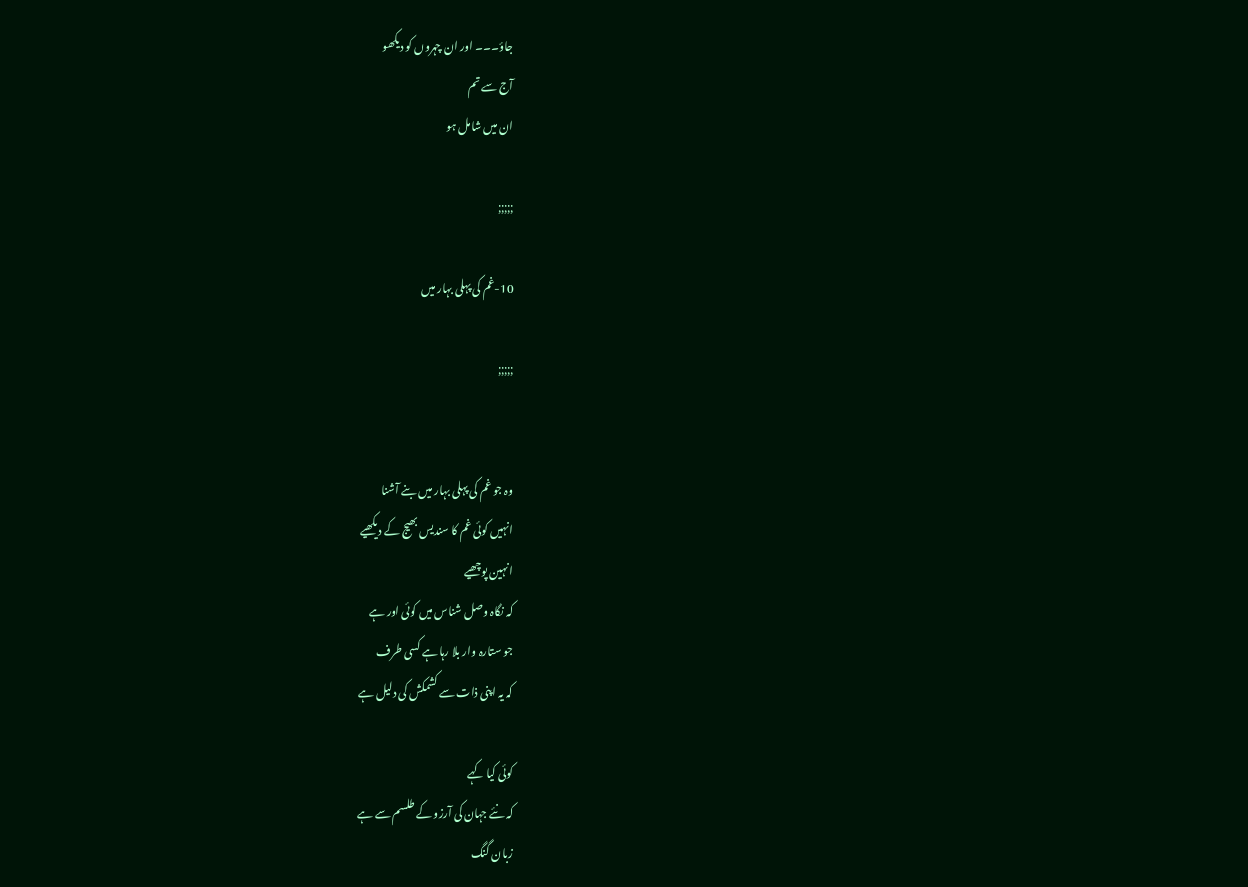جاؤ۔۔۔ اور ان چہروں کو دیکھو
آج سے تم
ان میں شامل ہو

;;;;;

10-غم کی پہلی بہار میں

;;;;;


وہ جو غم کی پہلی بہار میں بنے آشنا
انہیں کوئی غم کا سندیس بھیج کے دیکھیے
انہین پوچھیے
کہ نگاہ وصل شناس میں کوئی اور ہے
جو ستارہ وار بلا رہا ہے کسی طرف
کہ یہ اپنی ذات سے کشمکش کی دلیل ہے

کوئی کیا کہے
کہ نئے جہان کی آرزو کے طلسم سے ہے
زبان گنگ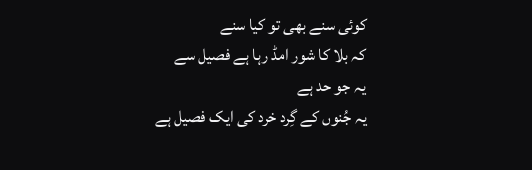کوئی سنے بھی تو کیا سنے
کہ بلا کا شور امڈ رہا ہے فصیل سے
یہ جو حد ہے
یہ جُنوں کے گِرد خرد کی ایک فصیل ہے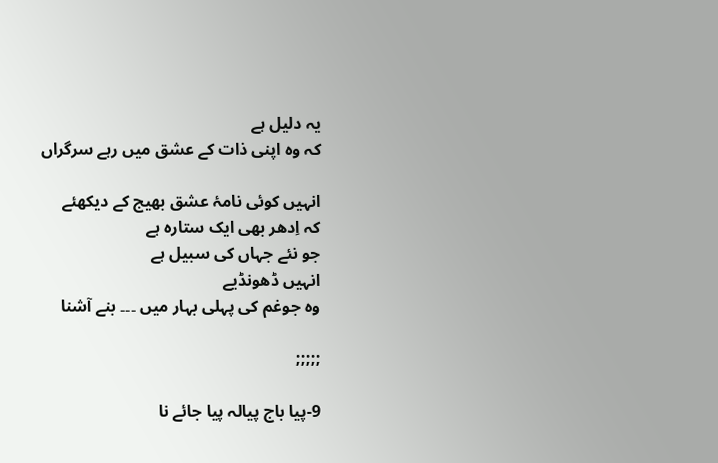یہ دلیل ہے
کہ وہ اپنی ذات کے عشق میں رہے سرگراں

انہیں کوئی نامۂ عشق بھیج کے دیکھئے
کہ اِدھر بھی ایک ستارہ ہے
جو نئے جہاں کی سبیل ہے
انہیں ڈھونڈیے
وہ جوغم کی پہلی بہار میں ۔۔۔ بنے آشنا

;;;;;

9-پیا باج پیالہ پیا جائے نا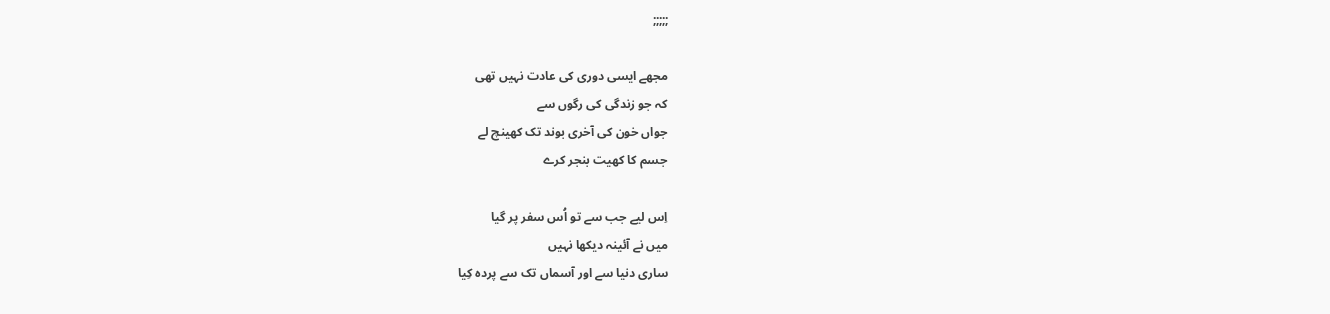;;;;;

مجھے ایسی دوری کی عادت نہیں تھی
کہ جو زندگی کی رگوں سے
جواں خون کی آخری بوند تک کھینچ لے
جسم کا کھیت بنجر کرے

اِس لیے جب سے تو اُس سفر پر گیا
میں نے آئینہ دیکھا نہیں
ساری دنیا سے اور آسماں تک سے پردہ کِیا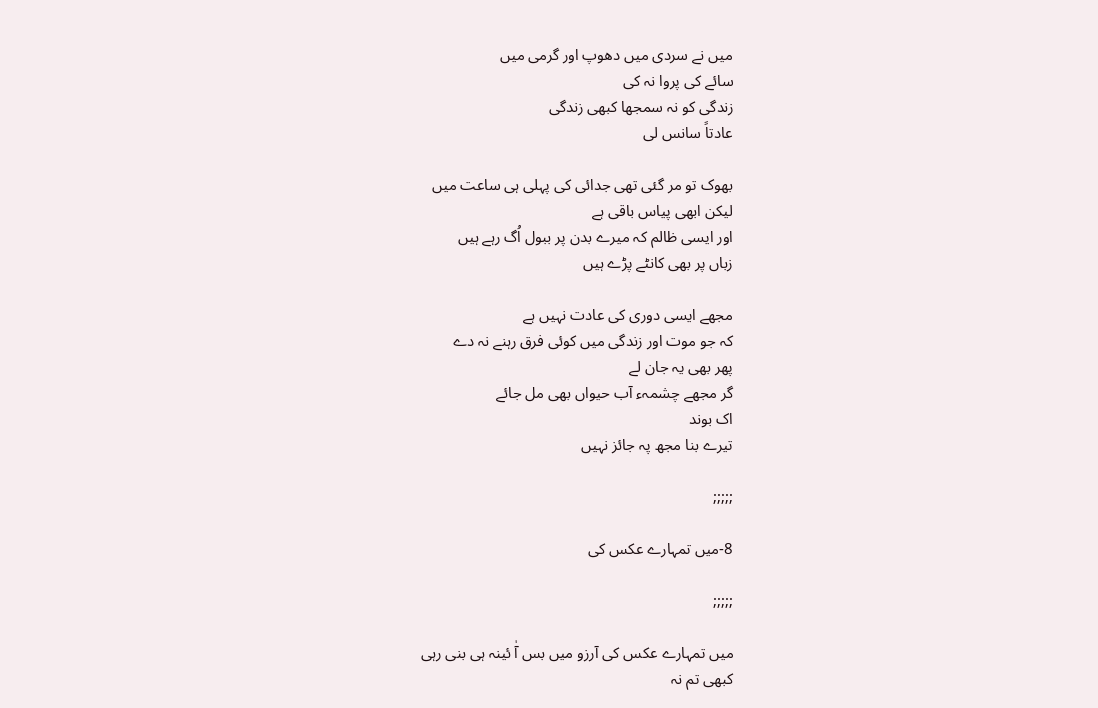میں نے سردی میں دھوپ اور گرمی میں
سائے کی پروا نہ کی
زندگی کو نہ سمجھا کبھی زندگی
عادتاً سانس لی

بھوک تو مر گئی تھی جدائی کی پہلی ہی ساعت میں
لیکن ابھی پیاس باقی ہے
اور ایسی ظالم کہ میرے بدن پر ببول اُگ رہے ہیں
زباں پر بھی کانٹے پڑے ہیں

مجھے ایسی دوری کی عادت نہیں ہے
کہ جو موت اور زندگی میں کوئی فرق رہنے نہ دے
پھر بھی یہ جان لے
گر مجھے چشمہء آب حیواں بھی مل جائے
اک بوند
تیرے بنا مجھ پہ جائز نہیں

;;;;;

8-میں تمہارے عکس کی

;;;;;

میں تمہارے عکس کی آرزو میں بس آٰ ئینہ ہی بنی رہی
کبھی تم نہ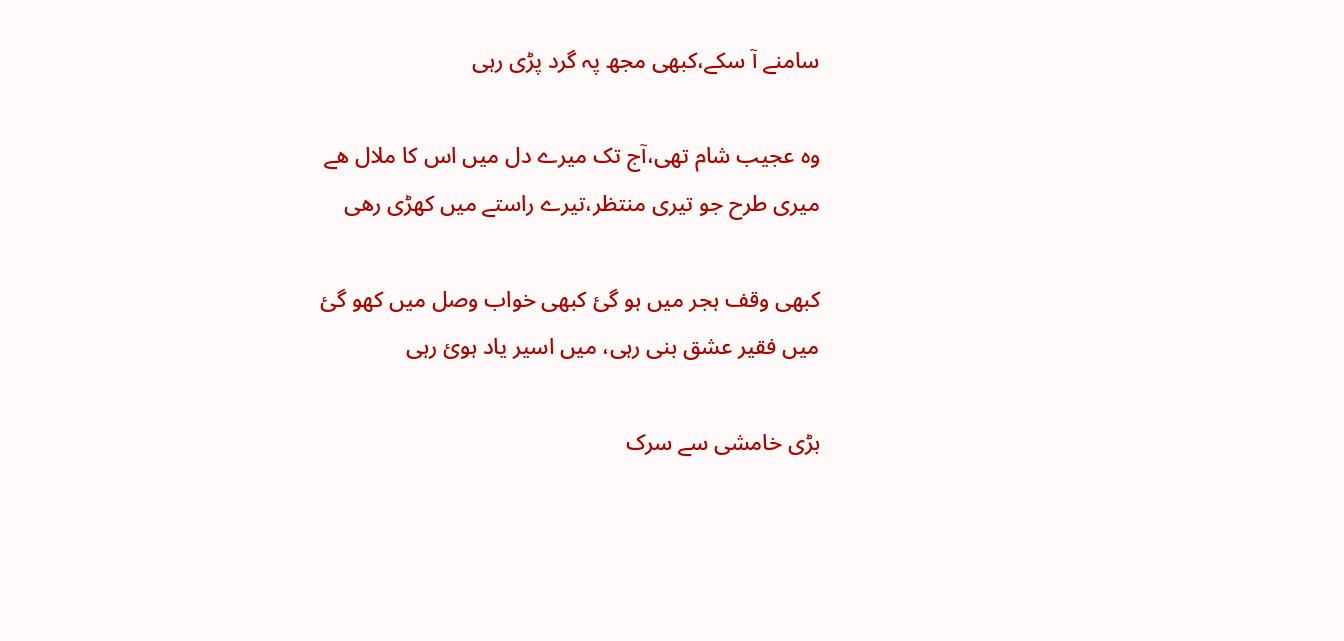سامنے آ سکے،کبھی مجھ پہ گرد پڑی رہی

وہ عجیب شام تھی،آج تک میرے دل میں اس کا ملال ھے
میری طرح جو تیری منتظر،تیرے راستے میں کھڑی رھی

کبھی وقف ہجر میں ہو گئ کبھی خواب وصل میں کھو گئ
میں فقیر عشق بنی رہی، میں اسیر یاد ہوئ رہی

بڑی خامشی سے سرک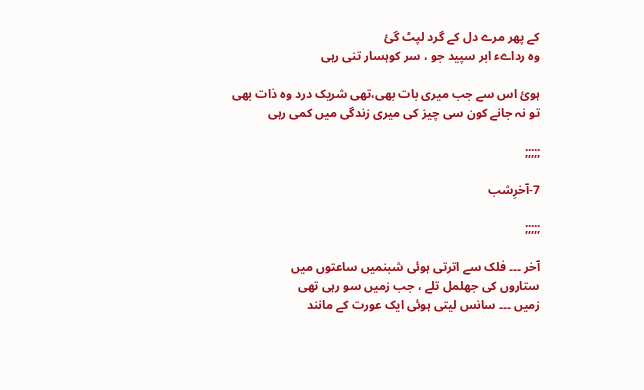کے پھر مرے دل کے گرد لپٹ گئ
وہ رداےء ابر سپید جو ، سر کوہسار تنی رہی

ہوئ اس سے جب میری بات بھی،تھی شریک درد وہ ذات بھی
تو نہ جانے کون سی چیز کی میری زندگی میں کمی رہی

;;;;;

7-آخرِشب

;;;;;

آخر ۔۔۔ فلک سے اترتی ہوئی شبنمیں ساعتوں میں
ستاروں کی جھلمل تلے ، جب زمیں سو رہی تھی
زمیں ۔۔۔ سانس لیتی ہوئی ایک عورت کے مانند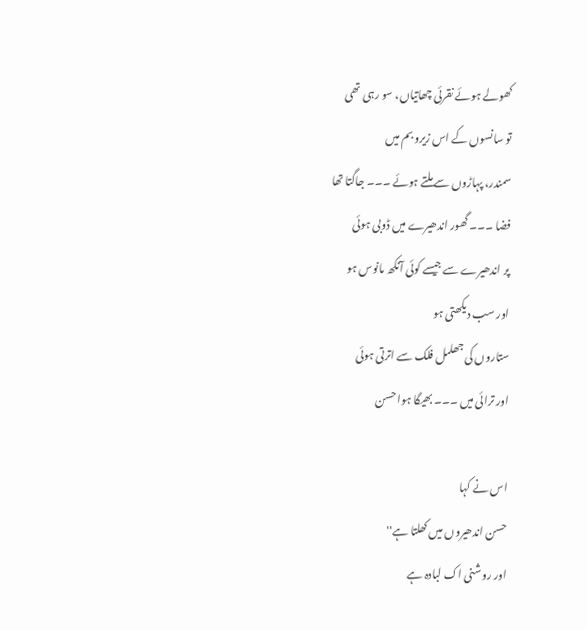کھولے ہوئے نقرئی چھاتیاں، سو رہی تھی
تو سانسوں کے اس زیرو بم میں
سمندر، پہاڑوں سے ملتے ہوئے ۔۔۔ جاگتا تھا
فضا ۔۔۔ گھور اندھیرے میں ڈوبی ہوئی
پر اندھیرے سے جیسے کوئی آنکھ مانوس ہو
اور سب دیکھتی ہو
ستاروں کی جھلمل فلک سے اترتی ہوئی
اور ترائی میں ۔۔۔ بھیگا ہوا حسن

اس نے کہا
حسن اندھیروں میں کھلتا ہے''
اور روشنی اک لبادہ ہے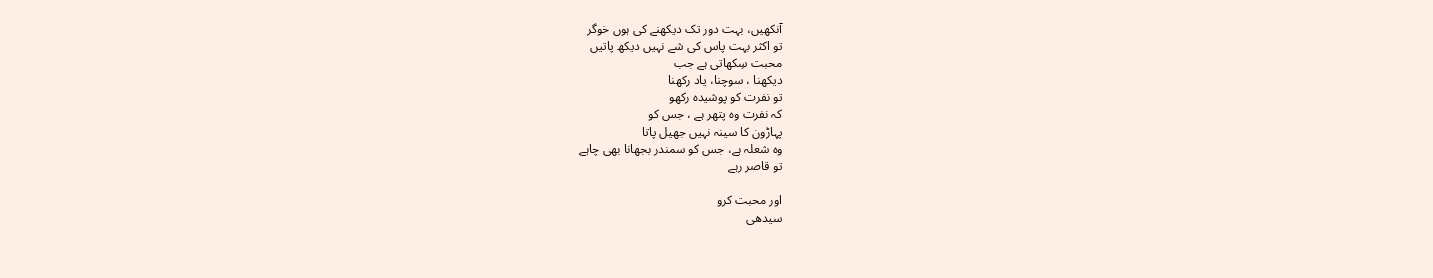آنکھیں، بہت دور تک دیکھنے کی ہوں خوگر
تو اکثر بہت پاس کی شے نہیں دیکھ پاتیں
محبت سِکھاتی ہے جب
دیکھنا ، سوچنا، یاد رکھنا
تو نفرت کو پوشیدہ رکھو
کہ نفرت وہ پتھر ہے ، جس کو
پہاڑون کا سینہ نہیں جھیل پاتا
وہ شعلہ ہے، جس کو سمندر بجھانا بھی چاہے
تو قاصر رہے

اور محبت کرو
سیدھی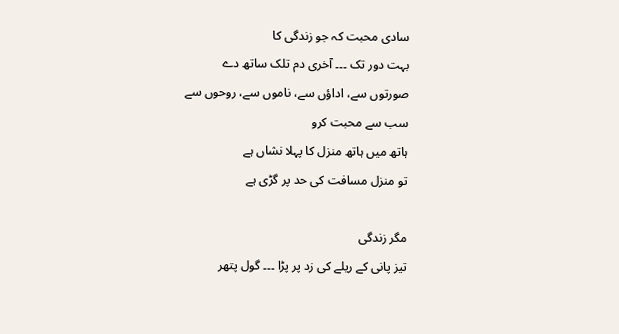سادی محبت کہ جو زندگی کا
بہت دور تک ۔۔۔ آخری دم تلک ساتھ دے
صورتوں سے، اداؤں سے، ناموں سے، روحوں سے
سب سے محبت کرو
ہاتھ میں ہاتھ منزل کا پہلا نشاں ہے
تو منزل مسافت کی حد پر گڑی ہے

مگر زندگی
تیز پانی کے ریلے کی زد پر پڑا ۔۔۔ گول پتھر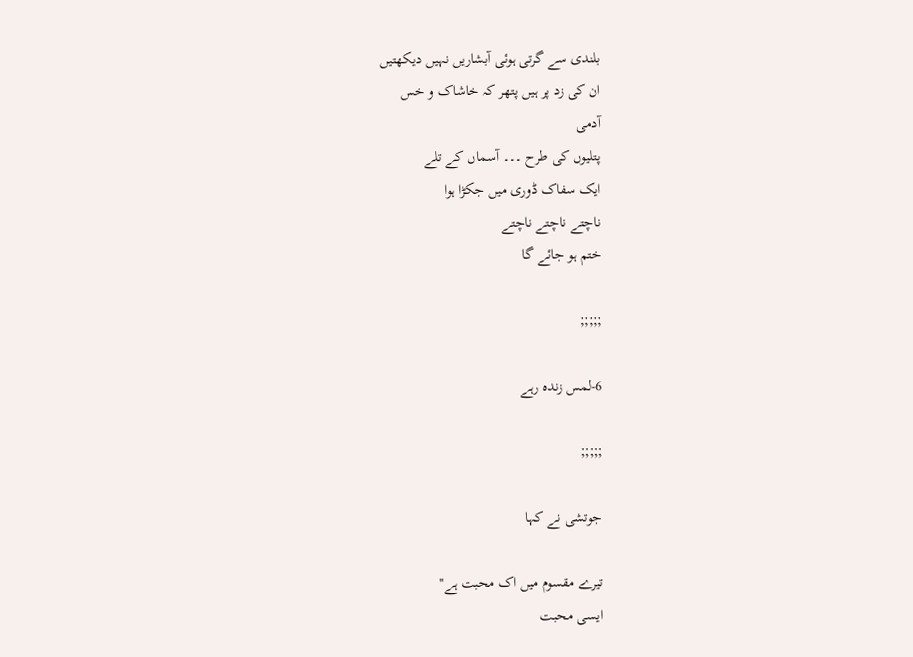بلندی سے گرتی ہوئی آبشاریں نہیں دیکھتیں
ان کی زد پر ہیں پتھر کہ خاشاک و خس
آدمی
پتلیوں کی طرح ۔۔۔ آسماں کے تلے
ایک سفاک ڈوری میں جکڑا ہوا
ناچتے ناچتے ناچتے
ختم ہو جائے گا

;;;;;

6-لمس زندہ رہے

;;;;;

جوتشی نے کہا

تیرے مقسوم میں اک محبت ہے''
ایسی محبت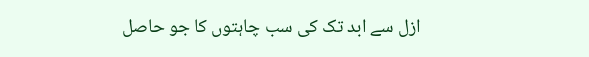ازل سے ابد تک کی سب چاہتوں کا جو حاصل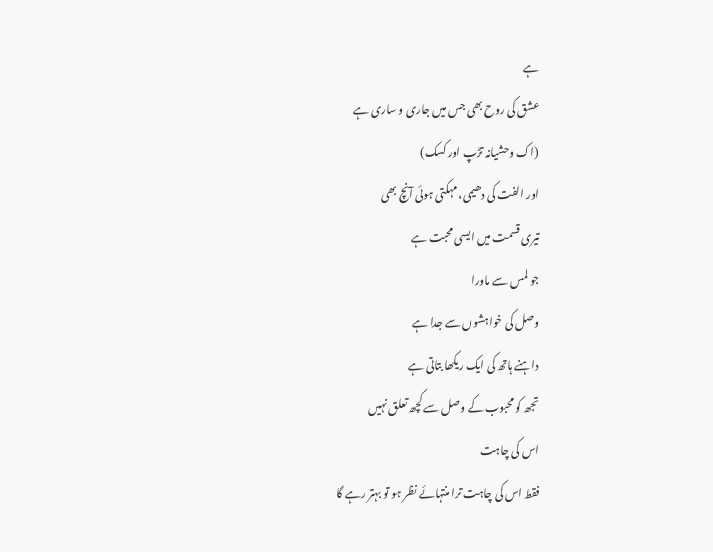ہے
عشق کی روح بھی جس میں جاری و ساری ہے
(اک وحشیانہ تڑپ اور کسک)
اور الفت کی دھیمی، مہکتی ہوئی آنچ بھی
تیری قسمت میں ایسی محبت ہے
جو لمس سے ماورا
وصل کی خواہشوں سے جدا ہے
داہنے ہاتھ کی ایک ریکھا بتاتی ہے
تجھ کو محبوب کے وصل سے کچھ تعلق نہیں
اس کی چاہت
فقط اس کی چاہت ترا منتہائے نظر ہو تو بہتر رہے گا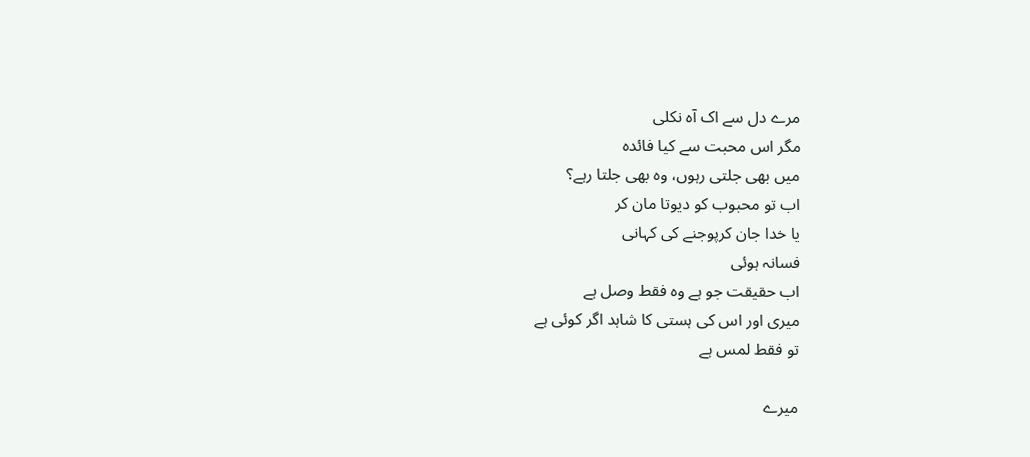مرے دل سے اک آہ نکلی
مگر اس محبت سے کیا فائدہ
میں بھی جلتی رہوں، وہ بھی جلتا رہے؟
اب تو محبوب کو دیوتا مان کر
یا خدا جان کرپوجنے کی کہانی
فسانہ ہوئی
اب حقیقت جو ہے وہ فقط وصل ہے
میری اور اس کی ہستی کا شاہد اگر کوئی ہے
تو فقط لمس ہے

میرے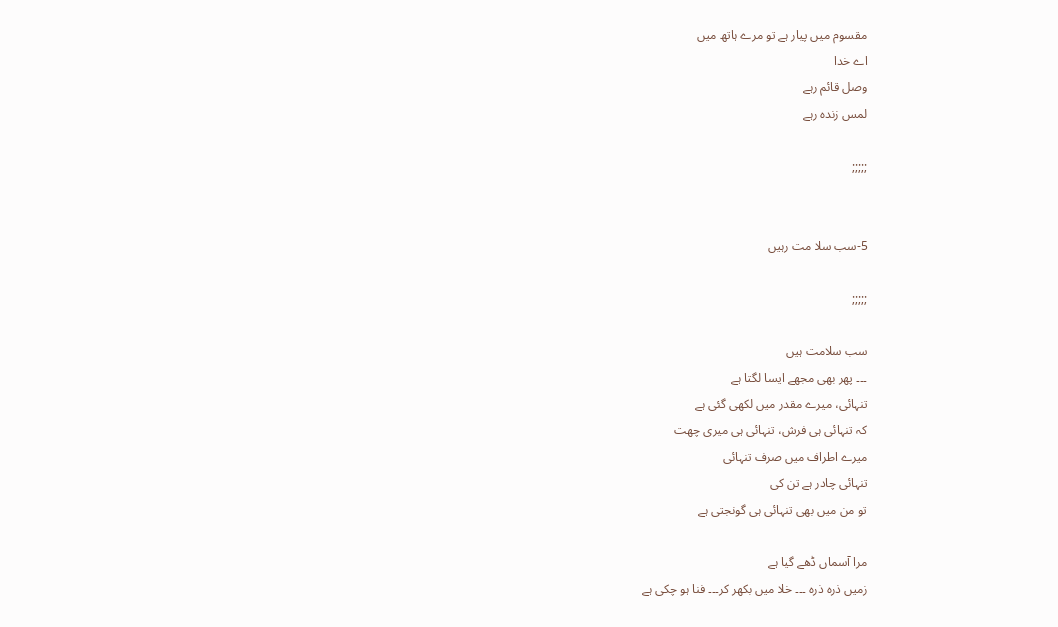مقسوم میں پیار ہے تو مرے ہاتھ میں
اے خدا
وصل قائم رہے
لمس زندہ رہے

;;;;;


5-سب سلا مت رہیں

;;;;;

سب سلامت ہیں
۔۔۔ پھر بھی مجھے ایسا لگتا ہے
تنہائی، میرے مقدر میں لکھی گئی ہے
کہ تنہائی ہی فرش، تنہائی ہی میری چھت
میرے اطراف میں صرف تنہائی
تنہائی چادر ہے تن کی
تو من میں بھی تنہائی ہی گونجتی ہے

مرا آسماں ڈھے گیا ہے
زمیں ذرہ ذرہ ۔۔۔ خلا میں بکھر کر۔۔۔ فنا ہو چکی ہے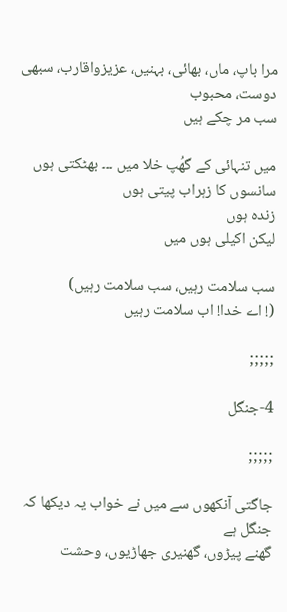مرا باپ، ماں، بھائی، بہنیں، عزیزواقارب، سبھی دوست، محبوب
سب مر چکے ہیں

میں تنہائی کے گھُپ خلا میں ۔۔۔ بھٹکتی ہوں
سانسوں کا زہراب پیتی ہوں
زندہ ہوں
لیکن اکیلی ہوں میں

سب سلامت رہیں، سب سلامت رہیں)
(! اے خدا! اب سلامت رہیں

;;;;;

4-جنگل

;;;;;

جاگتی آنکھوں سے میں نے خواب یہ دیکھا کہ جنگل ہے
گھنے پیڑوں، گھنیری جھاڑیوں، وحشت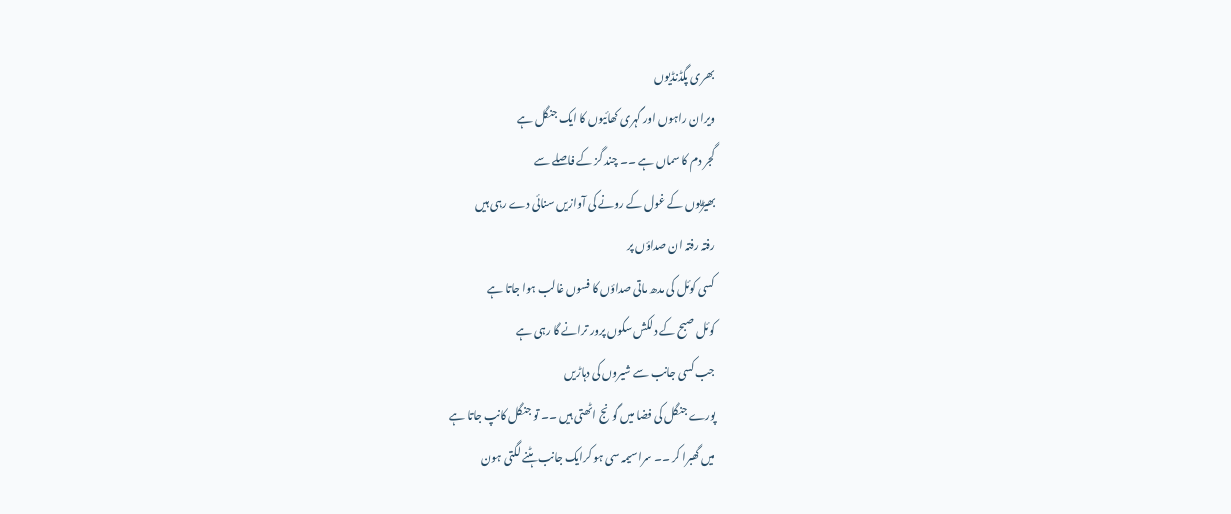بھری پگڈنڈیوں
ویران راہوں اور گہری کھائیوں کا ایک جنگل ہے
گجر دم کا سماں ہے ۔۔ چند گز کے فاصلے سے
بھیڑیوں کے غول کے رونے کی آوازیں سنائی دے رہی ہیں
رفتہ رفتہ ان صداؤں پر
کسی کوئل کی مدھ ماتی صداؤں کا فسوں غالب ہوا جاتا ہے
کوئل صبح کے دلکش سکوں پرور ترانے گا رہی ہے
جب کسی جانب سے شیروں کی دہاڑیں
پورے جنگل کی فضا میں گونج اٹھتی ہیں ۔۔ تو جنگل کانپ جاتا ہے
میں گھبرا کر ۔۔ سراسیمہ سی ہو کرایک جانب ہٹنے لگتی ہون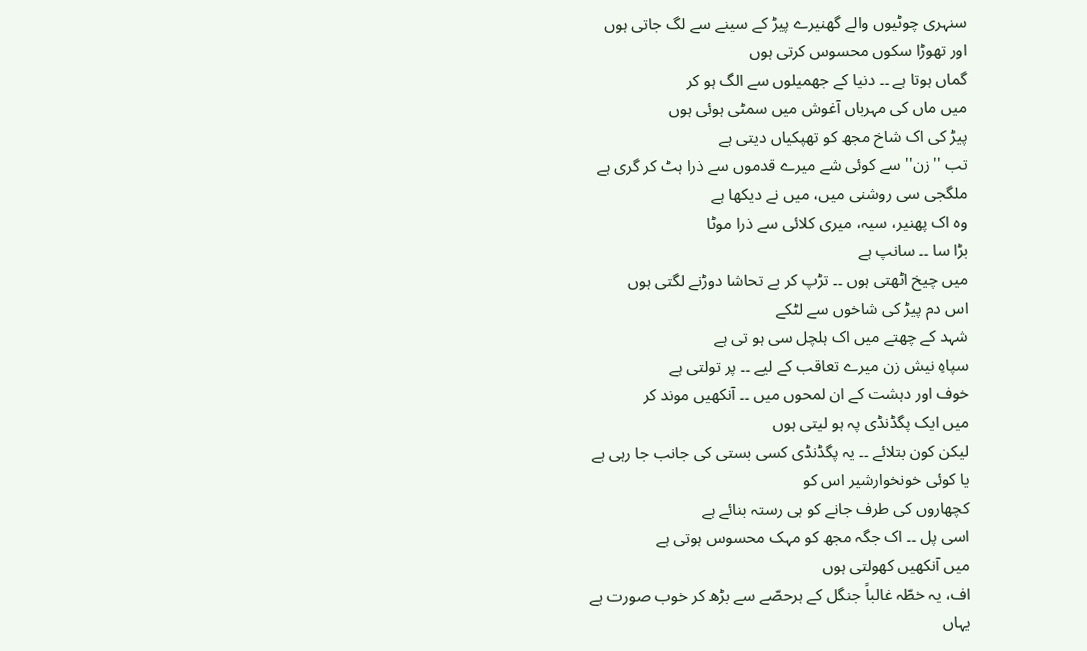سنہری چوٹیوں والے گھنیرے پیڑ کے سینے سے لگ جاتی ہوں
اور تھوڑا سکوں محسوس کرتی ہوں
گماں ہوتا ہے ۔۔ دنیا کے جھمیلوں سے الگ ہو کر
میں ماں کی مہرباں آغوش میں سمٹی ہوئی ہوں
پیڑ کی اک شاخ مجھ کو تھپکیاں دیتی ہے
تب ''زن'' سے کوئی شے میرے قدموں سے ذرا ہٹ کر گری ہے
ملگجی سی روشنی میں، میں نے دیکھا ہے
وہ اک پھنیر، سیہ، میری کلائی سے ذرا موٹا
بڑا سا ۔۔ سانپ ہے
میں چیخ اٹھتی ہوں ۔۔ تڑپ کر بے تحاشا دوڑنے لگتی ہوں
اس دم پیڑ کی شاخوں سے لٹکے
شہد کے چھتے میں اک ہلچل سی ہو تی ہے
سپاہِ نیش زن میرے تعاقب کے لیے ۔۔ پر تولتی ہے
خوف اور دہشت کے ان لمحوں میں ۔۔ آنکھیں موند کر
میں ایک پگڈنڈی پہ ہو لیتی ہوں
لیکن کون بتلائے ۔۔ یہ پگڈنڈی کسی بستی کی جانب جا رہی ہے
یا کوئی خونخوارشیر اس کو
کچھاروں کی طرف جانے کو ہی رستہ بنائے ہے
اسی پل ۔۔ اک جگہ مجھ کو مہک محسوس ہوتی ہے
میں آنکھیں کھولتی ہوں
اف، یہ خطّہ غالباً جنگل کے ہرحصّے سے بڑھ کر خوب صورت ہے
یہاں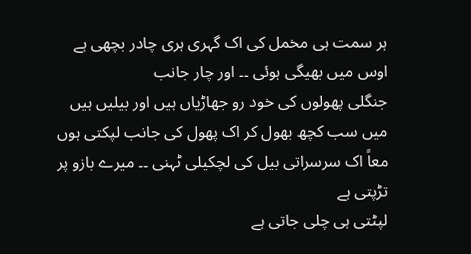ہر سمت ہی مخمل کی اک گہری ہری چادر بچھی ہے
اوس میں بھیگی ہوئی ۔۔ اور چار جانب
جنگلی پھولوں کی خود رو جھاڑیاں ہیں اور بیلیں ہیں
میں سب کچھ بھول کر اک پھول کی جانب لپکتی ہوں
معاً اک سرسراتی بیل کی لچکیلی ٹہنی ۔۔ میرے بازو پر تڑپتی ہے
لپٹتی ہی چلی جاتی ہے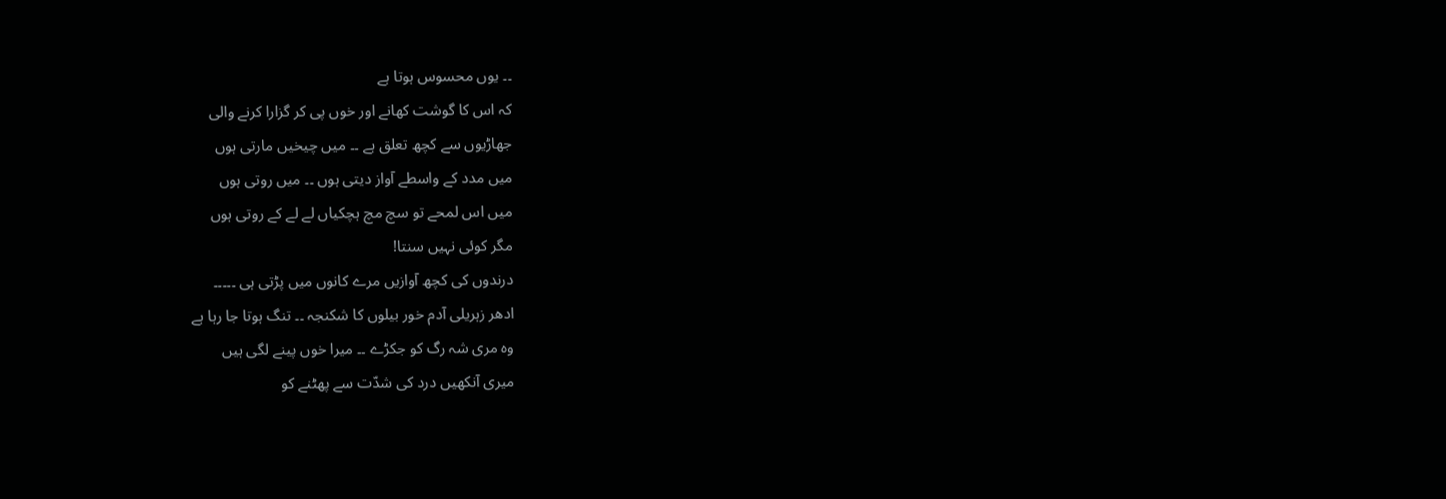۔۔ یوں محسوس ہوتا ہے
کہ اس کا گوشت کھانے اور خوں پی کر گزارا کرنے والی
جھاڑیوں سے کچھ تعلق ہے ۔۔ میں چیخیں مارتی ہوں
میں مدد کے واسطے آواز دیتی ہوں ۔۔ میں روتی ہوں
میں اس لمحے تو سچ مچ ہچکیاں لے لے کے روتی ہوں
مگر کوئی نہیں سنتا!
درندوں کی کچھ آوازیں مرے کانوں میں پڑتی ہی ۔۔۔۔۔
ادھر زہریلی آدم خور بیلوں کا شکنجہ ۔۔ تنگ ہوتا جا رہا ہے
وہ مری شہ رگ کو جکڑے ۔۔ میرا خوں پینے لگی ہیں
میری آنکھیں درد کی شدّت سے پھٹنے کو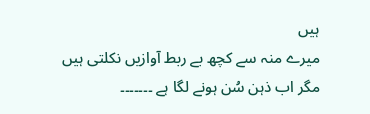ہیں
میرے منہ سے کچھ بے ربط آوازیں نکلتی ہیں
مگر اب ذہن سُن ہونے لگا ہے ۔۔۔۔۔۔۔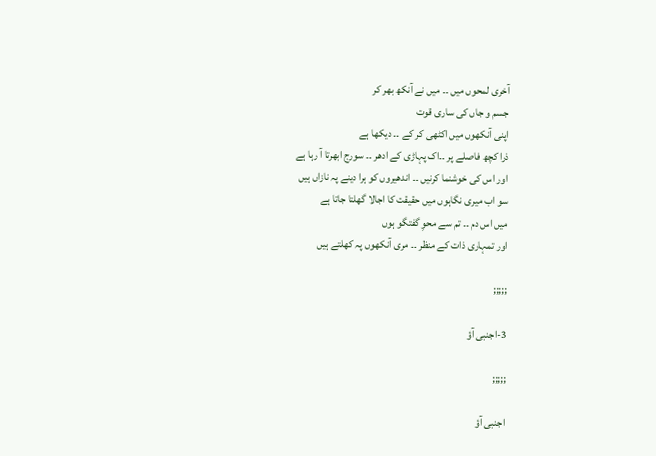آخری لمحوں میں ۔۔ میں نے آنکھ بھر کر
جسم و جاں کی ساری قوت
اپنی آنکھوں میں اکٹھی کر کے ۔۔ دیکھا ہے
ذرا کچھ فاصلے پر ۔۔اک پہاڑی کے ادھر ۔۔ سورج ابھرتا آ رہا ہے
اور اس کی خوشنما کرنیں ۔۔ اندھیروں کو ہرا دینے پہ نازاں ہیں
سو اب میری نگاہوں میں حقیقت کا اجالا گھلتا جاتا ہے
میں اس دم ۔۔ تم سے محوِ گفتگو ہوں
اور تمہاری ذات کے منظر ۔۔ مری آنکھوں پہ کھلتے ہیں

;;;;;

3-اجنبی آؤ

;;;;;

اجنبی آؤ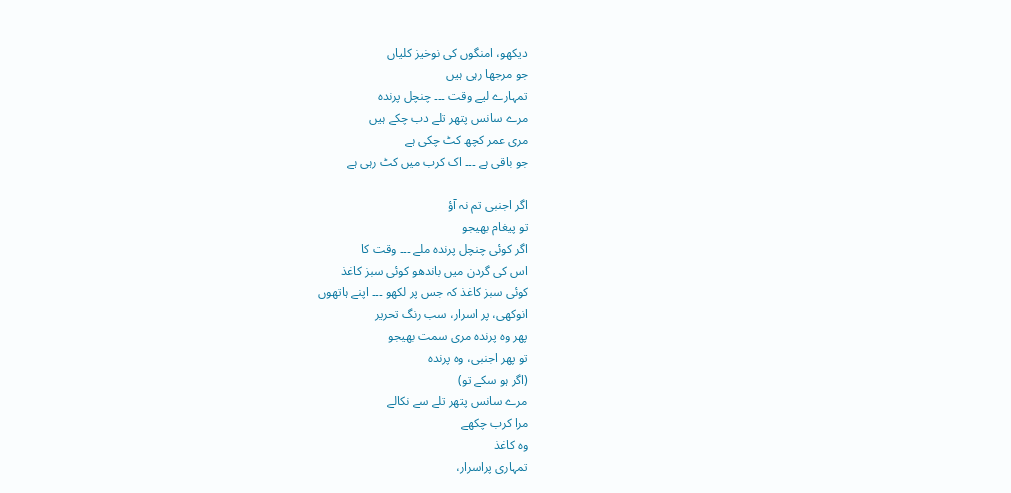دیکھو، امنگوں کی نوخیز کلیاں
جو مرجھا رہی ہیں
تمہارے لیے وقت ۔۔۔ چنچل پرندہ
مرے سانس پتھر تلے دب چکے ہیں
مری عمر کچھ کٹ چکی ہے
جو باقی ہے ۔۔۔ اک کرب میں کٹ رہی ہے

اگر اجنبی تم نہ آؤ
تو پیغام بھیجو
اگر کوئی چنچل پرندہ ملے ۔۔۔ وقت کا
اس کی گردن میں باندھو کوئی سبز کاغذ
کوئی سبز کاغذ کہ جس پر لکھو ۔۔۔ اپنے ہاتھوں
انوکھی، پر اسرار، سب رنگ تحریر
پھر وہ پرندہ مری سمت بھیجو
تو پھر اجنبی، وہ پرندہ
(اگر ہو سکے تو)
مرے سانس پتھر تلے سے نکالے
مرا کرب چکھے
وہ کاغذ
تمہاری پراسرار،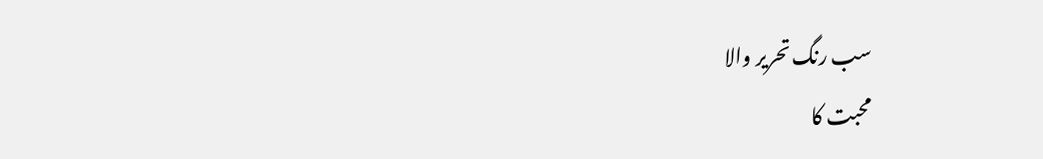سب رنگ تحریر والا
محبت کا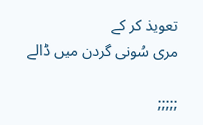تعویذ کر کے
مری سُونی گردن میں ڈالے

;;;;;